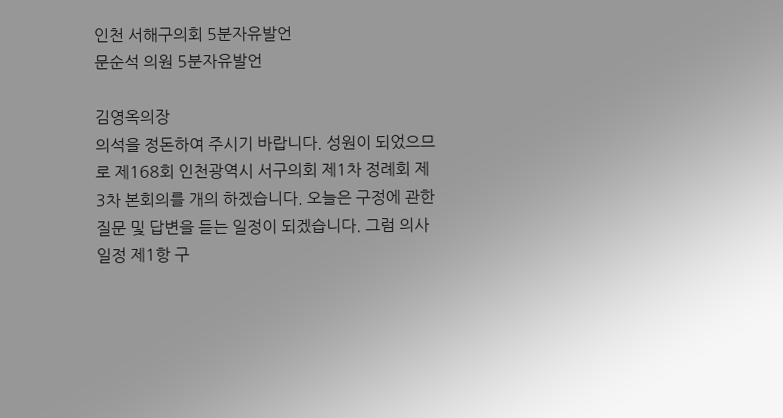인천 서해구의회 5분자유발언
문순석 의원 5분자유발언

김영옥의장
의석을 정돈하여 주시기 바랍니다. 성원이 되었으므로 제168회 인천광역시 서구의회 제1차 정례회 제3차 본회의를 개의 하겠습니다. 오늘은 구정에 관한 질문 및 답변을 듣는 일정이 되겠습니다. 그럼 의사일정 제1항 구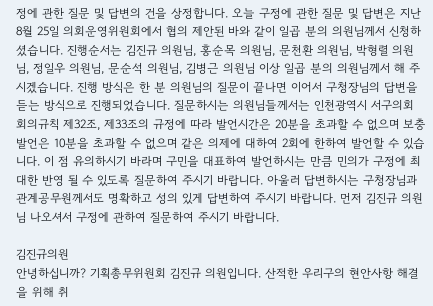정에 관한 질문 및 답변의 건을 상정합니다. 오늘 구정에 관한 질문 및 답변은 지난 8월 25일 의회운영위원회에서 협의 제안된 바와 같이 일곱 분의 의원님께서 신청하셨습니다. 진행순서는 김진규 의원님, 홍순목 의원님, 문천환 의원님, 박형렬 의원님, 정일우 의원님, 문순석 의원님, 김병근 의원님 이상 일곱 분의 의원님께서 해 주시겠습니다. 진행 방식은 한 분 의원님의 질문이 끝나면 이어서 구청장님의 답변을 듣는 방식으로 진행되었습니다. 질문하시는 의원님들께서는 인천광역시 서구의회 회의규칙 제32조, 제33조의 규정에 따라 발언시간은 20분을 초과할 수 없으며 보충발언은 10분을 초과할 수 없으며 같은 의제에 대하여 2회에 한하여 발언할 수 있습니다. 이 점 유의하시기 바라며 구민을 대표하여 발언하시는 만큼 민의가 구정에 최대한 반영 될 수 있도록 질문하여 주시기 바랍니다. 아울러 답변하시는 구청장님과 관계공무원께서도 명확하고 성의 있게 답변하여 주시기 바랍니다. 먼저 김진규 의원님 나오셔서 구정에 관하여 질문하여 주시기 바랍니다.

김진규의원
안녕하십니까? 기획총무위원회 김진규 의원입니다. 산적한 우리구의 현안사항 해결을 위해 취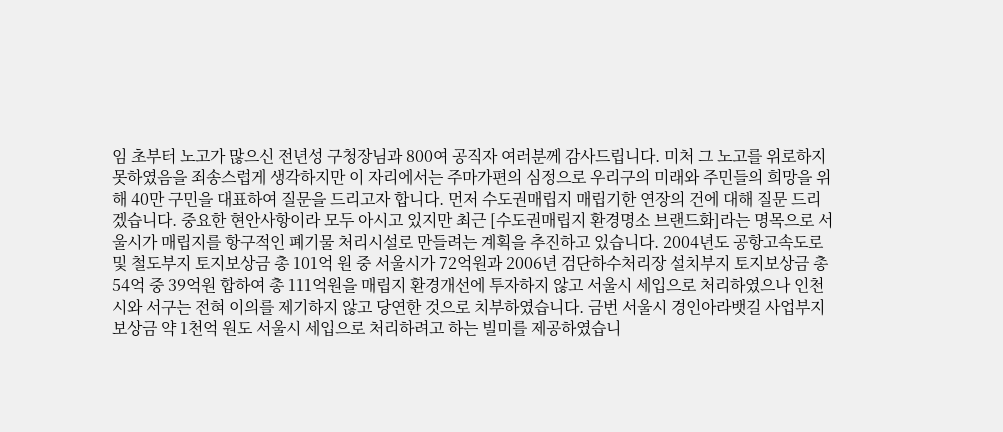임 초부터 노고가 많으신 전년성 구청장님과 800여 공직자 여러분께 감사드립니다. 미처 그 노고를 위로하지 못하였음을 죄송스럽게 생각하지만 이 자리에서는 주마가편의 심정으로 우리구의 미래와 주민들의 희망을 위해 40만 구민을 대표하여 질문을 드리고자 합니다. 먼저 수도권매립지 매립기한 연장의 건에 대해 질문 드리겠습니다. 중요한 현안사항이라 모두 아시고 있지만 최근 [수도권매립지 환경명소 브랜드화]라는 명목으로 서울시가 매립지를 항구적인 폐기물 처리시설로 만들려는 계획을 추진하고 있습니다. 2004년도 공항고속도로 및 철도부지 토지보상금 총 101억 원 중 서울시가 72억원과 2006년 검단하수처리장 설치부지 토지보상금 총 54억 중 39억원 합하여 총 111억원을 매립지 환경개선에 투자하지 않고 서울시 세입으로 처리하였으나 인천시와 서구는 전혀 이의를 제기하지 않고 당연한 것으로 치부하였습니다. 금번 서울시 경인아라뱃길 사업부지 보상금 약 1천억 원도 서울시 세입으로 처리하려고 하는 빌미를 제공하였습니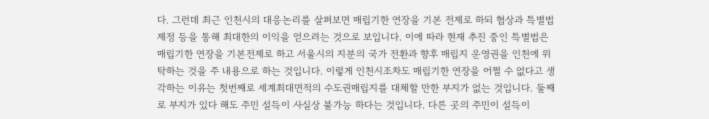다. 그런데 최근 인천시의 대응논리를 살펴보면 매립기한 연장을 기본 전제로 하되 협상과 특별법 제정 등을 통해 최대한의 이익을 얻으려는 것으로 보입니다. 이에 따라 현재 추진 중인 특별법은 매립기한 연장을 기본전제로 하고 서울시의 지분의 국가 전환과 향후 매립지 운영권을 인천에 위탁하는 것을 주 내용으로 하는 것입니다. 이렇게 인천시조차도 매립기한 연장을 어쩔 수 없다고 생각하는 이유는 첫번째로 세계최대면적의 수도권매립지를 대체할 만한 부지가 없는 것입니다. 둘째로 부지가 있다 해도 주민 설득이 사실상 불가능 하다는 것입니다. 다른 곳의 주민이 설득이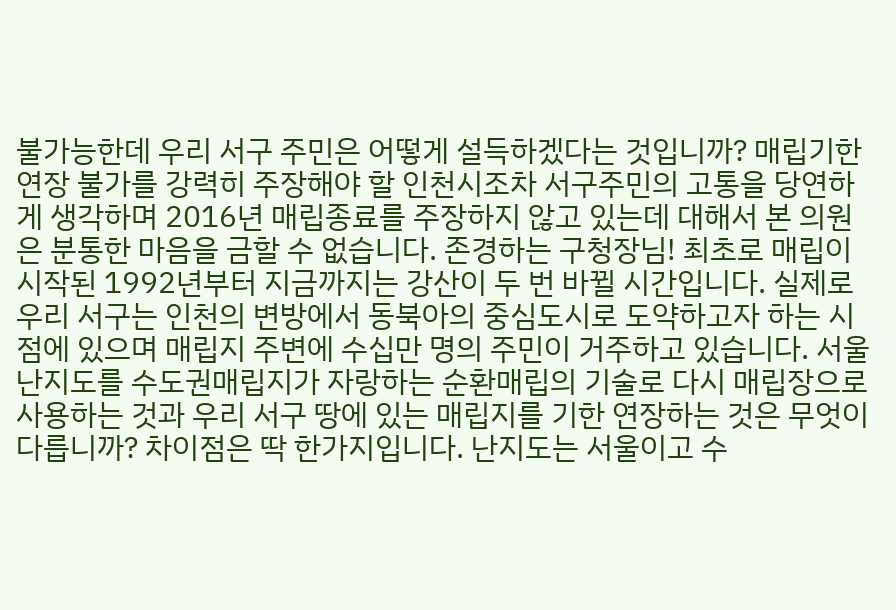불가능한데 우리 서구 주민은 어떻게 설득하겠다는 것입니까? 매립기한 연장 불가를 강력히 주장해야 할 인천시조차 서구주민의 고통을 당연하게 생각하며 2016년 매립종료를 주장하지 않고 있는데 대해서 본 의원은 분통한 마음을 금할 수 없습니다. 존경하는 구청장님! 최초로 매립이 시작된 1992년부터 지금까지는 강산이 두 번 바뀔 시간입니다. 실제로 우리 서구는 인천의 변방에서 동북아의 중심도시로 도약하고자 하는 시점에 있으며 매립지 주변에 수십만 명의 주민이 거주하고 있습니다. 서울 난지도를 수도권매립지가 자랑하는 순환매립의 기술로 다시 매립장으로 사용하는 것과 우리 서구 땅에 있는 매립지를 기한 연장하는 것은 무엇이 다릅니까? 차이점은 딱 한가지입니다. 난지도는 서울이고 수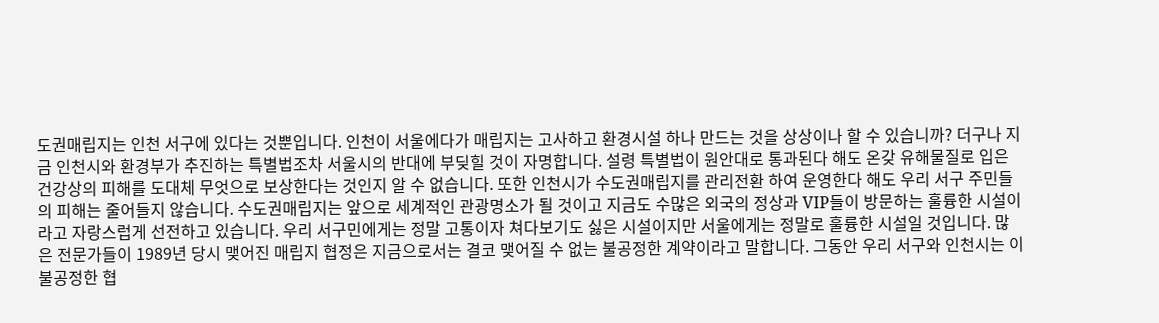도권매립지는 인천 서구에 있다는 것뿐입니다. 인천이 서울에다가 매립지는 고사하고 환경시설 하나 만드는 것을 상상이나 할 수 있습니까? 더구나 지금 인천시와 환경부가 추진하는 특별법조차 서울시의 반대에 부딪힐 것이 자명합니다. 설령 특별법이 원안대로 통과된다 해도 온갖 유해물질로 입은 건강상의 피해를 도대체 무엇으로 보상한다는 것인지 알 수 없습니다. 또한 인천시가 수도권매립지를 관리전환 하여 운영한다 해도 우리 서구 주민들의 피해는 줄어들지 않습니다. 수도권매립지는 앞으로 세계적인 관광명소가 될 것이고 지금도 수많은 외국의 정상과 VIP들이 방문하는 훌륭한 시설이라고 자랑스럽게 선전하고 있습니다. 우리 서구민에게는 정말 고통이자 쳐다보기도 싫은 시설이지만 서울에게는 정말로 훌륭한 시설일 것입니다. 많은 전문가들이 1989년 당시 맺어진 매립지 협정은 지금으로서는 결코 맺어질 수 없는 불공정한 계약이라고 말합니다. 그동안 우리 서구와 인천시는 이 불공정한 협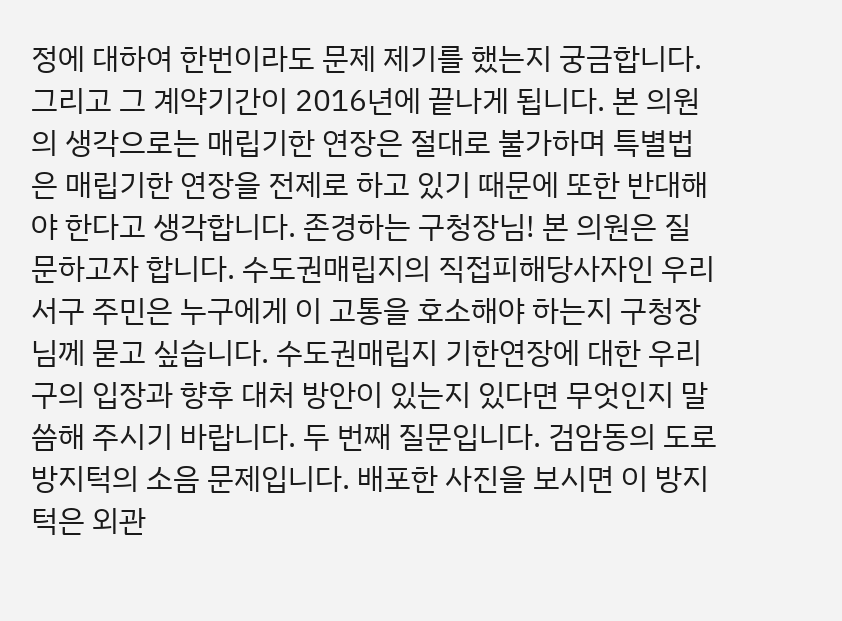정에 대하여 한번이라도 문제 제기를 했는지 궁금합니다. 그리고 그 계약기간이 2016년에 끝나게 됩니다. 본 의원의 생각으로는 매립기한 연장은 절대로 불가하며 특별법은 매립기한 연장을 전제로 하고 있기 때문에 또한 반대해야 한다고 생각합니다. 존경하는 구청장님! 본 의원은 질문하고자 합니다. 수도권매립지의 직접피해당사자인 우리 서구 주민은 누구에게 이 고통을 호소해야 하는지 구청장님께 묻고 싶습니다. 수도권매립지 기한연장에 대한 우리구의 입장과 향후 대처 방안이 있는지 있다면 무엇인지 말씀해 주시기 바랍니다. 두 번째 질문입니다. 검암동의 도로방지턱의 소음 문제입니다. 배포한 사진을 보시면 이 방지턱은 외관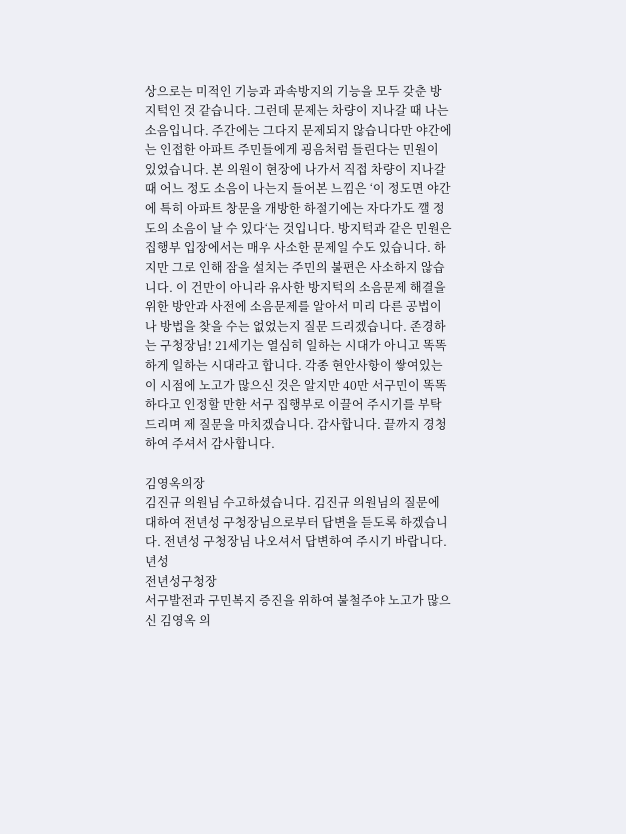상으로는 미적인 기능과 과속방지의 기능을 모두 갖춘 방지턱인 것 같습니다. 그런데 문제는 차량이 지나갈 때 나는 소음입니다. 주간에는 그다지 문제되지 않습니다만 야간에는 인접한 아파트 주민들에게 굉음처럼 들린다는 민원이 있었습니다. 본 의원이 현장에 나가서 직접 차량이 지나갈 때 어느 정도 소음이 나는지 들어본 느낌은 ‘이 정도면 야간에 특히 아파트 창문을 개방한 하절기에는 자다가도 깰 정도의 소음이 날 수 있다‘는 것입니다. 방지턱과 같은 민원은 집행부 입장에서는 매우 사소한 문제일 수도 있습니다. 하지만 그로 인해 잠을 설치는 주민의 불편은 사소하지 않습니다. 이 건만이 아니라 유사한 방지턱의 소음문제 해결을 위한 방안과 사전에 소음문제를 알아서 미리 다른 공법이나 방법을 찾을 수는 없었는지 질문 드리겠습니다. 존경하는 구청장님! 21세기는 열심히 일하는 시대가 아니고 똑똑하게 일하는 시대라고 합니다. 각종 현안사항이 쌓여있는 이 시점에 노고가 많으신 것은 알지만 40만 서구민이 똑똑하다고 인정할 만한 서구 집행부로 이끌어 주시기를 부탁드리며 제 질문을 마치겠습니다. 감사합니다. 끝까지 경청하여 주셔서 감사합니다.

김영옥의장
김진규 의원님 수고하셨습니다. 김진규 의원님의 질문에 대하여 전년성 구청장님으로부터 답변을 듣도록 하겠습니다. 전년성 구청장님 나오셔서 답변하여 주시기 바랍니다.
년성
전년성구청장
서구발전과 구민복지 증진을 위하여 불철주야 노고가 많으신 김영옥 의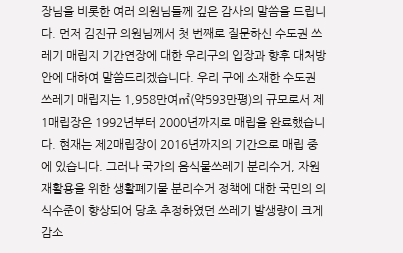장님을 비롯한 여러 의원님들께 깊은 감사의 말씀을 드립니다. 먼저 김진규 의원님께서 첫 번째로 질문하신 수도권 쓰레기 매립지 기간연장에 대한 우리구의 입장과 향후 대처방안에 대하여 말씀드리겠습니다. 우리 구에 소재한 수도권 쓰레기 매립지는 1,958만여㎡(약593만평)의 규모로서 제1매립장은 1992년부터 2000년까지로 매립을 완료했습니다. 현재는 제2매립장이 2016년까지의 기간으로 매립 중에 있습니다. 그러나 국가의 음식물쓰레기 분리수거, 자원재활용을 위한 생활폐기물 분리수거 정책에 대한 국민의 의식수준이 향상되어 당초 추정하였던 쓰레기 발생량이 크게 감소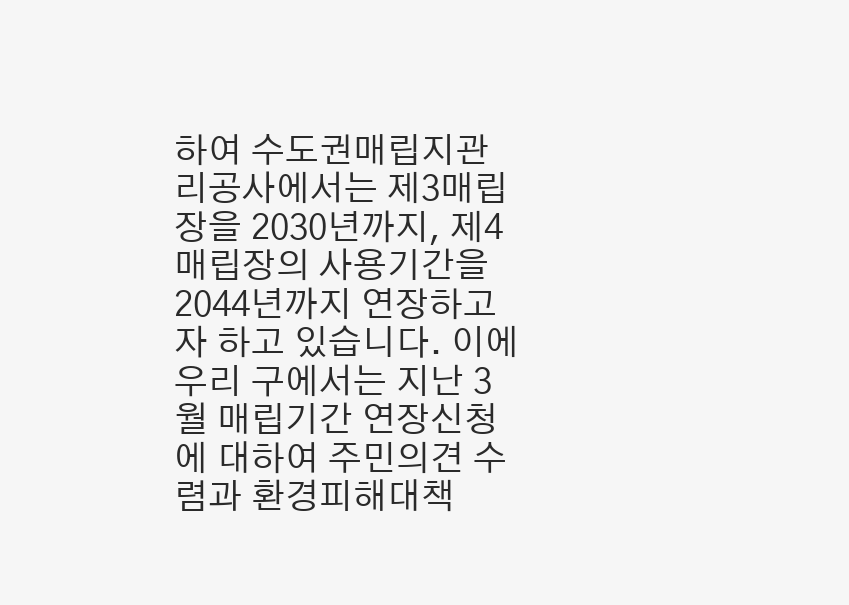하여 수도권매립지관리공사에서는 제3매립장을 2030년까지, 제4매립장의 사용기간을 2044년까지 연장하고자 하고 있습니다. 이에 우리 구에서는 지난 3월 매립기간 연장신청에 대하여 주민의견 수렴과 환경피해대책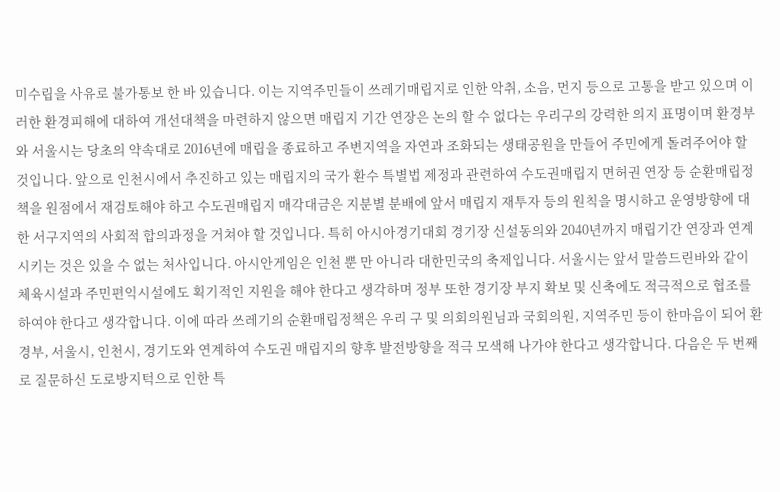미수립을 사유로 불가통보 한 바 있습니다. 이는 지역주민들이 쓰레기매립지로 인한 악취, 소음, 먼지 등으로 고통을 받고 있으며 이러한 환경피해에 대하여 개선대책을 마련하지 않으면 매립지 기간 연장은 논의 할 수 없다는 우리구의 강력한 의지 표명이며 환경부와 서울시는 당초의 약속대로 2016년에 매립을 종료하고 주변지역을 자연과 조화되는 생태공원을 만들어 주민에게 돌려주어야 할 것입니다. 앞으로 인천시에서 추진하고 있는 매립지의 국가 환수 특별법 제정과 관련하여 수도권매립지 면허권 연장 등 순환매립정책을 원점에서 재검토해야 하고 수도권매립지 매각대금은 지분별 분배에 앞서 매립지 재투자 등의 원칙을 명시하고 운영방향에 대한 서구지역의 사회적 합의과정을 거쳐야 할 것입니다. 특히 아시아경기대회 경기장 신설동의와 2040년까지 매립기간 연장과 연계시키는 것은 있을 수 없는 처사입니다. 아시안게임은 인천 뿐 만 아니라 대한민국의 축제입니다. 서울시는 앞서 말씀드린바와 같이 체육시설과 주민편익시설에도 획기적인 지원을 해야 한다고 생각하며 정부 또한 경기장 부지 확보 및 신축에도 적극적으로 협조를 하여야 한다고 생각합니다. 이에 따라 쓰레기의 순환매립정책은 우리 구 및 의회의원님과 국회의원, 지역주민 등이 한마음이 되어 환경부, 서울시, 인천시, 경기도와 연계하여 수도권 매립지의 향후 발전방향을 적극 모색해 나가야 한다고 생각합니다. 다음은 두 번째로 질문하신 도로방지턱으로 인한 특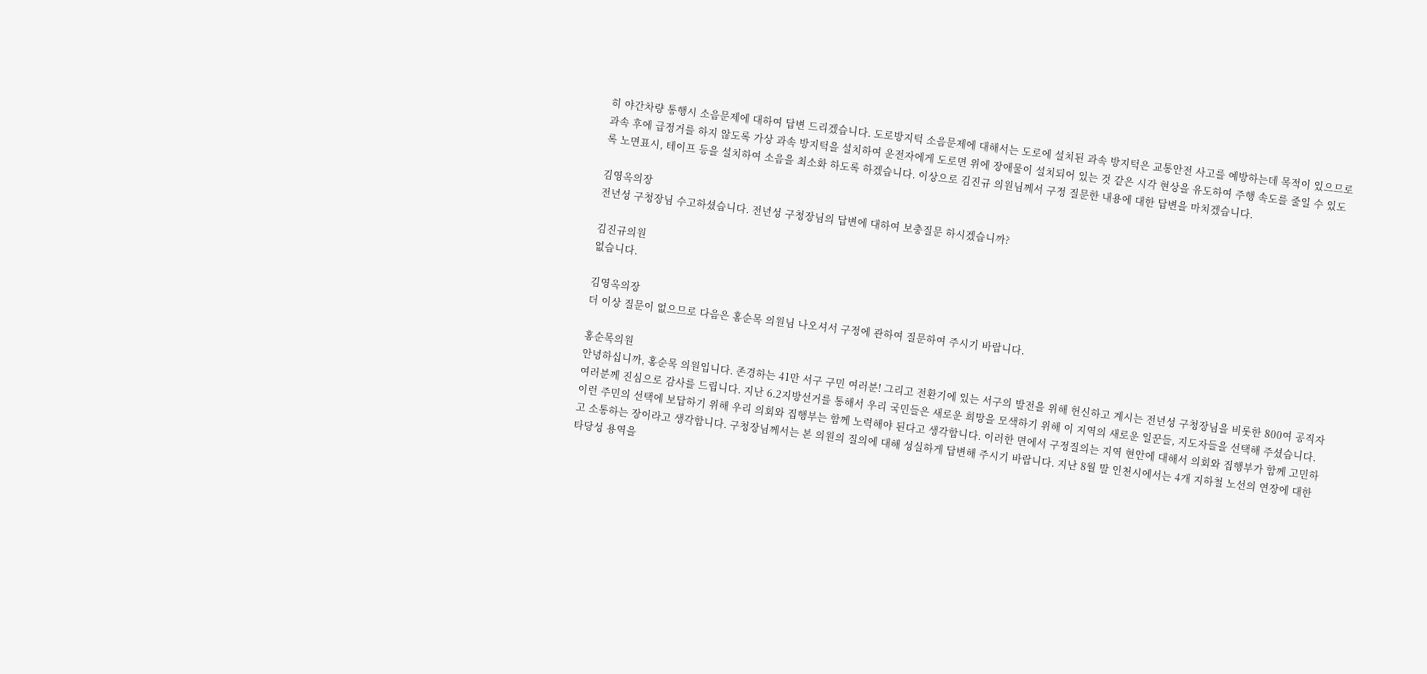히 야간차량 통행시 소음문제에 대하여 답변 드리겠습니다. 도로방지턱 소음문제에 대해서는 도로에 설치된 과속 방지턱은 교통안전 사고를 예방하는데 목적이 있으므로 과속 후에 급정거를 하지 않도록 가상 과속 방지턱을 설치하여 운전자에게 도로면 위에 장애물이 설치되어 있는 것 같은 시각 현상을 유도하여 주행 속도를 줄일 수 있도록 노면표시, 테이프 등을 설치하여 소음을 최소화 하도록 하겠습니다. 이상으로 김진규 의원님께서 구정 질문한 내용에 대한 답변을 마치겠습니다.

김영옥의장
전년성 구청장님 수고하셨습니다. 전년성 구청장님의 답변에 대하여 보충질문 하시겠습니까?

김진규의원
없습니다.

김영옥의장
더 이상 질문이 없으므로 다음은 홍순목 의원님 나오셔서 구정에 관하여 질문하여 주시기 바랍니다.

홍순목의원
안녕하십니까, 홍순목 의원입니다. 존경하는 41만 서구 구민 여러분! 그리고 전환기에 있는 서구의 발전을 위해 헌신하고 계시는 전년성 구청장님을 비롯한 800여 공직자 여러분께 진심으로 감사를 드립니다. 지난 6.2지방선거를 통해서 우리 국민들은 새로운 희망을 모색하기 위해 이 지역의 새로운 일꾼들, 지도자들을 선택해 주셨습니다. 이런 주민의 선택에 보답하기 위해 우리 의회와 집행부는 함께 노력해야 된다고 생각합니다. 이러한 면에서 구정질의는 지역 현안에 대해서 의회와 집행부가 함께 고민하고 소통하는 장이라고 생각합니다. 구청장님께서는 본 의원의 질의에 대해 성실하게 답변해 주시기 바랍니다. 지난 8월 말 인천시에서는 4개 지하철 노선의 연장에 대한 타당성 용역을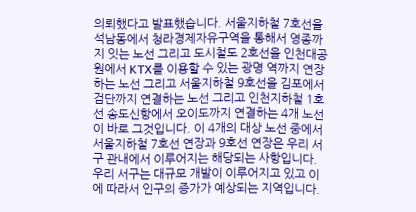의뢰했다고 발표했습니다. 서울지하철 7호선을 석남동에서 청라경제자유구역을 통해서 영종까지 잇는 노선 그리고 도시철도 2호선을 인천대공원에서 KTX를 이용할 수 있는 광명 역까지 연장하는 노선 그리고 서울지하철 9호선을 김포에서 검단까지 연결하는 노선 그리고 인천지하철 1호선 송도신항에서 오이도까지 연결하는 4개 노선이 바로 그것입니다. 이 4개의 대상 노선 중에서 서울지하철 7호선 연장과 9호선 연장은 우리 서구 관내에서 이루어지는 해당되는 사항입니다. 우리 서구는 대규모 개발이 이루어지고 있고 이에 따라서 인구의 증가가 예상되는 지역입니다.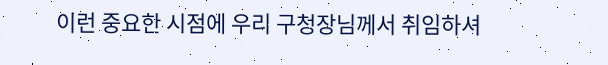이런 중요한 시점에 우리 구청장님께서 취임하셔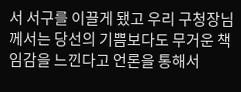서 서구를 이끌게 됐고 우리 구청장님께서는 당선의 기쁨보다도 무거운 책임감을 느낀다고 언론을 통해서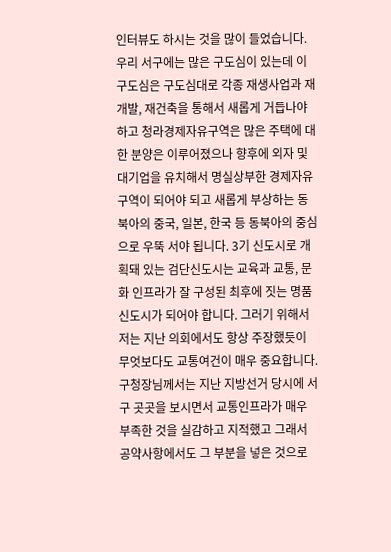인터뷰도 하시는 것을 많이 들었습니다. 우리 서구에는 많은 구도심이 있는데 이 구도심은 구도심대로 각종 재생사업과 재개발, 재건축을 통해서 새롭게 거듭나야 하고 청라경제자유구역은 많은 주택에 대한 분양은 이루어졌으나 향후에 외자 및 대기업을 유치해서 명실상부한 경제자유구역이 되어야 되고 새롭게 부상하는 동북아의 중국, 일본, 한국 등 동북아의 중심으로 우뚝 서야 됩니다. 3기 신도시로 개획돼 있는 검단신도시는 교육과 교통, 문화 인프라가 잘 구성된 최후에 짓는 명품신도시가 되어야 합니다. 그러기 위해서 저는 지난 의회에서도 항상 주장했듯이 무엇보다도 교통여건이 매우 중요합니다. 구청장님께서는 지난 지방선거 당시에 서구 곳곳을 보시면서 교통인프라가 매우 부족한 것을 실감하고 지적했고 그래서 공약사항에서도 그 부분을 넣은 것으로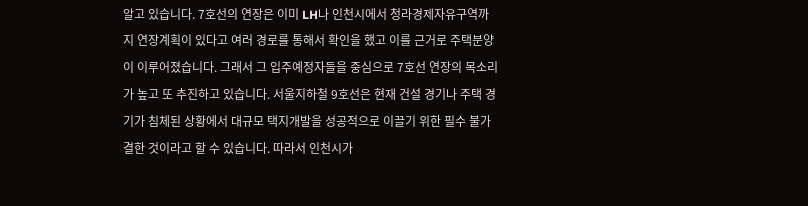알고 있습니다. 7호선의 연장은 이미 LH나 인천시에서 청라경제자유구역까지 연장계획이 있다고 여러 경로를 통해서 확인을 했고 이를 근거로 주택분양이 이루어졌습니다. 그래서 그 입주예정자들을 중심으로 7호선 연장의 목소리가 높고 또 추진하고 있습니다. 서울지하철 9호선은 현재 건설 경기나 주택 경기가 침체된 상황에서 대규모 택지개발을 성공적으로 이끌기 위한 필수 불가결한 것이라고 할 수 있습니다. 따라서 인천시가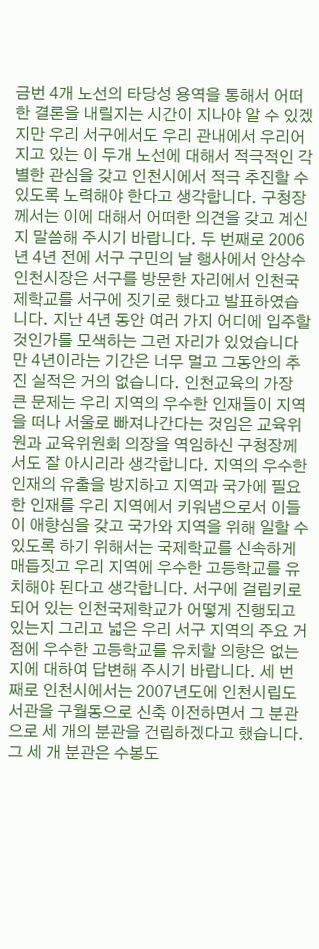금번 4개 노선의 타당성 용역을 통해서 어떠한 결론을 내릴지는 시간이 지나야 알 수 있겠지만 우리 서구에서도 우리 관내에서 우리어지고 있는 이 두개 노선에 대해서 적극적인 각별한 관심을 갖고 인천시에서 적극 추진할 수 있도록 노력해야 한다고 생각합니다. 구청장께서는 이에 대해서 어떠한 의견을 갖고 계신지 말씀해 주시기 바랍니다. 두 번째로 2006년 4년 전에 서구 구민의 날 행사에서 안상수 인천시장은 서구를 방문한 자리에서 인천국제학교를 서구에 짓기로 했다고 발표하였습니다. 지난 4년 동안 여러 가지 어디에 입주할 것인가를 모색하는 그런 자리가 있었습니다만 4년이라는 기간은 너무 멀고 그동안의 추진 실적은 거의 없습니다. 인천교육의 가장 큰 문제는 우리 지역의 우수한 인재들이 지역을 떠나 서울로 빠져나간다는 것임은 교육위원과 교육위원회 의장을 역임하신 구청장께서도 잘 아시리라 생각합니다. 지역의 우수한 인재의 유출을 방지하고 지역과 국가에 필요한 인재를 우리 지역에서 키워냄으로서 이들이 애향심을 갖고 국가와 지역을 위해 일할 수 있도록 하기 위해서는 국제학교를 신속하게 매듭짓고 우리 지역에 우수한 고등학교를 유치해야 된다고 생각합니다. 서구에 걸립키로 되어 있는 인천국제학교가 어떻게 진행되고 있는지 그리고 넓은 우리 서구 지역의 주요 거점에 우수한 고등학교를 유치할 의향은 없는지에 대하여 답변해 주시기 바랍니다. 세 번째로 인천시에서는 2007년도에 인천시립도서관을 구월동으로 신축 이전하면서 그 분관으로 세 개의 분관을 건립하겠다고 했습니다. 그 세 개 분관은 수봉도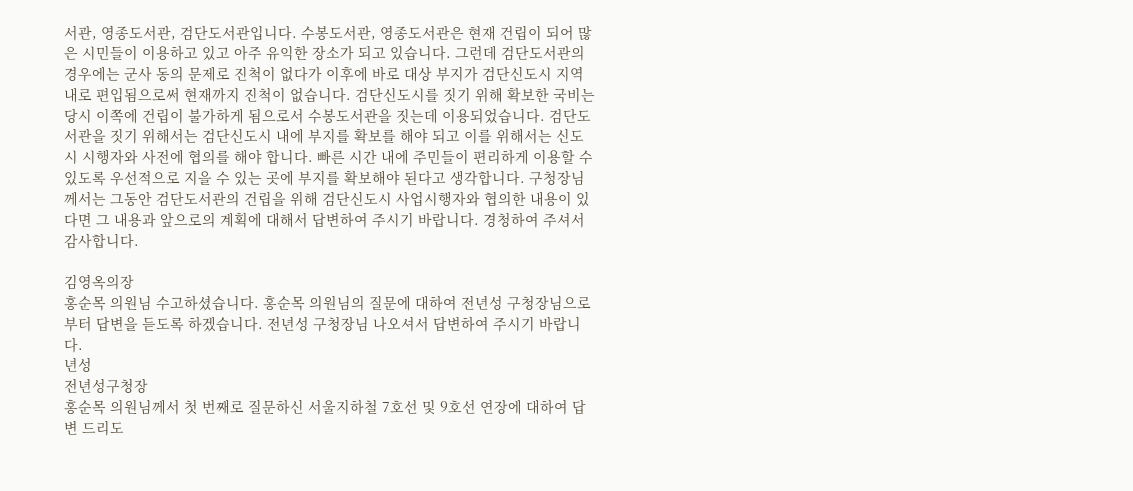서관, 영종도서관, 검단도서관입니다. 수봉도서관, 영종도서관은 현재 건립이 되어 많은 시민들이 이용하고 있고 아주 유익한 장소가 되고 있습니다. 그런데 검단도서관의 경우에는 군사 동의 문제로 진척이 없다가 이후에 바로 대상 부지가 검단신도시 지역 내로 편입됨으로써 현재까지 진척이 없습니다. 검단신도시를 짓기 위해 확보한 국비는 당시 이쪽에 건립이 불가하게 됨으로서 수봉도서관을 짓는데 이용되었습니다. 검단도서관을 짓기 위해서는 검단신도시 내에 부지를 확보를 해야 되고 이를 위해서는 신도시 시행자와 사전에 협의를 해야 합니다. 빠른 시간 내에 주민들이 편리하게 이용할 수 있도록 우선적으로 지을 수 있는 곳에 부지를 확보해야 된다고 생각합니다. 구청장님께서는 그동안 검단도서관의 건립을 위해 검단신도시 사업시행자와 협의한 내용이 있다면 그 내용과 앞으로의 계획에 대해서 답변하여 주시기 바랍니다. 경청하여 주셔서 감사합니다.

김영옥의장
홍순목 의원님 수고하셨습니다. 홍순목 의원님의 질문에 대하여 전년성 구청장님으로부터 답변을 듣도록 하겠습니다. 전년성 구청장님 나오셔서 답변하여 주시기 바랍니다.
년성
전년성구청장
홍순목 의원님께서 첫 번째로 질문하신 서울지하철 7호선 및 9호선 연장에 대하여 답변 드리도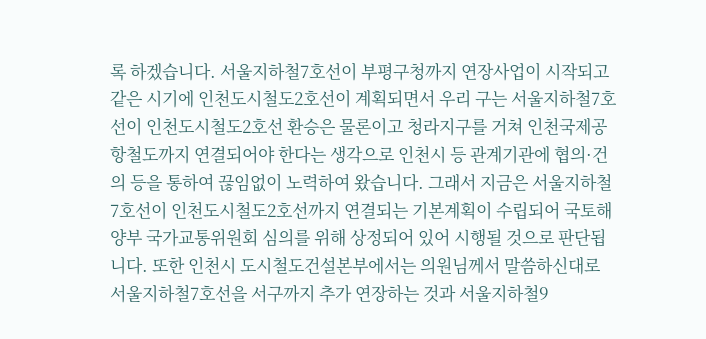록 하겠습니다. 서울지하철7호선이 부평구청까지 연장사업이 시작되고 같은 시기에 인천도시철도2호선이 계획되면서 우리 구는 서울지하철7호선이 인천도시철도2호선 환승은 물론이고 청라지구를 거쳐 인천국제공항철도까지 연결되어야 한다는 생각으로 인천시 등 관계기관에 협의·건의 등을 통하여 끊임없이 노력하여 왔습니다. 그래서 지금은 서울지하철7호선이 인천도시철도2호선까지 연결되는 기본계획이 수립되어 국토해양부 국가교통위원회 심의를 위해 상정되어 있어 시행될 것으로 판단됩니다. 또한 인천시 도시철도건설본부에서는 의원님께서 말씀하신대로 서울지하철7호선을 서구까지 추가 연장하는 것과 서울지하철9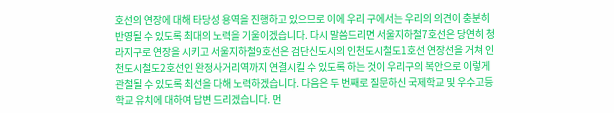호선의 연장에 대해 타당성 용역을 진행하고 있으므로 이에 우리 구에서는 우리의 의견이 충분히 반영될 수 있도록 최대의 노력을 기울이겠습니다. 다시 말씀드리면 서울지하철7호선은 당연히 청라지구로 연장을 시키고 서울지하철9호선은 검단신도시의 인천도시철도1호선 연장선을 거쳐 인천도시철도2호선인 완정사거리역까지 연결시킬 수 있도록 하는 것이 우리구의 복안으로 이렇게 관철될 수 있도록 최선을 다해 노력하겠습니다. 다음은 두 번째로 질문하신 국제학교 및 우수고등학교 유치에 대하여 답변 드리겠습니다. 먼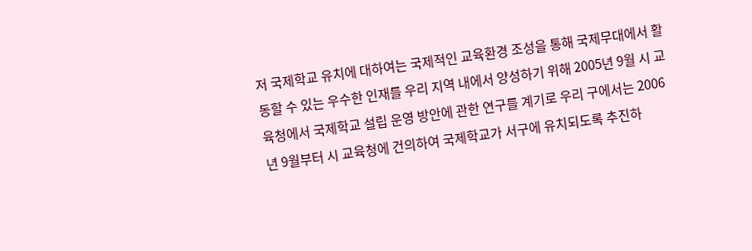저 국제학교 유치에 대하여는 국제적인 교육환경 조성을 통해 국제무대에서 활동할 수 있는 우수한 인재를 우리 지역 내에서 양성하기 위해 2005년 9월 시 교육청에서 국제학교 설립 운영 방안에 관한 연구를 계기로 우리 구에서는 2006년 9월부터 시 교육청에 건의하여 국제학교가 서구에 유치되도록 추진하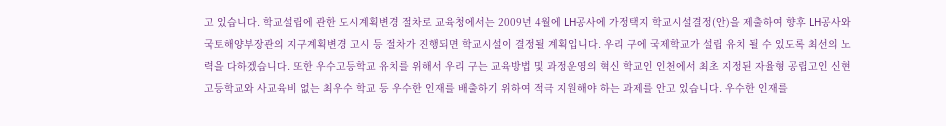고 있습니다. 학교설립에 관한 도시계획변경 절차로 교육청에서는 2009년 4월에 LH공사에 가정택지 학교시설결정(안)을 제출하여 향후 LH공사와 국토해양부장관의 지구계획변경 고시 등 절차가 진행되면 학교시설이 결정될 계획입니다. 우리 구에 국제학교가 설립 유치 될 수 있도록 최선의 노력을 다하겠습니다. 또한 우수고등학교 유치를 위해서 우리 구는 교육방법 및 과정운영의 혁신 학교인 인천에서 최초 지정된 자율형 공립고인 신현고등학교와 사교육비 없는 최우수 학교 등 우수한 인재를 배출하기 위하여 적극 지원해야 하는 과제를 안고 있습니다. 우수한 인재를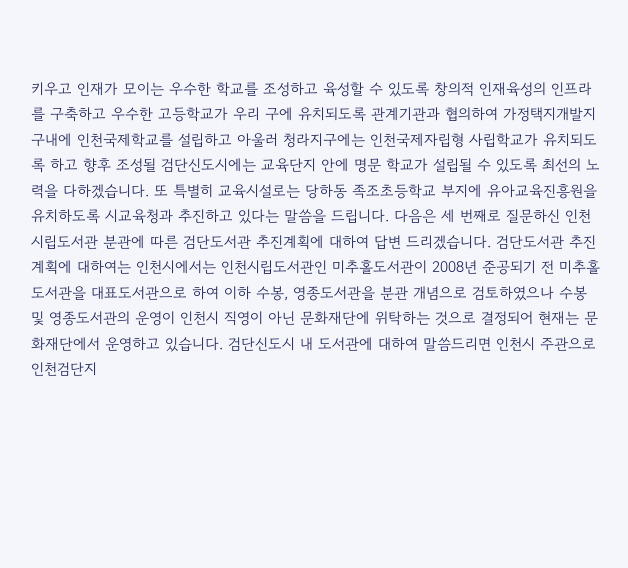키우고 인재가 모이는 우수한 학교를 조성하고 육성할 수 있도록 창의적 인재육성의 인프라를 구축하고 우수한 고등학교가 우리 구에 유치되도록 관계기관과 협의하여 가정택지개발지구내에 인천국제학교를 설립하고 아울러 청라지구에는 인천국제자립형 사립학교가 유치되도록 하고 향후 조성될 검단신도시에는 교육단지 안에 명문 학교가 설립될 수 있도록 최선의 노력을 다하겠습니다. 또 특별히 교육시설로는 당하동 족조초등학교 부지에 유아교육진흥원을 유치하도록 시교육청과 추진하고 있다는 말씀을 드립니다. 다음은 세 번째로 질문하신 인천시립도서관 분관에 따른 검단도서관 추진계획에 대하여 답변 드리겠습니다. 검단도서관 추진계획에 대하여는 인천시에서는 인천시립도서관인 미추홀도서관이 2008년 준공되기 전 미추홀도서관을 대표도서관으로 하여 이하 수봉, 영종도서관을 분관 개념으로 검토하였으나 수봉 및 영종도서관의 운영이 인천시 직영이 아닌 문화재단에 위탁하는 것으로 결정되어 현재는 문화재단에서 운영하고 있습니다. 검단신도시 내 도서관에 대하여 말씀드리면 인천시 주관으로 인천검단지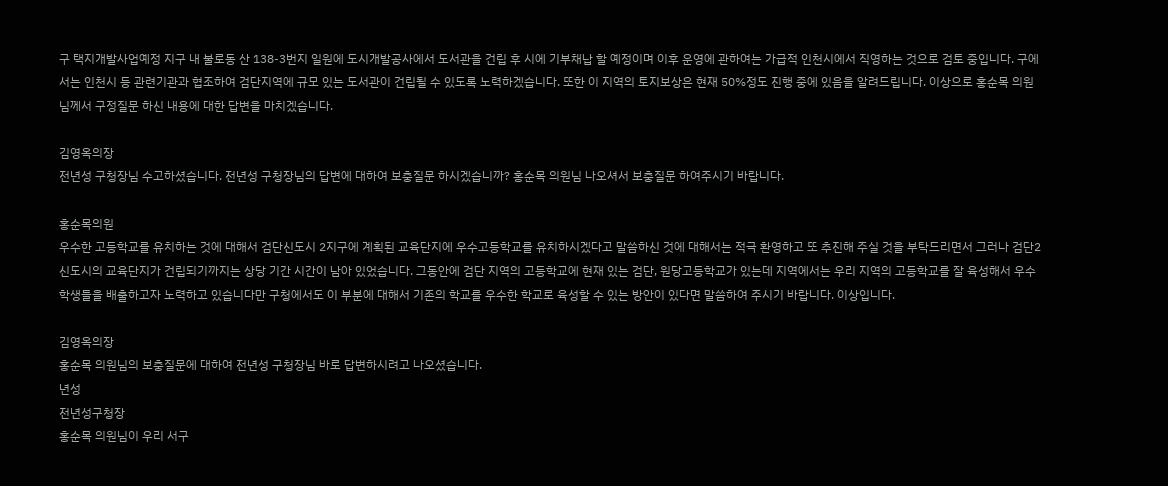구 택지개발사업예정 지구 내 불로동 산 138-3번지 일원에 도시개발공사에서 도서관을 건립 후 시에 기부채납 할 예정이며 이후 운영에 관하여는 가급적 인천시에서 직영하는 것으로 검토 중입니다. 구에서는 인천시 등 관련기관과 협조하여 검단지역에 규모 있는 도서관이 건립될 수 있도록 노력하겠습니다. 또한 이 지역의 토지보상은 현재 50%정도 진행 중에 있음을 알려드립니다. 이상으로 홍순목 의원님께서 구정질문 하신 내용에 대한 답변을 마치겠습니다.

김영옥의장
전년성 구청장님 수고하셨습니다. 전년성 구청장님의 답변에 대하여 보충질문 하시겠습니까? 홍순목 의원님 나오셔서 보충질문 하여주시기 바랍니다.

홍순목의원
우수한 고등학교를 유치하는 것에 대해서 검단신도시 2지구에 계획된 교육단지에 우수고등학교를 유치하시겠다고 말씀하신 것에 대해서는 적극 환영하고 또 추진해 주실 것을 부탁드리면서 그러나 검단2신도시의 교육단지가 건립되기까지는 상당 기간 시간이 남아 있었습니다. 그동안에 검단 지역의 고등학교에 현재 있는 검단, 원당고등학교가 있는데 지역에서는 우리 지역의 고등학교를 잘 육성해서 우수 학생들을 배출하고자 노력하고 있습니다만 구청에서도 이 부분에 대해서 기존의 학교를 우수한 학교로 육성할 수 있는 방안이 있다면 말씀하여 주시기 바랍니다. 이상입니다.

김영옥의장
홍순목 의원님의 보충질문에 대하여 전년성 구청장님 바로 답변하시려고 나오셨습니다.
년성
전년성구청장
홍순목 의원님이 우리 서구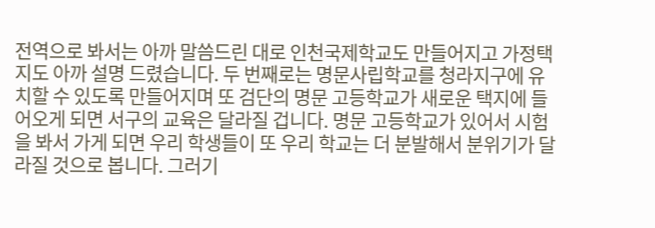전역으로 봐서는 아까 말씀드린 대로 인천국제학교도 만들어지고 가정택지도 아까 설명 드렸습니다. 두 번째로는 명문사립학교를 청라지구에 유치할 수 있도록 만들어지며 또 검단의 명문 고등학교가 새로운 택지에 들어오게 되면 서구의 교육은 달라질 겁니다. 명문 고등학교가 있어서 시험을 봐서 가게 되면 우리 학생들이 또 우리 학교는 더 분발해서 분위기가 달라질 것으로 봅니다. 그러기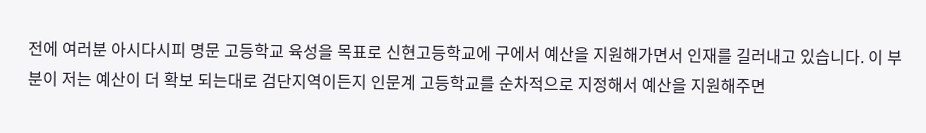전에 여러분 아시다시피 명문 고등학교 육성을 목표로 신현고등학교에 구에서 예산을 지원해가면서 인재를 길러내고 있습니다. 이 부분이 저는 예산이 더 확보 되는대로 검단지역이든지 인문계 고등학교를 순차적으로 지정해서 예산을 지원해주면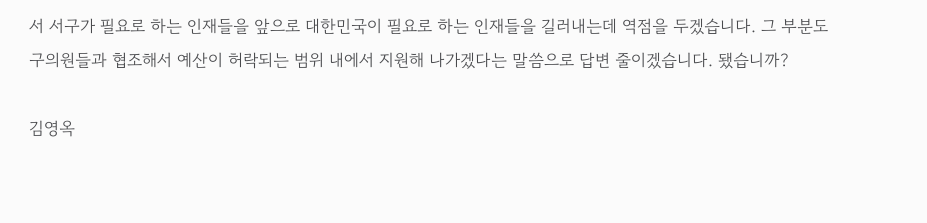서 서구가 필요로 하는 인재들을 앞으로 대한민국이 필요로 하는 인재들을 길러내는데 역점을 두겠습니다. 그 부분도 구의원들과 협조해서 예산이 허락되는 범위 내에서 지원해 나가겠다는 말씀으로 답변 줄이겠습니다. 됐습니까?

김영옥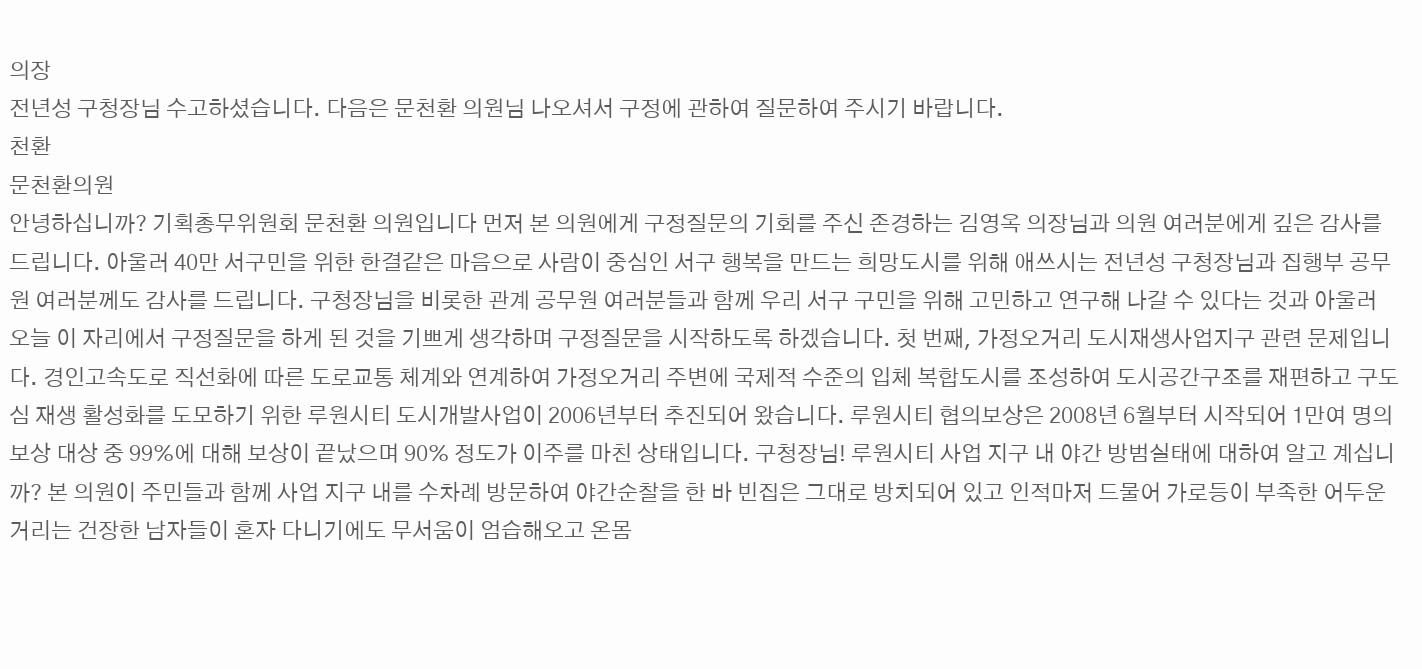의장
전년성 구청장님 수고하셨습니다. 다음은 문천환 의원님 나오셔서 구정에 관하여 질문하여 주시기 바랍니다.
천환
문천환의원
안녕하십니까? 기획총무위원회 문천환 의원입니다 먼저 본 의원에게 구정질문의 기회를 주신 존경하는 김영옥 의장님과 의원 여러분에게 깊은 감사를 드립니다. 아울러 40만 서구민을 위한 한결같은 마음으로 사람이 중심인 서구 행복을 만드는 희망도시를 위해 애쓰시는 전년성 구청장님과 집행부 공무원 여러분께도 감사를 드립니다. 구청장님을 비롯한 관계 공무원 여러분들과 함께 우리 서구 구민을 위해 고민하고 연구해 나갈 수 있다는 것과 아울러 오늘 이 자리에서 구정질문을 하게 된 것을 기쁘게 생각하며 구정질문을 시작하도록 하겠습니다. 첫 번째, 가정오거리 도시재생사업지구 관련 문제입니다. 경인고속도로 직선화에 따른 도로교통 체계와 연계하여 가정오거리 주변에 국제적 수준의 입체 복합도시를 조성하여 도시공간구조를 재편하고 구도심 재생 활성화를 도모하기 위한 루원시티 도시개발사업이 2006년부터 추진되어 왔습니다. 루원시티 협의보상은 2008년 6월부터 시작되어 1만여 명의 보상 대상 중 99%에 대해 보상이 끝났으며 90% 정도가 이주를 마친 상태입니다. 구청장님! 루원시티 사업 지구 내 야간 방범실태에 대하여 알고 계십니까? 본 의원이 주민들과 함께 사업 지구 내를 수차례 방문하여 야간순찰을 한 바 빈집은 그대로 방치되어 있고 인적마저 드물어 가로등이 부족한 어두운 거리는 건장한 남자들이 혼자 다니기에도 무서움이 엄습해오고 온몸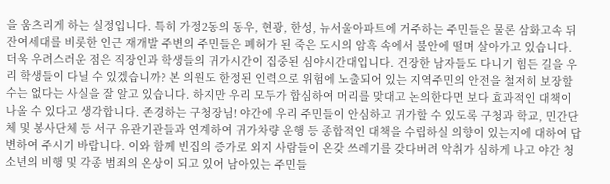을 움츠리게 하는 실정입니다. 특히 가정2동의 동우, 현광, 한성, 뉴서울아파트에 거주하는 주민들은 물론 삼화고속 뒤 잔여세대를 비롯한 인근 재개발 주변의 주민들은 폐허가 된 죽은 도시의 암흑 속에서 불안에 떨며 살아가고 있습니다. 더욱 우려스러운 점은 직장인과 학생들의 귀가시간이 집중된 심야시간대입니다. 건장한 남자들도 다니기 힘든 길을 우리 학생들이 다닐 수 있겠습니까? 본 의원도 한정된 인력으로 위험에 노출되어 있는 지역주민의 안전을 철저히 보장할 수는 없다는 사실을 잘 알고 있습니다. 하지만 우리 모두가 합심하여 머리를 맞대고 논의한다면 보다 효과적인 대책이 나올 수 있다고 생각합니다. 존경하는 구청장님! 야간에 우리 주민들이 안심하고 귀가할 수 있도록 구청과 학교, 민간단체 및 봉사단체 등 서구 유관기관들과 연계하여 귀가차량 운행 등 종합적인 대책을 수립하실 의향이 있는지에 대하여 답변하여 주시기 바랍니다. 이와 함께 빈집의 증가로 외지 사람들이 온갖 쓰레기를 갖다버려 악취가 심하게 나고 야간 청소년의 비행 및 각종 범죄의 온상이 되고 있어 남아있는 주민들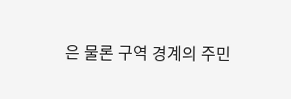은 물론 구역 경계의 주민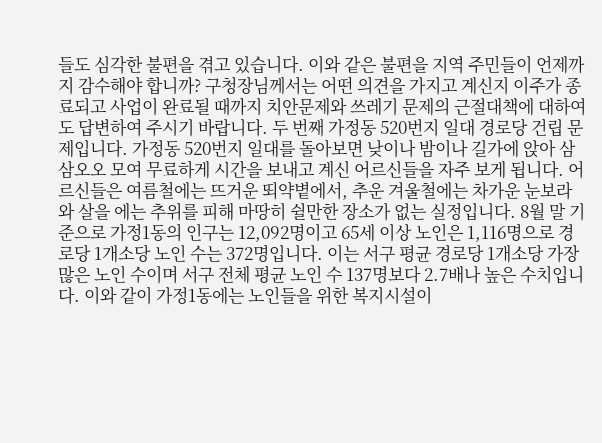들도 심각한 불편을 겪고 있습니다. 이와 같은 불편을 지역 주민들이 언제까지 감수해야 합니까? 구청장님께서는 어떤 의견을 가지고 계신지 이주가 종료되고 사업이 완료될 때까지 치안문제와 쓰레기 문제의 근절대책에 대하여도 답변하여 주시기 바랍니다. 두 번째 가정동 520번지 일대 경로당 건립 문제입니다. 가정동 520번지 일대를 돌아보면 낮이나 밤이나 길가에 앉아 삼삼오오 모여 무료하게 시간을 보내고 계신 어르신들을 자주 보게 됩니다. 어르신들은 여름철에는 뜨거운 뙤약볕에서, 추운 겨울철에는 차가운 눈보라와 살을 에는 추위를 피해 마땅히 쉴만한 장소가 없는 실정입니다. 8월 말 기준으로 가정1동의 인구는 12,092명이고 65세 이상 노인은 1,116명으로 경로당 1개소당 노인 수는 372명입니다. 이는 서구 평균 경로당 1개소당 가장 많은 노인 수이며 서구 전체 평균 노인 수 137명보다 2.7배나 높은 수치입니다. 이와 같이 가정1동에는 노인들을 위한 복지시설이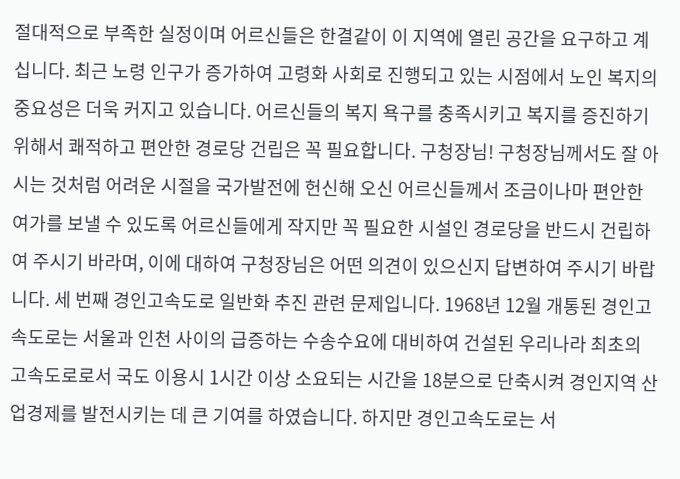절대적으로 부족한 실정이며 어르신들은 한결같이 이 지역에 열린 공간을 요구하고 계십니다. 최근 노령 인구가 증가하여 고령화 사회로 진행되고 있는 시점에서 노인 복지의 중요성은 더욱 커지고 있습니다. 어르신들의 복지 욕구를 충족시키고 복지를 증진하기 위해서 쾌적하고 편안한 경로당 건립은 꼭 필요합니다. 구청장님! 구청장님께서도 잘 아시는 것처럼 어려운 시절을 국가발전에 헌신해 오신 어르신들께서 조금이나마 편안한 여가를 보낼 수 있도록 어르신들에게 작지만 꼭 필요한 시설인 경로당을 반드시 건립하여 주시기 바라며, 이에 대하여 구청장님은 어떤 의견이 있으신지 답변하여 주시기 바랍니다. 세 번째 경인고속도로 일반화 추진 관련 문제입니다. 1968년 12월 개통된 경인고속도로는 서울과 인천 사이의 급증하는 수송수요에 대비하여 건설된 우리나라 최초의 고속도로로서 국도 이용시 1시간 이상 소요되는 시간을 18분으로 단축시켜 경인지역 산업경제를 발전시키는 데 큰 기여를 하였습니다. 하지만 경인고속도로는 서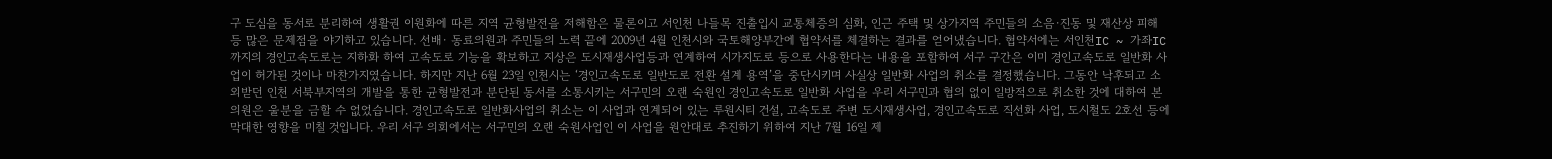구 도심을 동서로 분리하여 생활권 이원화에 따른 지역 균형발전을 저해함은 물론이고 서인천 나들목 진출입시 교통체증의 심화, 인근 주택 및 상가지역 주민들의 소음·진동 및 재산상 피해 등 많은 문제점을 야기하고 있습니다. 선배· 동료의원과 주민들의 노력 끝에 2009년 4월 인천시와 국토해양부간에 협약서를 체결하는 결과를 얻어냈습니다. 협약서에는 서인천IC ~ 가좌IC까지의 경인고속도로는 지하화 하여 고속도로 기능을 확보하고 지상은 도시재생사업등과 연계하여 시가지도로 등으로 사용한다는 내용을 포함하여 서구 구간은 이미 경인고속도로 일반화 사업이 허가된 것이나 마찬가지였습니다. 하지만 지난 6월 23일 인천시는 ‘경인고속도로 일반도로 전환 설계 용역’을 중단시키며 사실상 일반화 사업의 취소를 결정했습니다. 그동안 낙후되고 소외받던 인천 서북부지역의 개발을 통한 균형발전과 분단된 동서를 소통시키는 서구민의 오랜 숙원인 경인고속도로 일반화 사업을 우리 서구민과 협의 없이 일방적으로 취소한 것에 대하여 본 의원은 울분을 금할 수 없었습니다. 경인고속도로 일반화사업의 취소는 이 사업과 연계되어 있는 루원시티 건설, 고속도로 주변 도시재생사업, 경인고속도로 직선화 사업, 도시철도 2호선 등에 막대한 영향을 미칠 것입니다. 우리 서구 의회에서는 서구민의 오랜 숙원사업인 이 사업을 원안대로 추진하기 위하여 지난 7월 16일 제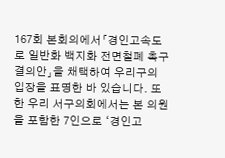167회 본회의에서「경인고속도로 일반화 백지화 전면철폐 촉구 결의안」을 채택하여 우리구의 입장을 표명한 바 있습니다. 또한 우리 서구의회에서는 본 의원을 포함한 7인으로 ‘경인고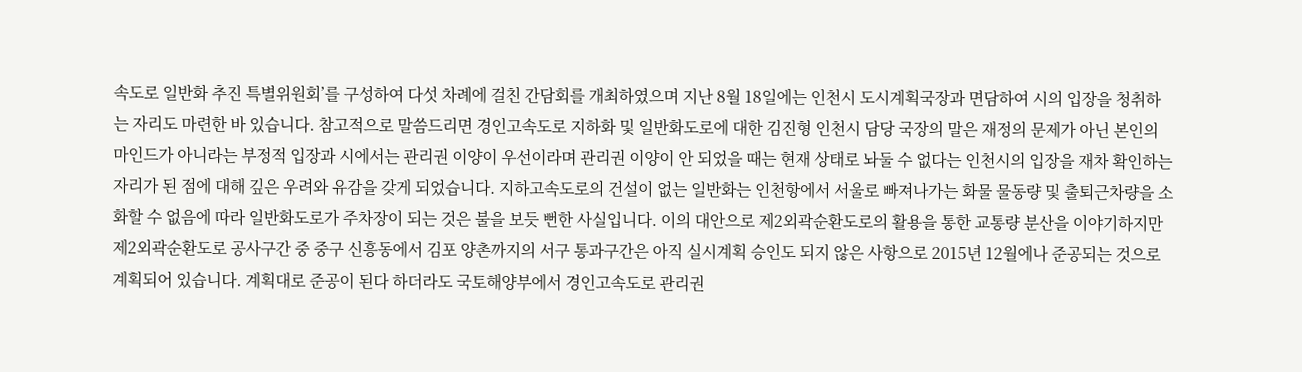속도로 일반화 추진 특별위원회’를 구성하여 다섯 차례에 걸친 간담회를 개최하였으며 지난 8월 18일에는 인천시 도시계획국장과 면담하여 시의 입장을 청취하는 자리도 마련한 바 있습니다. 참고적으로 말씀드리면 경인고속도로 지하화 및 일반화도로에 대한 김진형 인천시 담당 국장의 말은 재정의 문제가 아닌 본인의 마인드가 아니라는 부정적 입장과 시에서는 관리권 이양이 우선이라며 관리권 이양이 안 되었을 때는 현재 상태로 놔둘 수 없다는 인천시의 입장을 재차 확인하는 자리가 된 점에 대해 깊은 우려와 유감을 갖게 되었습니다. 지하고속도로의 건설이 없는 일반화는 인천항에서 서울로 빠져나가는 화물 물동량 및 출퇴근차량을 소화할 수 없음에 따라 일반화도로가 주차장이 되는 것은 불을 보듯 뻔한 사실입니다. 이의 대안으로 제2외곽순환도로의 활용을 통한 교통량 분산을 이야기하지만 제2외곽순환도로 공사구간 중 중구 신흥동에서 김포 양촌까지의 서구 통과구간은 아직 실시계획 승인도 되지 않은 사항으로 2015년 12월에나 준공되는 것으로 계획되어 있습니다. 계획대로 준공이 된다 하더라도 국토해양부에서 경인고속도로 관리권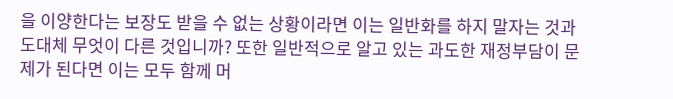을 이양한다는 보장도 받을 수 없는 상황이라면 이는 일반화를 하지 말자는 것과 도대체 무엇이 다른 것입니까? 또한 일반적으로 알고 있는 과도한 재정부담이 문제가 된다면 이는 모두 함께 머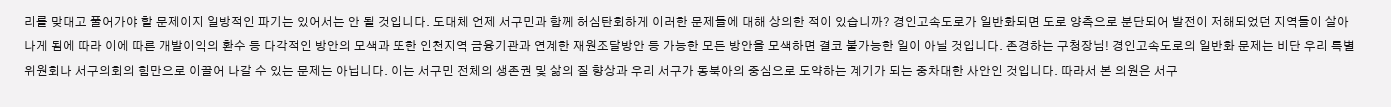리를 맞대고 풀어가야 할 문제이지 일방적인 파기는 있어서는 안 될 것입니다. 도대체 언제 서구민과 함께 허심탄회하게 이러한 문제들에 대해 상의한 적이 있습니까? 경인고속도로가 일반화되면 도로 양측으로 분단되어 발전이 저해되었던 지역들이 살아나게 됨에 따라 이에 따른 개발이익의 환수 등 다각적인 방안의 모색과 또한 인천지역 금융기관과 연계한 재원조달방안 등 가능한 모든 방안을 모색하면 결코 불가능한 일이 아닐 것입니다. 존경하는 구청장님! 경인고속도로의 일반화 문제는 비단 우리 특별위원회나 서구의회의 힘만으로 이끌어 나갈 수 있는 문제는 아닙니다. 이는 서구민 전체의 생존권 및 삶의 질 향상과 우리 서구가 동북아의 중심으로 도약하는 계기가 되는 중차대한 사안인 것입니다. 따라서 본 의원은 서구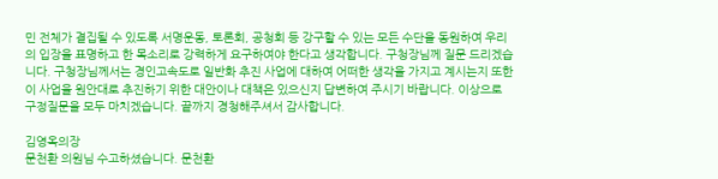민 전체가 결집될 수 있도록 서명운동, 토론회, 공청회 등 강구할 수 있는 모든 수단을 동원하여 우리의 입장을 표명하고 한 목소리로 강력하게 요구하여야 한다고 생각합니다. 구청장님께 질문 드리겠습니다. 구청장님께서는 경인고속도로 일반화 추진 사업에 대하여 어떠한 생각을 가지고 계시는지 또한 이 사업을 원안대로 추진하기 위한 대안이나 대책은 있으신지 답변하여 주시기 바랍니다. 이상으로 구정질문을 모두 마치겠습니다. 끝까지 경청해주셔서 감사합니다.

김영옥의장
문천환 의원님 수고하셨습니다. 문천환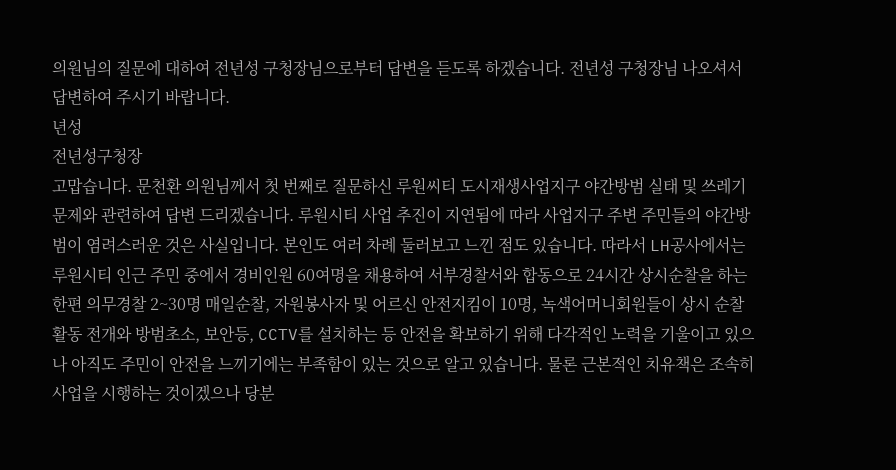의원님의 질문에 대하여 전년성 구청장님으로부터 답변을 듣도록 하겠습니다. 전년성 구청장님 나오셔서 답변하여 주시기 바랍니다.
년성
전년성구청장
고맙습니다. 문천환 의원님께서 첫 번째로 질문하신 루원씨티 도시재생사업지구 야간방범 실태 및 쓰레기 문제와 관련하여 답변 드리겠습니다. 루원시티 사업 추진이 지연됨에 따라 사업지구 주변 주민들의 야간방범이 염려스러운 것은 사실입니다. 본인도 여러 차례 둘러보고 느낀 점도 있습니다. 따라서 LH공사에서는 루원시티 인근 주민 중에서 경비인원 60여명을 채용하여 서부경찰서와 합동으로 24시간 상시순찰을 하는 한편 의무경찰 2~30명 매일순찰, 자원봉사자 및 어르신 안전지킴이 10명, 녹색어머니회원들이 상시 순찰활동 전개와 방범초소, 보안등, CCTV를 설치하는 등 안전을 확보하기 위해 다각적인 노력을 기울이고 있으나 아직도 주민이 안전을 느끼기에는 부족함이 있는 것으로 알고 있습니다. 물론 근본적인 치유책은 조속히 사업을 시행하는 것이겠으나 당분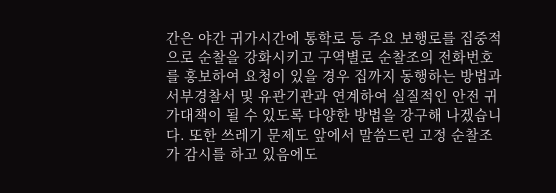간은 야간 귀가시간에 통학로 등 주요 보행로를 집중적으로 순찰을 강화시키고 구역별로 순찰조의 전화번호를 홍보하여 요청이 있을 경우 집까지 동행하는 방법과 서부경찰서 및 유관기관과 연계하여 실질적인 안전 귀가대책이 될 수 있도록 다양한 방법을 강구해 나겠습니다. 또한 쓰레기 문제도 앞에서 말씀드린 고정 순찰조가 감시를 하고 있음에도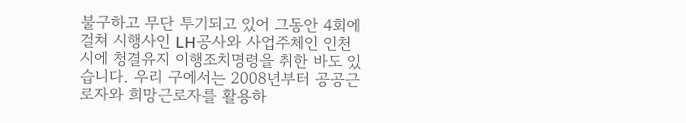불구하고 무단 투기되고 있어 그동안 4회에 걸쳐 시행사인 LH공사와 사업주체인 인천시에 청결유지 이행조치명령을 취한 바도 있습니다. 우리 구에서는 2008년부터 공공근로자와 희망근로자를 활용하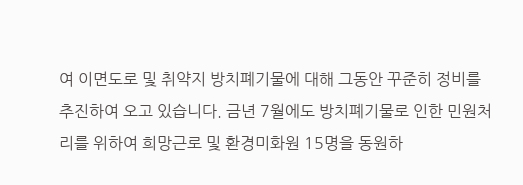여 이면도로 및 취약지 방치폐기물에 대해 그동안 꾸준히 정비를 추진하여 오고 있습니다. 금년 7월에도 방치폐기물로 인한 민원처리를 위하여 희망근로 및 환경미화원 15명을 동원하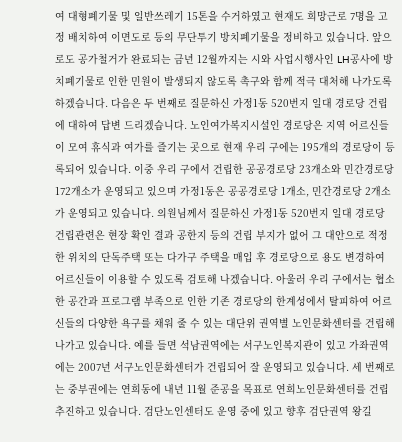여 대형폐기물 및 일반쓰레기 15톤을 수거하였고 현재도 희망근로 7명을 고정 배치하여 이면도로 등의 무단투기 방치폐기물을 정비하고 있습니다. 앞으로도 공가철거가 완료되는 금년 12월까지는 시와 사업시행사인 LH공사에 방치폐기물로 인한 민원이 발생되지 않도록 촉구와 함께 적극 대처해 나가도록 하겠습니다. 다음은 두 번째로 질문하신 가정1동 520번지 일대 경로당 건립에 대하여 답변 드리겠습니다. 노인여가복지시설인 경로당은 지역 어르신들이 모여 휴식과 여가를 즐기는 곳으로 현재 우리 구에는 195개의 경로당이 등록되어 있습니다. 이중 우리 구에서 건립한 공공경로당 23개소와 민간경로당 172개소가 운영되고 있으며 가정1동은 공공경로당 1개소, 민간경로당 2개소가 운영되고 있습니다. 의원님께서 질문하신 가정1동 520번지 일대 경로당 건립관련은 현장 확인 결과 공한지 등의 건립 부지가 없어 그 대안으로 적정한 위치의 단독주택 또는 다가구 주택을 매입 후 경로당으로 용도 변경하여 어르신들이 이용할 수 있도록 검토해 나겠습니다. 아울러 우리 구에서는 협소한 공간과 프로그램 부족으로 인한 기존 경로당의 한계성에서 탈피하여 어르신들의 다양한 욕구를 채워 줄 수 있는 대단위 권역별 노인문화센터를 건립해 나가고 있습니다. 예를 들면 석남권역에는 서구노인복지관이 있고 가좌권역에는 2007년 서구노인문화센터가 건립되어 잘 운영되고 있습니다. 세 번째로는 중부권에는 연희동에 내년 11월 준공을 목표로 연희노인문화센터를 건립 추진하고 있습니다. 검단노인센터도 운영 중에 있고 향후 검단권역 왕길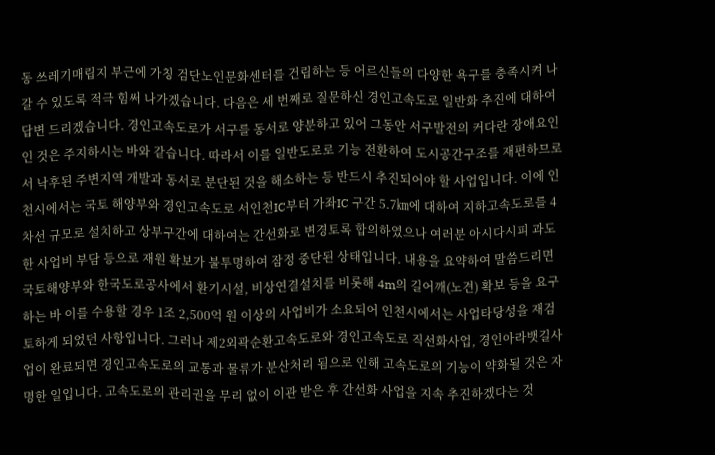동 쓰레기매립지 부근에 가칭 검단노인문화센터를 건립하는 등 어르신들의 다양한 욕구를 충족시켜 나갈 수 있도록 적극 힘써 나가겠습니다. 다음은 세 번째로 질문하신 경인고속도로 일반화 추진에 대하여 답변 드리겠습니다. 경인고속도로가 서구를 동서로 양분하고 있어 그동안 서구발전의 커다란 장애요인인 것은 주지하시는 바와 같습니다. 따라서 이를 일반도로로 기능 전환하여 도시공간구조를 재편하므로서 낙후된 주변지역 개발과 동서로 분단된 것을 해소하는 등 반드시 추진되어야 할 사업입니다. 이에 인천시에서는 국토 해양부와 경인고속도로 서인천IC부터 가좌IC 구간 5.7㎞에 대하여 지하고속도로를 4차선 규모로 설치하고 상부구간에 대하여는 간선화로 변경토록 합의하였으나 여러분 아시다시피 과도한 사업비 부담 등으로 재원 확보가 불투명하여 잠정 중단된 상태입니다. 내용을 요약하여 말씀드리면 국토해양부와 한국도로공사에서 환기시설, 비상연결설치를 비롯해 4m의 길어깨(노견) 확보 등을 요구하는 바 이를 수용할 경우 1조 2,500억 원 이상의 사업비가 소요되어 인천시에서는 사업타당성을 재검토하게 되었던 사항입니다. 그러나 제2외곽순환고속도로와 경인고속도로 직선화사업, 경인아라뱃길사업이 완료되면 경인고속도로의 교통과 물류가 분산처리 됨으로 인해 고속도로의 기능이 약화될 것은 자명한 일입니다. 고속도로의 관리권을 무리 없이 이관 받은 후 간선화 사업을 지속 추진하겠다는 것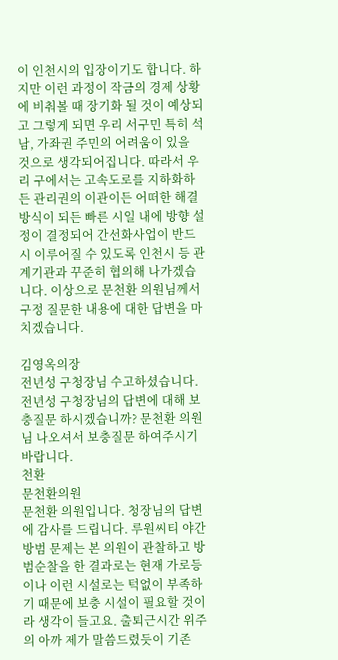이 인천시의 입장이기도 합니다. 하지만 이런 과정이 작금의 경제 상황에 비춰볼 때 장기화 될 것이 예상되고 그렇게 되면 우리 서구민 특히 석남, 가좌권 주민의 어려움이 있을 것으로 생각되어집니다. 따라서 우리 구에서는 고속도로를 지하화하든 관리권의 이관이든 어떠한 해결방식이 되든 빠른 시일 내에 방향 설정이 결정되어 간선화사업이 반드시 이루어질 수 있도록 인천시 등 관계기관과 꾸준히 협의해 나가겠습니다. 이상으로 문천환 의원님께서 구정 질문한 내용에 대한 답변을 마치겠습니다.

김영옥의장
전년성 구청장님 수고하셨습니다. 전년성 구청장님의 답변에 대해 보충질문 하시겠습니까? 문천환 의원님 나오셔서 보충질문 하여주시기 바랍니다.
천환
문천환의원
문천환 의원입니다. 청장님의 답변에 감사를 드립니다. 루원씨티 야간 방범 문제는 본 의원이 관찰하고 방범순찰을 한 결과로는 현재 가로등이나 이런 시설로는 턱없이 부족하기 때문에 보충 시설이 필요할 것이라 생각이 들고요. 출퇴근시간 위주의 아까 제가 말씀드렸듯이 기존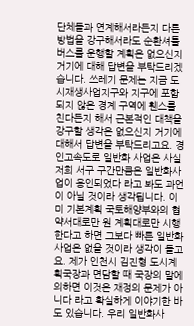단체들과 연계해서라든지 다른 방법을 강구해서라도 순환셔틀버스를 운행할 계획은 없으신지 거기에 대해 답변을 부탁드리겠습니다. 쓰레기 문제는 지금 도시재생사업지구와 지구에 포함되지 않은 경계 구역에 휀스를 친다든지 해서 근본적인 대책을 강구할 생각은 없으신지 거기에 대해서 답변을 부탁드리고요. 경인고속도로 일반화 사업은 사실 저희 서구 구간만큼은 일반화사업이 용인되었다 라고 봐도 과언이 아닐 것이라 생각됩니다. 이미 기본계획 국토해양부와의 협약서대로만 원 계획대로만 시행한다고 하면 그보다 빠른 일반화 사업은 없을 것이라 생각이 들고요. 제가 인천시 김진형 도시계획국장과 면담할 때 국장의 말에 의하면 이것은 재정의 문제가 아니다 라고 확실하게 이야기한 바도 있습니다. 우리 일반화사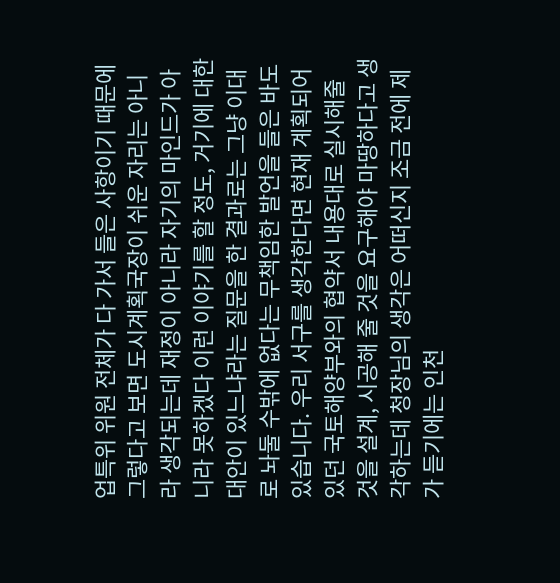업특위 위원 전체가 다 가서 들은 사항이기 때문에 그렇다고 보면 도시계획국장이 쉬운 자리는 아니라 생각되는데 재정이 아니라 자기의 마인드가 아니라 못하겠다 이런 이야기를 할 정도, 거기에 대한 대안이 있느냐라는 질문을 한 결과로는 그냥 이대로 놔둘 수밖에 없다는 무책임한 발언을 들은 바도 있습니다. 우리 서구를 생각한다면 현재 계획되어 있던 국토해양부와의 협약서 내용대로 실시해줄 것을 설계, 시공해 줄 것을 요구해야 마땅하다고 생각하는데 청장님의 생각은 어떠신지 조금 전에 제가 듣기에는 인천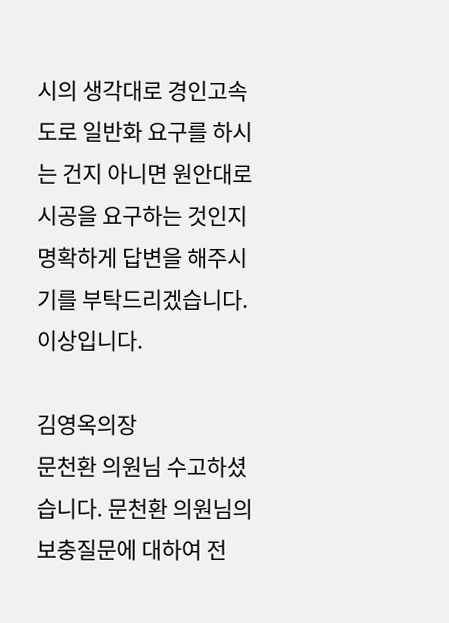시의 생각대로 경인고속도로 일반화 요구를 하시는 건지 아니면 원안대로 시공을 요구하는 것인지 명확하게 답변을 해주시기를 부탁드리겠습니다. 이상입니다.

김영옥의장
문천환 의원님 수고하셨습니다. 문천환 의원님의 보충질문에 대하여 전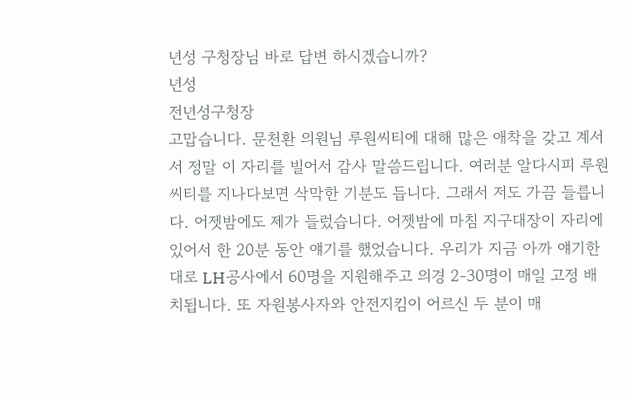년성 구청장님 바로 답변 하시겠습니까?
년성
전년성구청장
고맙습니다. 문천환 의원님 루원씨티에 대해 많은 애착을 갖고 계서서 정말 이 자리를 빌어서 감사 말씀드립니다. 여러분 알다시피 루원씨티를 지나다보면 삭막한 기분도 듭니다. 그래서 저도 가끔 들릅니다. 어젯밤에도 제가 들렀습니다. 어젯밤에 마침 지구대장이 자리에 있어서 한 20분 동안 얘기를 했었습니다. 우리가 지금 아까 얘기한대로 LH공사에서 60명을 지원해주고 의경 2-30명이 매일 고정 배치됩니다. 또 자원봉사자와 안전지킴이 어르신 두 분이 매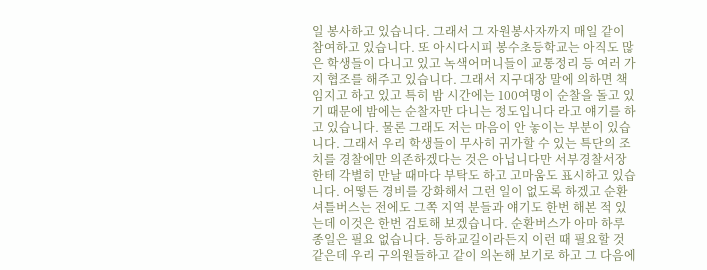일 봉사하고 있습니다. 그래서 그 자원봉사자까지 매일 같이 참여하고 있습니다. 또 아시다시피 봉수초등학교는 아직도 많은 학생들이 다니고 있고 녹색어머니들이 교통정리 등 여러 가지 협조를 해주고 있습니다. 그래서 지구대장 말에 의하면 책임지고 하고 있고 특히 밤 시간에는 100여명이 순찰을 돌고 있기 때문에 밤에는 순찰자만 다니는 정도입니다 라고 얘기를 하고 있습니다. 물론 그래도 저는 마음이 안 놓이는 부분이 있습니다. 그래서 우리 학생들이 무사히 귀가할 수 있는 특단의 조치를 경찰에만 의존하겠다는 것은 아닙니다만 서부경찰서장한테 각별히 만날 때마다 부탁도 하고 고마움도 표시하고 있습니다. 어떻든 경비를 강화해서 그런 일이 없도록 하겠고 순환셔틀버스는 전에도 그쪽 지역 분들과 얘기도 한번 해본 적 있는데 이것은 한번 검토해 보겠습니다. 순환버스가 아마 하루 종일은 필요 없습니다. 등하교길이라든지 이런 때 필요할 것 같은데 우리 구의원들하고 같이 의논해 보기로 하고 그 다음에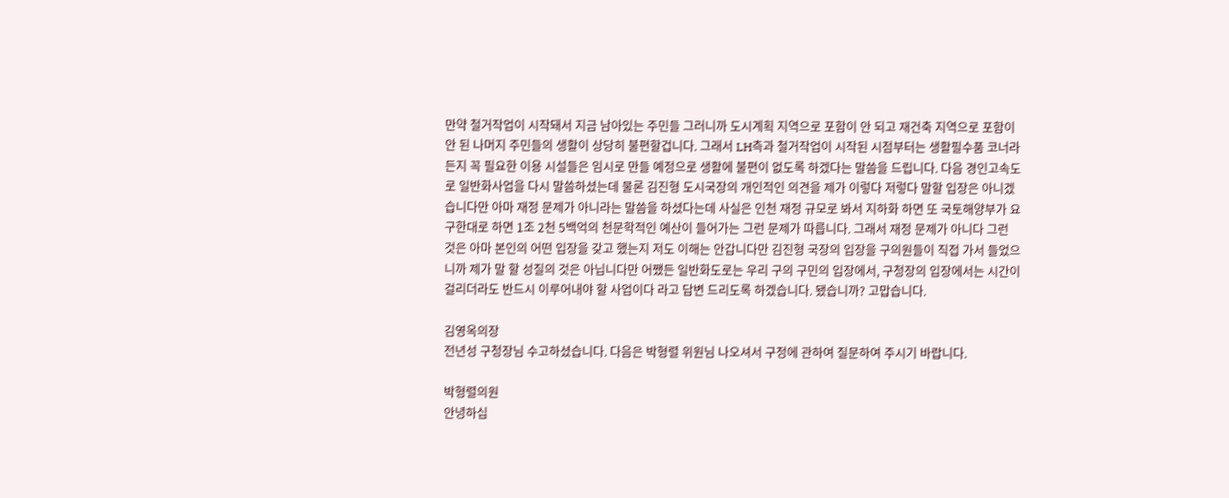만약 철거작업이 시작돼서 지금 남아있는 주민들 그러니까 도시계획 지역으로 포함이 안 되고 재건축 지역으로 포함이 안 된 나머지 주민들의 생활이 상당히 불편할겁니다. 그래서 LH측과 철거작업이 시작된 시점부터는 생활필수품 코너라든지 꼭 필요한 이용 시설들은 임시로 만들 예정으로 생활에 불편이 없도록 하겠다는 말씀을 드립니다. 다음 경인고속도로 일반화사업을 다시 말씀하셨는데 물론 김진형 도시국장의 개인적인 의견을 제가 이렇다 저렇다 말할 입장은 아니겠습니다만 아마 재정 문제가 아니라는 말씀을 하셨다는데 사실은 인천 재정 규모로 봐서 지하화 하면 또 국토해양부가 요구한대로 하면 1조 2천 5백억의 천문학적인 예산이 들어가는 그런 문제가 따릅니다. 그래서 재정 문제가 아니다 그런 것은 아마 본인의 어떤 입장을 갖고 했는지 저도 이해는 안갑니다만 김진형 국장의 입장을 구의원들이 직접 가서 들었으니까 제가 말 할 성질의 것은 아닙니다만 어쨌든 일반화도로는 우리 구의 구민의 입장에서, 구청장의 입장에서는 시간이 걸리더라도 반드시 이루어내야 할 사업이다 라고 답변 드리도록 하겠습니다. 됐습니까? 고맙습니다.

김영옥의장
전년성 구청장님 수고하셨습니다. 다음은 박형렬 위원님 나오셔서 구정에 관하여 질문하여 주시기 바랍니다.

박형렬의원
안녕하십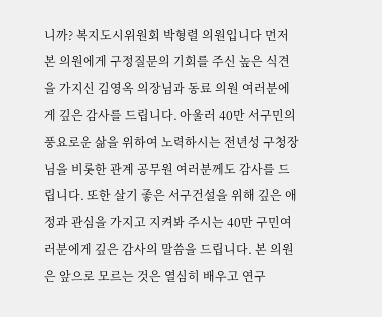니까? 복지도시위원회 박형렬 의원입니다 먼저 본 의원에게 구정질문의 기회를 주신 높은 식견을 가지신 김영옥 의장님과 동료 의원 여러분에게 깊은 감사를 드립니다. 아울러 40만 서구민의 풍요로운 삶을 위하여 노력하시는 전년성 구청장님을 비롯한 관계 공무원 여러분께도 감사를 드립니다. 또한 살기 좋은 서구건설을 위해 깊은 애정과 관심을 가지고 지켜봐 주시는 40만 구민여러분에게 깊은 감사의 말씀을 드립니다. 본 의원은 앞으로 모르는 것은 열심히 배우고 연구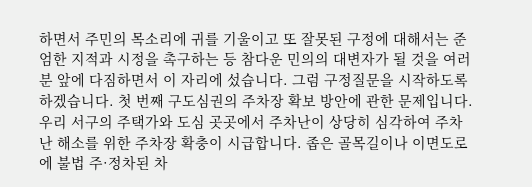하면서 주민의 목소리에 귀를 기울이고 또 잘못된 구정에 대해서는 준엄한 지적과 시정을 촉구하는 등 참다운 민의의 대변자가 될 것을 여러분 앞에 다짐하면서 이 자리에 섰습니다. 그럼 구정질문을 시작하도록 하겠습니다. 첫 번째 구도심권의 주차장 확보 방안에 관한 문제입니다. 우리 서구의 주택가와 도심 곳곳에서 주차난이 상당히 심각하여 주차난 해소를 위한 주차장 확충이 시급합니다. 좁은 골목길이나 이면도로에 불법 주·정차된 차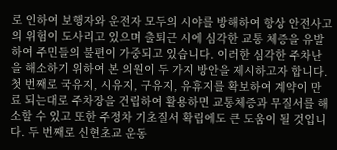로 인하여 보행자와 운전자 모두의 시야를 방해하여 항상 안전사고의 위험이 도사리고 있으며 출퇴근 시에 심각한 교통 체증을 유발하여 주민들의 불편이 가중되고 있습니다. 이러한 심각한 주차난을 해소하기 위하여 본 의원이 두 가지 방안을 제시하고자 합니다. 첫 번째로 국유지, 시유지, 구유지, 유휴지를 확보하여 계약이 만료 되는대로 주차장을 건립하여 활용하면 교통체증과 무질서를 해소할 수 있고 또한 주정차 기초질서 확립에도 큰 도움이 될 것입니다. 두 번째로 신현초교 운동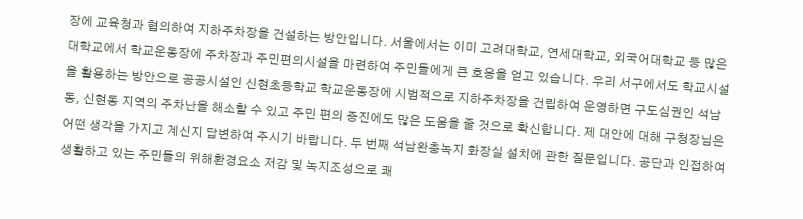장에 교육청과 협의하여 지하주차장을 건설하는 방안입니다. 서울에서는 이미 고려대학교, 연세대학교, 외국어대학교 등 많은 대학교에서 학교운동장에 주차장과 주민편의시설을 마련하여 주민들에게 큰 호응을 얻고 있습니다. 우리 서구에서도 학교시설을 활용하는 방안으로 공공시설인 신현초등학교 학교운동장에 시범적으로 지하주차장을 건립하여 운영하면 구도심권인 석남동, 신현동 지역의 주차난을 해소할 수 있고 주민 편의 증진에도 많은 도움을 줄 것으로 확신합니다. 제 대안에 대해 구청장님은 어떤 생각을 가지고 계신지 답변하여 주시기 바랍니다. 두 번째 석남완충녹지 화장실 설치에 관한 질문입니다. 공단과 인접하여 생활하고 있는 주민들의 위해환경요소 저감 및 녹지조성으로 쾌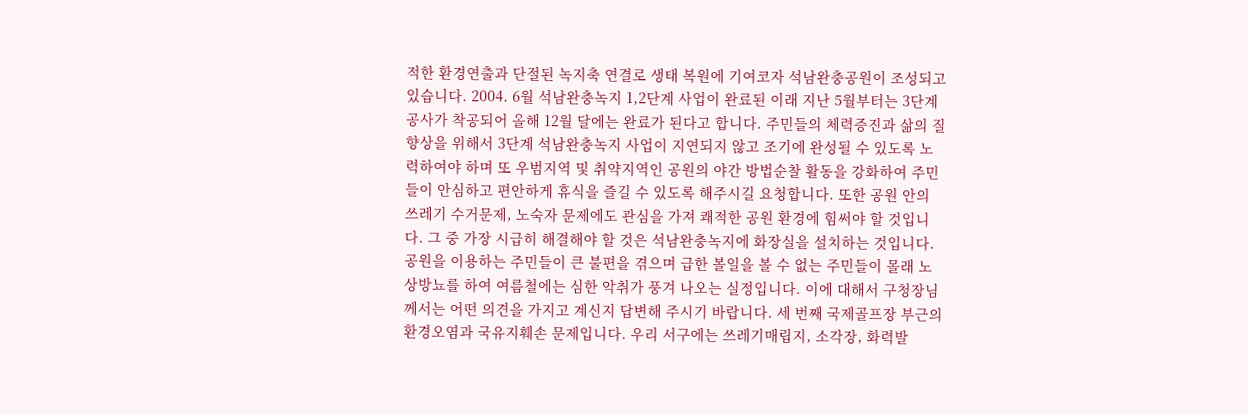적한 환경연출과 단절된 녹지축 연결로 생태 복원에 기여코자 석남완충공원이 조성되고 있습니다. 2004. 6월 석남완충녹지 1,2단계 사업이 완료된 이래 지난 5월부터는 3단계 공사가 착공되어 올해 12월 달에는 완료가 된다고 합니다. 주민들의 체력증진과 삶의 질 향상을 위해서 3단계 석남완충녹지 사업이 지연되지 않고 조기에 완성될 수 있도록 노력하여야 하며 또 우범지역 및 취약지역인 공원의 야간 방법순찰 활동을 강화하여 주민들이 안심하고 편안하게 휴식을 즐길 수 있도록 해주시길 요청합니다. 또한 공원 안의 쓰레기 수거문제, 노숙자 문제에도 관심을 가져 쾌적한 공원 환경에 힘써야 할 것입니다. 그 중 가장 시급히 해결해야 할 것은 석남완충녹지에 화장실을 설치하는 것입니다. 공원을 이용하는 주민들이 큰 불편을 겪으며 급한 볼일을 볼 수 없는 주민들이 몰래 노상방뇨를 하여 여름철에는 심한 악취가 풍겨 나오는 실정입니다. 이에 대해서 구청장님께서는 어떤 의견을 가지고 계신지 답변해 주시기 바랍니다. 세 번째 국제골프장 부근의 환경오염과 국유지훼손 문제입니다. 우리 서구에는 쓰레기매립지, 소각장, 화력발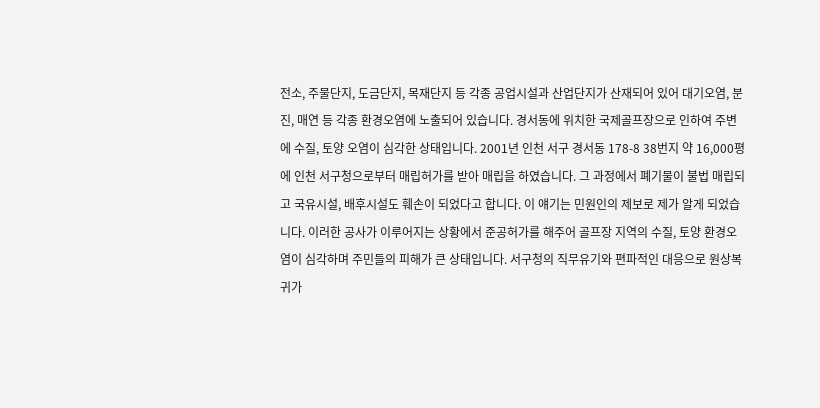전소, 주물단지, 도금단지, 목재단지 등 각종 공업시설과 산업단지가 산재되어 있어 대기오염, 분진, 매연 등 각종 환경오염에 노출되어 있습니다. 경서동에 위치한 국제골프장으로 인하여 주변에 수질, 토양 오염이 심각한 상태입니다. 2001년 인천 서구 경서동 178-8 38번지 약 16,000평에 인천 서구청으로부터 매립허가를 받아 매립을 하였습니다. 그 과정에서 폐기물이 불법 매립되고 국유시설, 배후시설도 훼손이 되었다고 합니다. 이 얘기는 민원인의 제보로 제가 알게 되었습니다. 이러한 공사가 이루어지는 상황에서 준공허가를 해주어 골프장 지역의 수질, 토양 환경오염이 심각하며 주민들의 피해가 큰 상태입니다. 서구청의 직무유기와 편파적인 대응으로 원상복귀가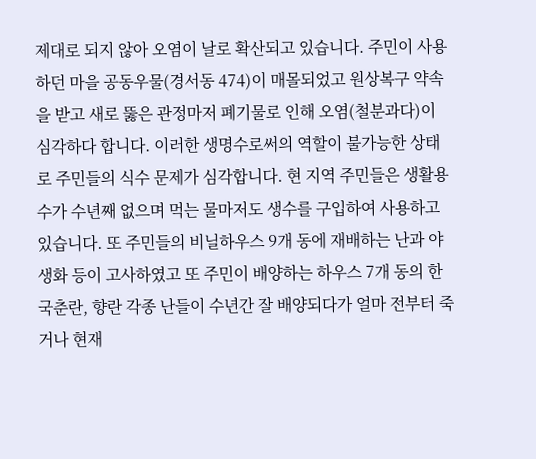제대로 되지 않아 오염이 날로 확산되고 있습니다. 주민이 사용하던 마을 공동우물(경서동 474)이 매몰되었고 원상복구 약속을 받고 새로 뚫은 관정마저 폐기물로 인해 오염(철분과다)이 심각하다 합니다. 이러한 생명수로써의 역할이 불가능한 상태로 주민들의 식수 문제가 심각합니다. 현 지역 주민들은 생활용수가 수년째 없으며 먹는 물마저도 생수를 구입하여 사용하고 있습니다. 또 주민들의 비닐하우스 9개 동에 재배하는 난과 야생화 등이 고사하였고 또 주민이 배양하는 하우스 7개 동의 한국춘란, 향란 각종 난들이 수년간 잘 배양되다가 얼마 전부터 죽거나 현재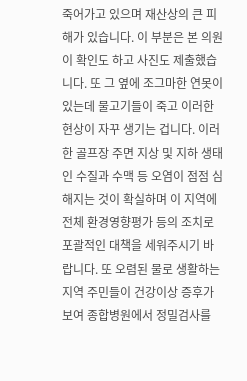죽어가고 있으며 재산상의 큰 피해가 있습니다. 이 부분은 본 의원이 확인도 하고 사진도 제출했습니다. 또 그 옆에 조그마한 연못이 있는데 물고기들이 죽고 이러한 현상이 자꾸 생기는 겁니다. 이러한 골프장 주면 지상 및 지하 생태인 수질과 수맥 등 오염이 점점 심해지는 것이 확실하며 이 지역에 전체 환경영향평가 등의 조치로 포괄적인 대책을 세워주시기 바랍니다. 또 오렴된 물로 생활하는 지역 주민들이 건강이상 증후가 보여 종합병원에서 정밀검사를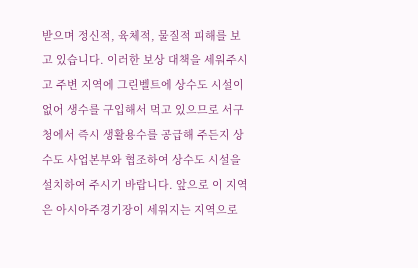받으며 정신적, 육체적, 물질적 피해를 보고 있습니다. 이러한 보상 대책을 세워주시고 주변 지역에 그린벨트에 상수도 시설이 없어 생수를 구입해서 먹고 있으므로 서구청에서 즉시 생활용수를 공급해 주든지 상수도 사업본부와 협조하여 상수도 시설을 설치하여 주시기 바랍니다. 앞으로 이 지역은 아시아주경기장이 세워지는 지역으로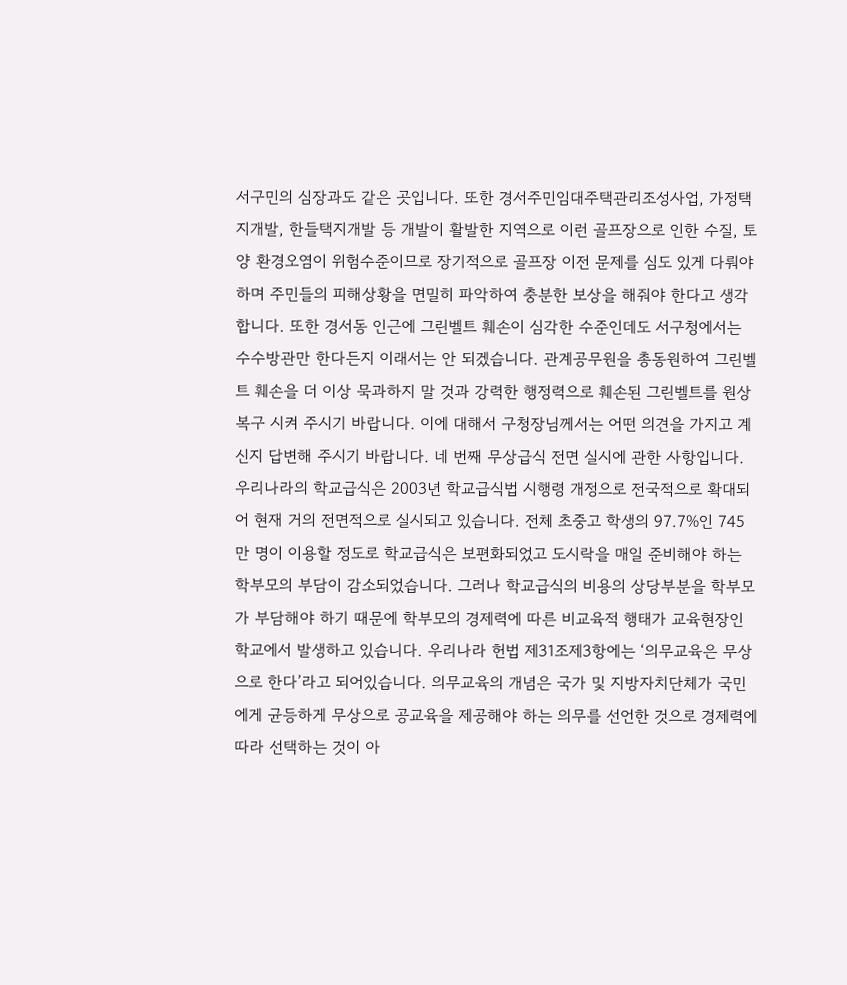서구민의 심장과도 같은 곳입니다. 또한 경서주민임대주택관리조성사업, 가정택지개발, 한들택지개발 등 개발이 활발한 지역으로 이런 골프장으로 인한 수질, 토양 환경오염이 위험수준이므로 장기적으로 골프장 이전 문제를 심도 있게 다뤄야 하며 주민들의 피해상황을 면밀히 파악하여 충분한 보상을 해줘야 한다고 생각합니다. 또한 경서동 인근에 그린벨트 훼손이 심각한 수준인데도 서구청에서는 수수방관만 한다든지 이래서는 안 되겠습니다. 관계공무원을 총동원하여 그린벨트 훼손을 더 이상 묵과하지 말 것과 강력한 행정력으로 훼손된 그린벨트를 원상복구 시켜 주시기 바랍니다. 이에 대해서 구청장님께서는 어떤 의견을 가지고 계신지 답변해 주시기 바랍니다. 네 번째 무상급식 전면 실시에 관한 사항입니다. 우리나라의 학교급식은 2003년 학교급식법 시행령 개정으로 전국적으로 확대되어 현재 거의 전면적으로 실시되고 있습니다. 전체 초중고 학생의 97.7%인 745만 명이 이용할 정도로 학교급식은 보편화되었고 도시락을 매일 준비해야 하는 학부모의 부담이 감소되었습니다. 그러나 학교급식의 비용의 상당부분을 학부모가 부담해야 하기 때문에 학부모의 경제력에 따른 비교육적 행태가 교육현장인 학교에서 발생하고 있습니다. 우리나라 헌법 제31조제3항에는 ‘의무교육은 무상으로 한다’라고 되어있습니다. 의무교육의 개념은 국가 및 지방자치단체가 국민에게 균등하게 무상으로 공교육을 제공해야 하는 의무를 선언한 것으로 경제력에 따라 선택하는 것이 아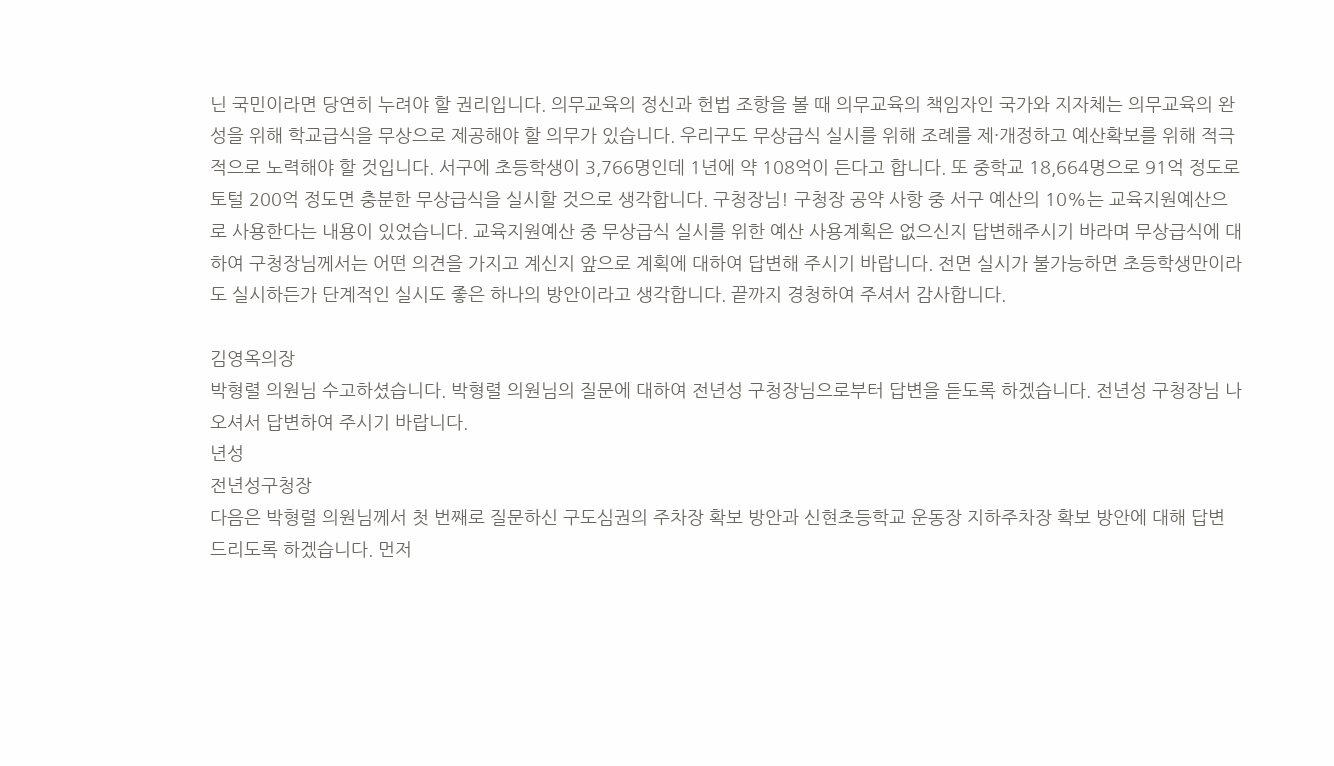닌 국민이라면 당연히 누려야 할 권리입니다. 의무교육의 정신과 헌법 조항을 볼 때 의무교육의 책임자인 국가와 지자체는 의무교육의 완성을 위해 학교급식을 무상으로 제공해야 할 의무가 있습니다. 우리구도 무상급식 실시를 위해 조례를 제·개정하고 예산확보를 위해 적극적으로 노력해야 할 것입니다. 서구에 초등학생이 3,766명인데 1년에 약 108억이 든다고 합니다. 또 중학교 18,664명으로 91억 정도로 토털 200억 정도면 충분한 무상급식을 실시할 것으로 생각합니다. 구청장님! 구청장 공약 사항 중 서구 예산의 10%는 교육지원예산으로 사용한다는 내용이 있었습니다. 교육지원예산 중 무상급식 실시를 위한 예산 사용계획은 없으신지 답변해주시기 바라며 무상급식에 대하여 구청장님께서는 어떤 의견을 가지고 계신지 앞으로 계획에 대하여 답변해 주시기 바랍니다. 전면 실시가 불가능하면 초등학생만이라도 실시하든가 단계적인 실시도 좋은 하나의 방안이라고 생각합니다. 끝까지 경청하여 주셔서 감사합니다.

김영옥의장
박형렬 의원님 수고하셨습니다. 박형렬 의원님의 질문에 대하여 전년성 구청장님으로부터 답변을 듣도록 하겠습니다. 전년성 구청장님 나오셔서 답변하여 주시기 바랍니다.
년성
전년성구청장
다음은 박형렬 의원님께서 첫 번째로 질문하신 구도심권의 주차장 확보 방안과 신현초등학교 운동장 지하주차장 확보 방안에 대해 답변 드리도록 하겠습니다. 먼저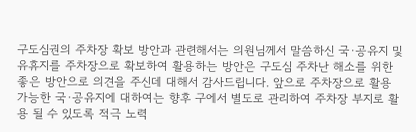구도심권의 주차장 확보 방안과 관련해서는 의원님께서 말씀하신 국·공유지 및 유휴지를 주차장으로 확보하여 활용하는 방안은 구도심 주차난 해소를 위한 좋은 방안으로 의견을 주신데 대해서 감사드립니다. 앞으로 주차장으로 활용 가능한 국·공유지에 대하여는 향후 구에서 별도로 관리하여 주차장 부지로 활용 될 수 있도록 적극 노력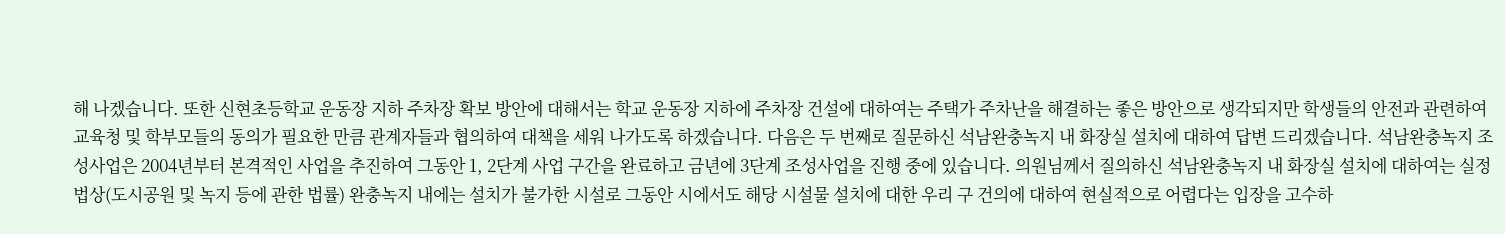해 나겠습니다. 또한 신현초등학교 운동장 지하 주차장 확보 방안에 대해서는 학교 운동장 지하에 주차장 건설에 대하여는 주택가 주차난을 해결하는 좋은 방안으로 생각되지만 학생들의 안전과 관련하여 교육청 및 학부모들의 동의가 필요한 만큼 관계자들과 협의하여 대책을 세워 나가도록 하겠습니다. 다음은 두 번째로 질문하신 석남완충녹지 내 화장실 설치에 대하여 답변 드리겠습니다. 석남완충녹지 조성사업은 2004년부터 본격적인 사업을 추진하여 그동안 1, 2단계 사업 구간을 완료하고 금년에 3단계 조성사업을 진행 중에 있습니다. 의원님께서 질의하신 석남완충녹지 내 화장실 설치에 대하여는 실정법상(도시공원 및 녹지 등에 관한 법률) 완충녹지 내에는 설치가 불가한 시설로 그동안 시에서도 해당 시설물 설치에 대한 우리 구 건의에 대하여 현실적으로 어렵다는 입장을 고수하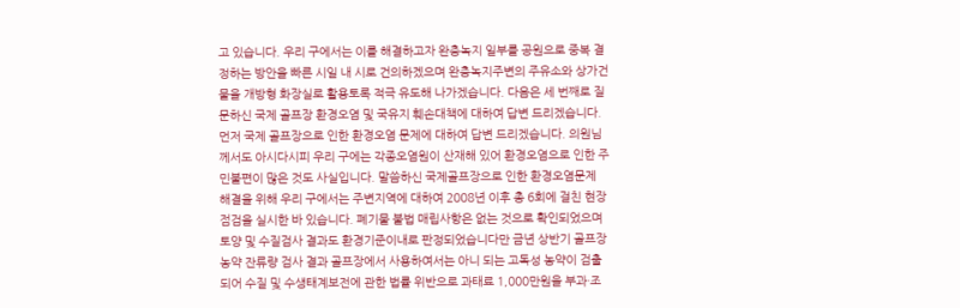고 있습니다. 우리 구에서는 이를 해결하고자 완충녹지 일부를 공원으로 중복 결정하는 방안을 빠른 시일 내 시로 건의하겠으며 완충녹지주변의 주유소와 상가건물을 개방형 화장실로 활용토록 적극 유도해 나가겠습니다. 다음은 세 번째로 질문하신 국제 골프장 환경오염 및 국유지 훼손대책에 대하여 답변 드리겠습니다. 먼저 국제 골프장으로 인한 환경오염 문제에 대하여 답변 드리겠습니다. 의원님께서도 아시다시피 우리 구에는 각종오염원이 산재해 있어 환경오염으로 인한 주민불편이 많은 것도 사실입니다. 말씀하신 국제골프장으로 인한 환경오염문제 해결을 위해 우리 구에서는 주변지역에 대하여 2008년 이후 총 6회에 걸친 현장 점검을 실시한 바 있습니다. 폐기물 불법 매립사항은 없는 것으로 확인되었으며 토양 및 수질검사 결과도 환경기준이내로 판정되었습니다만 금년 상반기 골프장 농약 잔류량 검사 결과 골프장에서 사용하여서는 아니 되는 고독성 농약이 검출되어 수질 및 수생태계보전에 관한 법률 위반으로 과태료 1,000만원을 부과·조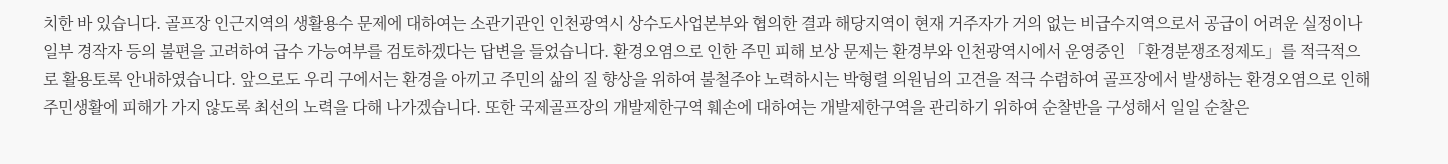치한 바 있습니다. 골프장 인근지역의 생활용수 문제에 대하여는 소관기관인 인천광역시 상수도사업본부와 협의한 결과 해당지역이 현재 거주자가 거의 없는 비급수지역으로서 공급이 어려운 실정이나 일부 경작자 등의 불편을 고려하여 급수 가능여부를 검토하겠다는 답변을 들었습니다. 환경오염으로 인한 주민 피해 보상 문제는 환경부와 인천광역시에서 운영중인 「환경분쟁조정제도」를 적극적으로 활용토록 안내하였습니다. 앞으로도 우리 구에서는 환경을 아끼고 주민의 삶의 질 향상을 위하여 불철주야 노력하시는 박형렬 의원님의 고견을 적극 수렴하여 골프장에서 발생하는 환경오염으로 인해 주민생활에 피해가 가지 않도록 최선의 노력을 다해 나가겠습니다. 또한 국제골프장의 개발제한구역 훼손에 대하여는 개발제한구역을 관리하기 위하여 순찰반을 구성해서 일일 순찰은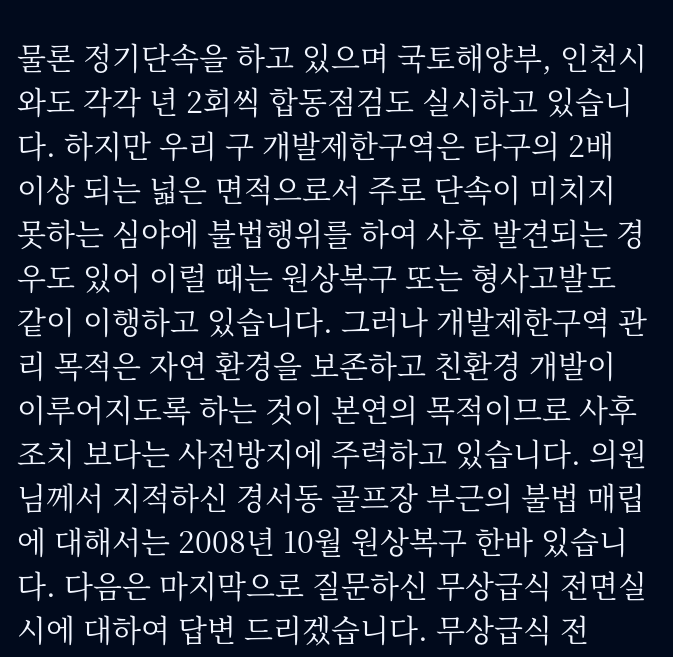물론 정기단속을 하고 있으며 국토해양부, 인천시와도 각각 년 2회씩 합동점검도 실시하고 있습니다. 하지만 우리 구 개발제한구역은 타구의 2배 이상 되는 넓은 면적으로서 주로 단속이 미치지 못하는 심야에 불법행위를 하여 사후 발견되는 경우도 있어 이럴 때는 원상복구 또는 형사고발도 같이 이행하고 있습니다. 그러나 개발제한구역 관리 목적은 자연 환경을 보존하고 친환경 개발이 이루어지도록 하는 것이 본연의 목적이므로 사후조치 보다는 사전방지에 주력하고 있습니다. 의원님께서 지적하신 경서동 골프장 부근의 불법 매립에 대해서는 2008년 10월 원상복구 한바 있습니다. 다음은 마지막으로 질문하신 무상급식 전면실시에 대하여 답변 드리겠습니다. 무상급식 전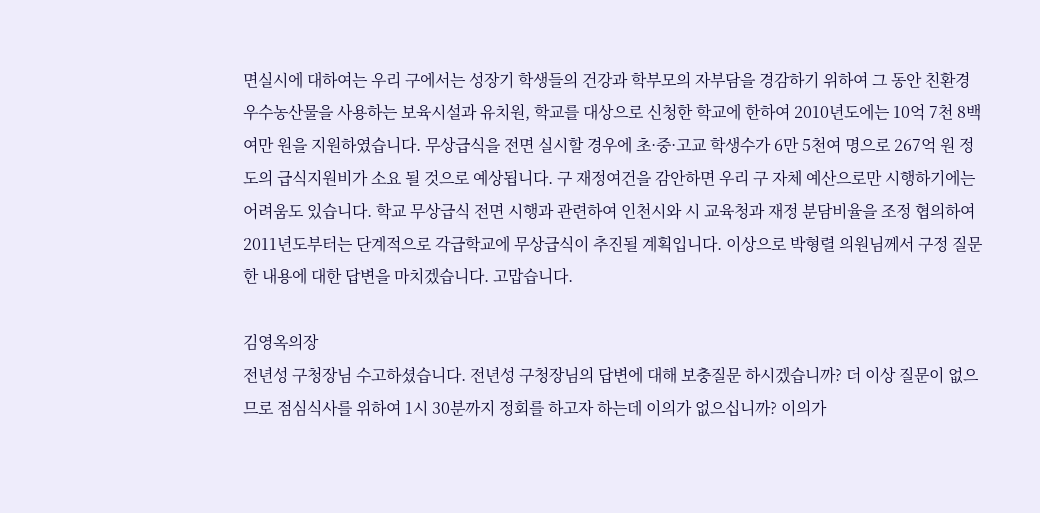면실시에 대하여는 우리 구에서는 성장기 학생들의 건강과 학부모의 자부담을 경감하기 위하여 그 동안 친환경 우수농산물을 사용하는 보육시설과 유치원, 학교를 대상으로 신청한 학교에 한하여 2010년도에는 10억 7천 8백여만 원을 지원하였습니다. 무상급식을 전면 실시할 경우에 초·중·고교 학생수가 6만 5천여 명으로 267억 원 정도의 급식지원비가 소요 될 것으로 예상됩니다. 구 재정여건을 감안하면 우리 구 자체 예산으로만 시행하기에는 어려움도 있습니다. 학교 무상급식 전면 시행과 관련하여 인천시와 시 교육청과 재정 분담비율을 조정 협의하여 2011년도부터는 단계적으로 각급학교에 무상급식이 추진될 계획입니다. 이상으로 박형렬 의원님께서 구정 질문한 내용에 대한 답변을 마치겠습니다. 고맙습니다.

김영옥의장
전년성 구청장님 수고하셨습니다. 전년성 구청장님의 답변에 대해 보충질문 하시겠습니까? 더 이상 질문이 없으므로 점심식사를 위하여 1시 30분까지 정회를 하고자 하는데 이의가 없으십니까? 이의가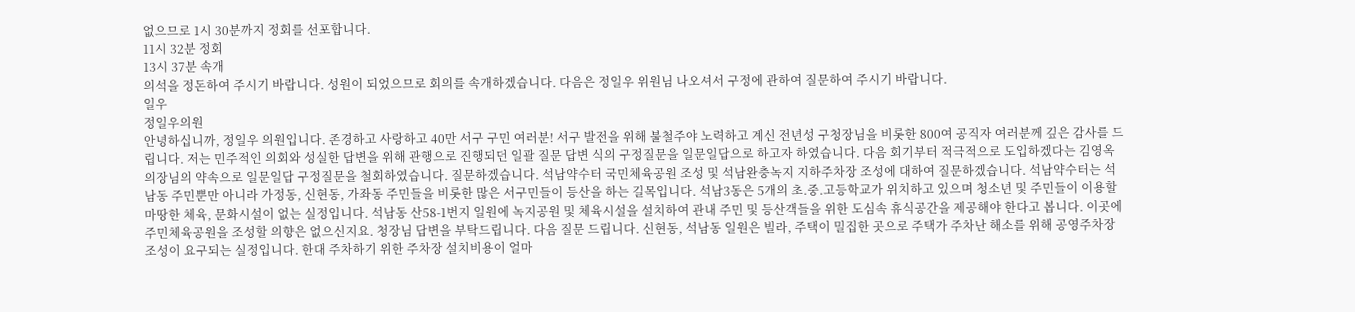없으므로 1시 30분까지 정회를 선포합니다.
11시 32분 정회
13시 37분 속개
의석을 정돈하여 주시기 바랍니다. 성원이 되었으므로 회의를 속개하겠습니다. 다음은 정일우 위원님 나오셔서 구정에 관하여 질문하여 주시기 바랍니다.
일우
정일우의원
안녕하십니까, 정일우 의원입니다. 존경하고 사랑하고 40만 서구 구민 여러분! 서구 발전을 위해 불철주야 노력하고 계신 전년성 구청장님을 비롯한 800여 공직자 여러분께 깊은 감사를 드립니다. 저는 민주적인 의회와 성실한 답변을 위해 관행으로 진행되던 일괄 질문 답변 식의 구정질문을 일문일답으로 하고자 하였습니다. 다음 회기부터 적극적으로 도입하겠다는 김영옥 의장님의 약속으로 일문일답 구정질문을 철회하였습니다. 질문하겠습니다. 석남약수터 국민체육공원 조성 및 석남완충녹지 지하주차장 조성에 대하여 질문하겠습니다. 석남약수터는 석남동 주민뿐만 아니라 가정동, 신현동, 가좌동 주민들을 비롯한 많은 서구민들이 등산을 하는 길목입니다. 석남3동은 5개의 초.중.고등학교가 위치하고 있으며 청소년 및 주민들이 이용할 마땅한 체육, 문화시설이 없는 실정입니다. 석남동 산58-1번지 일원에 녹지공원 및 체육시설을 설치하여 관내 주민 및 등산객들을 위한 도심속 휴식공간을 제공해야 한다고 봅니다. 이곳에 주민체육공원을 조성할 의향은 없으신지요. 청장님 답변을 부탁드립니다. 다음 질문 드립니다. 신현동, 석남동 일원은 빌라, 주택이 밀집한 곳으로 주택가 주차난 해소를 위해 공영주차장 조성이 요구되는 실정입니다. 한대 주차하기 위한 주차장 설치비용이 얼마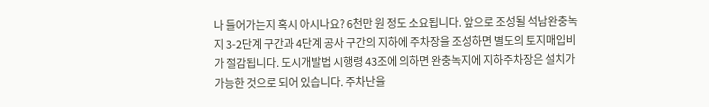나 들어가는지 혹시 아시나요? 6천만 원 정도 소요됩니다. 앞으로 조성될 석남완충녹지 3-2단계 구간과 4단계 공사 구간의 지하에 주차장을 조성하면 별도의 토지매입비가 절감됩니다. 도시개발법 시행령 43조에 의하면 완충녹지에 지하주차장은 설치가 가능한 것으로 되어 있습니다. 주차난을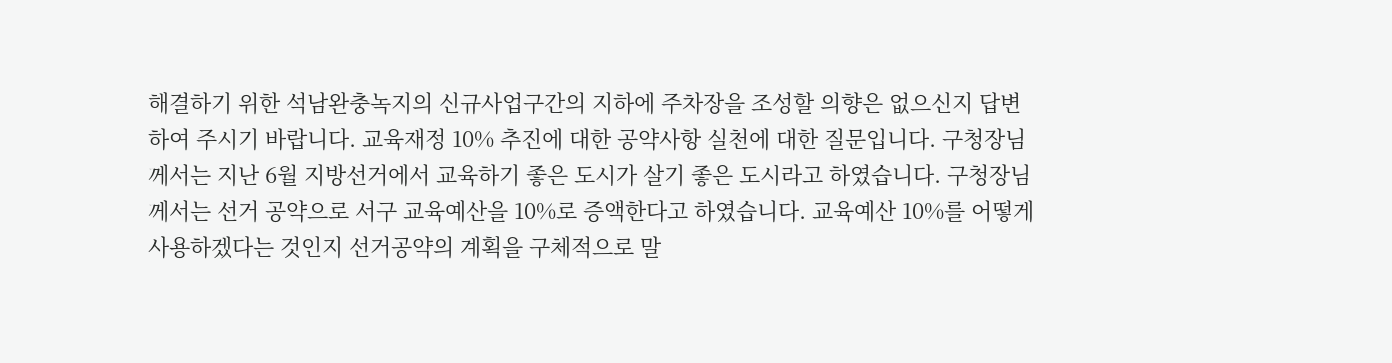해결하기 위한 석남완충녹지의 신규사업구간의 지하에 주차장을 조성할 의향은 없으신지 답변하여 주시기 바랍니다. 교육재정 10% 추진에 대한 공약사항 실천에 대한 질문입니다. 구청장님께서는 지난 6월 지방선거에서 교육하기 좋은 도시가 살기 좋은 도시라고 하였습니다. 구청장님께서는 선거 공약으로 서구 교육예산을 10%로 증액한다고 하였습니다. 교육예산 10%를 어떻게 사용하겠다는 것인지 선거공약의 계획을 구체적으로 말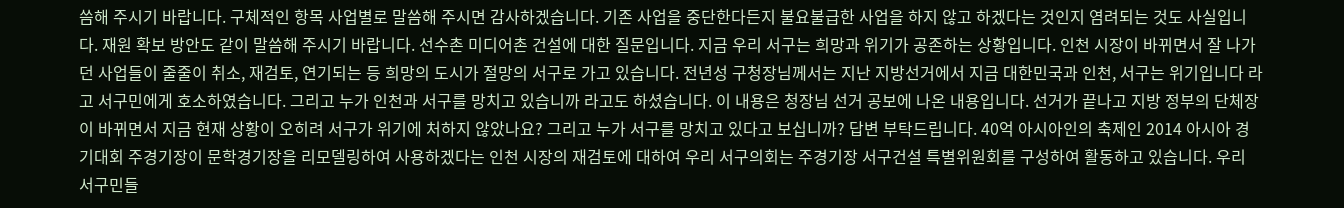씀해 주시기 바랍니다. 구체적인 항목 사업별로 말씀해 주시면 감사하겠습니다. 기존 사업을 중단한다든지 불요불급한 사업을 하지 않고 하겠다는 것인지 염려되는 것도 사실입니다. 재원 확보 방안도 같이 말씀해 주시기 바랍니다. 선수촌 미디어촌 건설에 대한 질문입니다. 지금 우리 서구는 희망과 위기가 공존하는 상황입니다. 인천 시장이 바뀌면서 잘 나가던 사업들이 줄줄이 취소, 재검토, 연기되는 등 희망의 도시가 절망의 서구로 가고 있습니다. 전년성 구청장님께서는 지난 지방선거에서 지금 대한민국과 인천, 서구는 위기입니다 라고 서구민에게 호소하였습니다. 그리고 누가 인천과 서구를 망치고 있습니까 라고도 하셨습니다. 이 내용은 청장님 선거 공보에 나온 내용입니다. 선거가 끝나고 지방 정부의 단체장이 바뀌면서 지금 현재 상황이 오히려 서구가 위기에 처하지 않았나요? 그리고 누가 서구를 망치고 있다고 보십니까? 답변 부탁드립니다. 40억 아시아인의 축제인 2014 아시아 경기대회 주경기장이 문학경기장을 리모델링하여 사용하겠다는 인천 시장의 재검토에 대하여 우리 서구의회는 주경기장 서구건설 특별위원회를 구성하여 활동하고 있습니다. 우리 서구민들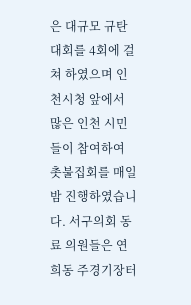은 대규모 규탄대회를 4회에 걸쳐 하였으며 인천시청 앞에서 많은 인천 시민들이 참여하여 촛불집회를 매일 밤 진행하였습니다. 서구의회 동료 의원들은 연희동 주경기장터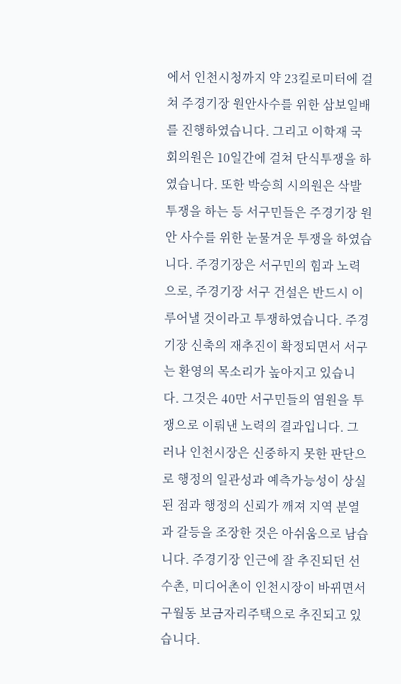에서 인천시청까지 약 23킬로미터에 걸쳐 주경기장 원안사수를 위한 삼보일배를 진행하였습니다. 그리고 이학재 국회의원은 10일간에 걸쳐 단식투쟁을 하였습니다. 또한 박승희 시의원은 삭발투쟁을 하는 등 서구민들은 주경기장 원안 사수를 위한 눈물겨운 투쟁을 하였습니다. 주경기장은 서구민의 힘과 노력으로, 주경기장 서구 건설은 반드시 이루어낼 것이라고 투쟁하였습니다. 주경기장 신축의 재추진이 확정되면서 서구는 환영의 목소리가 높아지고 있습니다. 그것은 40만 서구민들의 염원을 투쟁으로 이뤄낸 노력의 결과입니다. 그러나 인천시장은 신중하지 못한 판단으로 행정의 일관성과 예측가능성이 상실된 점과 행정의 신뢰가 깨져 지역 분열과 갈등을 조장한 것은 아쉬움으로 남습니다. 주경기장 인근에 잘 추진되던 선수촌, 미디어촌이 인천시장이 바뀌면서 구월동 보금자리주택으로 추진되고 있습니다.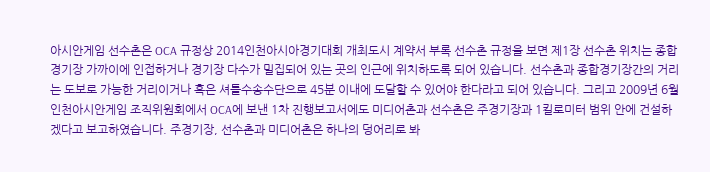아시안게임 선수촌은 OCA 규정상 2014인천아시아경기대회 개최도시 계약서 부록 선수촌 규정을 보면 제1장 선수촌 위치는 종합경기장 가까이에 인접하거나 경기장 다수가 밀집되어 있는 곳의 인근에 위치하도록 되어 있습니다. 선수촌과 종합경기장간의 거리는 도보로 가능한 거리이거나 혹은 셔틀수송수단으로 45분 이내에 도달할 수 있어야 한다라고 되어 있습니다. 그리고 2009년 6월 인천아시안게임 조직위원회에서 OCA에 보낸 1차 진행보고서에도 미디어촌과 선수촌은 주경기장과 1킬로미터 범위 안에 건설하겠다고 보고하였습니다. 주경기장, 선수촌과 미디어촌은 하나의 덩어리로 봐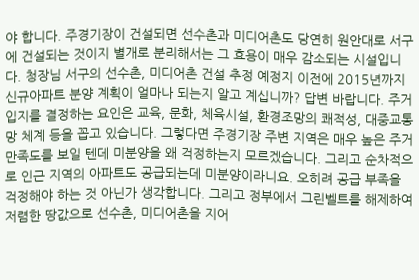야 합니다. 주경기장이 건설되면 선수촌과 미디어촌도 당연히 원안대로 서구에 건설되는 것이지 별개로 분리해서는 그 효용이 매우 감소되는 시설입니다. 청장님 서구의 선수촌, 미디어촌 건설 추정 예정지 이전에 2015년까지 신규아파트 분양 계획이 얼마나 되는지 알고 계십니까? 답변 바랍니다. 주거 입지를 결정하는 요인은 교육, 문화, 체육시설, 환경조망의 쾌적성, 대중교통망 체계 등을 꼽고 있습니다. 그렇다면 주경기장 주변 지역은 매우 높은 주거만족도를 보일 텐데 미분양을 왜 걱정하는지 모르겠습니다. 그리고 순차적으로 인근 지역의 아파트도 공급되는데 미분양이라니요. 오히려 공급 부족을 걱정해야 하는 것 아닌가 생각합니다. 그리고 정부에서 그린벨트를 해제하여 저렴한 땅값으로 선수촌, 미디어촌을 지어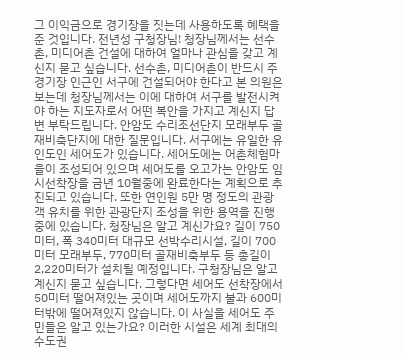그 이익금으로 경기장을 짓는데 사용하도록 혜택을 준 것입니다. 전년성 구청장님! 청장님께서는 선수촌, 미디어촌 건설에 대하여 얼마나 관심을 갖고 계신지 묻고 싶습니다. 선수촌, 미디어촌이 반드시 주경기장 인근인 서구에 건설되어야 한다고 본 의원은 보는데 청장님께서는 이에 대하여 서구를 발전시켜야 하는 지도자로서 어떤 복안을 가지고 계신지 답변 부탁드립니다. 안암도 수리조선단지 모래부두 골재비축단지에 대한 질문입니다. 서구에는 유일한 유인도인 세어도가 있습니다. 세어도에는 어촌체험마을이 조성되어 있으며 세어도를 오고가는 안암도 임시선착장을 금년 10월중에 완료한다는 계획으로 추진되고 있습니다. 또한 연인원 5만 명 정도의 관광객 유치를 위한 관광단지 조성을 위한 용역을 진행 중에 있습니다. 청장님은 알고 계신가요? 길이 750미터, 폭 340미터 대규모 선박수리시설, 길이 700미터 모래부두, 770미터 골재비축부두 등 총길이 2,220미터가 설치될 예정입니다. 구청장님은 알고 계신지 묻고 싶습니다. 그렇다면 세어도 선착장에서 50미터 떨어져있는 곳이며 세어도까지 불과 600미터밖에 떨어져있지 않습니다. 이 사실을 세어도 주민들은 알고 있는가요? 이러한 시설은 세계 최대의 수도권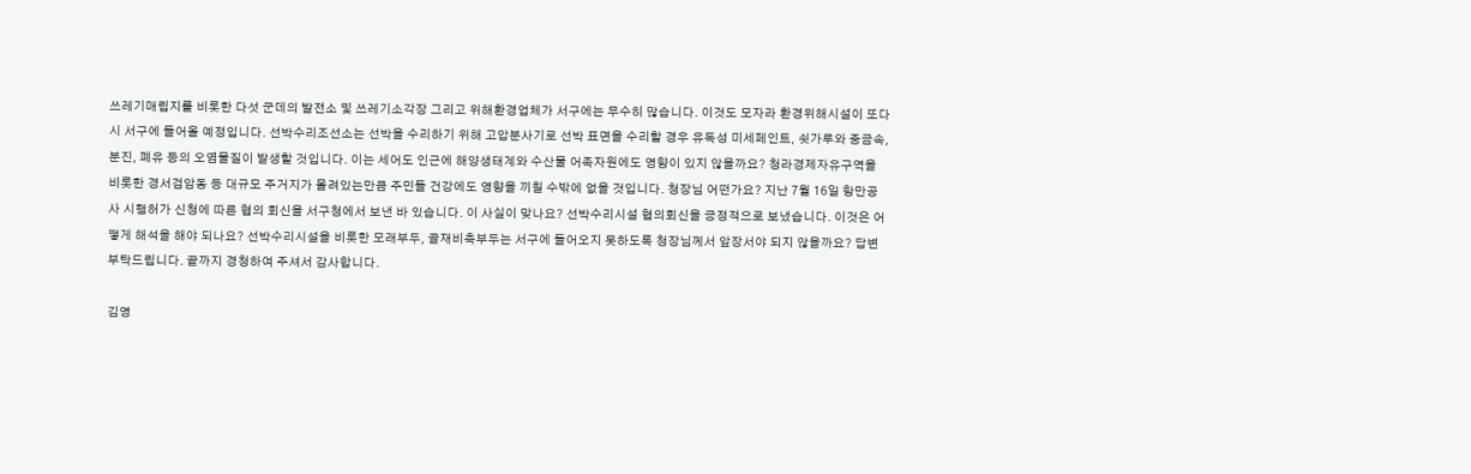쓰레기매립지를 비롯한 다섯 군데의 발전소 및 쓰레기소각장 그리고 위해환경업체가 서구에는 무수히 많습니다. 이것도 모자라 환경위해시설이 또다시 서구에 들어올 예정입니다. 선박수리조선소는 선박을 수리하기 위해 고압분사기로 선박 표면을 수리할 경우 유독성 미세페인트, 쇳가루와 중금속, 분진, 폐유 등의 오염물질이 발생할 것입니다. 이는 세어도 인근에 해양생태계와 수산물 어족자원에도 영향이 있지 않을까요? 청라경제자유구역을 비롯한 경서검암동 등 대규모 주거지가 몰려있는만큼 주민들 건강에도 영향을 끼칠 수밖에 없을 것입니다. 청장님 어떤가요? 지난 7월 16일 항만공사 시행허가 신청에 따른 협의 회신을 서구청에서 보낸 바 있습니다. 이 사실이 맞나요? 선박수리시설 협의회신을 긍정적으로 보냈습니다. 이것은 어떻게 해석을 해야 되나요? 선박수리시설을 비롯한 모래부두, 골재비축부두는 서구에 들어오지 못하도록 청장님께서 앞장서야 되지 않을까요? 답변 부탁드립니다. 끝까지 경청하여 주셔서 감사합니다.

김영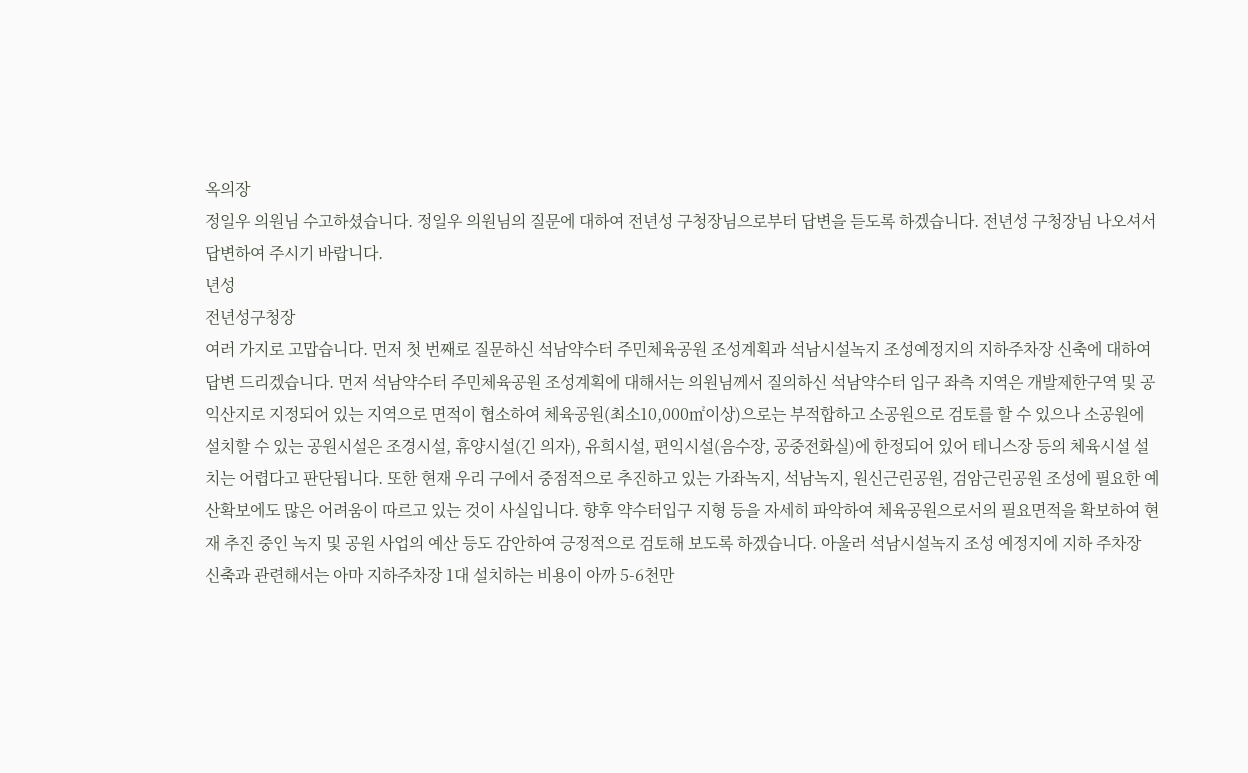옥의장
정일우 의원님 수고하셨습니다. 정일우 의원님의 질문에 대하여 전년성 구청장님으로부터 답변을 듣도록 하겠습니다. 전년성 구청장님 나오셔서 답변하여 주시기 바랍니다.
년성
전년성구청장
여러 가지로 고맙습니다. 먼저 첫 번째로 질문하신 석남약수터 주민체육공원 조성계획과 석남시설녹지 조성예정지의 지하주차장 신축에 대하여 답변 드리겠습니다. 먼저 석남약수터 주민체육공원 조성계획에 대해서는 의원님께서 질의하신 석남약수터 입구 좌측 지역은 개발제한구역 및 공익산지로 지정되어 있는 지역으로 면적이 협소하여 체육공원(최소10,000㎡이상)으로는 부적합하고 소공원으로 검토를 할 수 있으나 소공원에 설치할 수 있는 공원시설은 조경시설, 휴양시설(긴 의자), 유희시설, 편익시설(음수장, 공중전화실)에 한정되어 있어 테니스장 등의 체육시설 설치는 어렵다고 판단됩니다. 또한 현재 우리 구에서 중점적으로 추진하고 있는 가좌녹지, 석남녹지, 원신근린공원, 검암근린공원 조성에 필요한 예산확보에도 많은 어려움이 따르고 있는 것이 사실입니다. 향후 약수터입구 지형 등을 자세히 파악하여 체육공원으로서의 필요면적을 확보하여 현재 추진 중인 녹지 및 공원 사업의 예산 등도 감안하여 긍정적으로 검토해 보도록 하겠습니다. 아울러 석남시설녹지 조성 예정지에 지하 주차장 신축과 관련해서는 아마 지하주차장 1대 설치하는 비용이 아까 5-6천만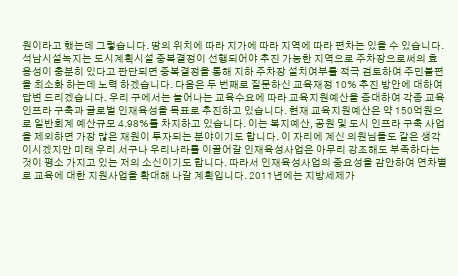원이라고 했는데 그렇습니다. 땅의 위치에 따라 지가에 따라 지역에 따라 편차는 있을 수 있습니다. 석남시설녹지는 도시계획시설 중복결정이 선행되어야 추진 가능한 지역으로 주차장으로써의 효용성이 충분히 있다고 판단되면 중복결정을 통해 지하 주차장 설치여부를 적극 검토하여 주민불편을 최소화 하는데 노력 하겠습니다. 다음은 두 번째로 질문하신 교육재정 10% 추진 방안에 대하여 답변 드리겠습니다. 우리 구에서는 늘어나는 교육수요에 따라 교육지원예산을 증대하여 각종 교육 인프라 구축과 글로벌 인재육성을 목표로 추진하고 있습니다. 현재 교육지원예산은 약 150억원으로 일반회계 예산규모 4.98%를 차지하고 있습니다. 이는 복지예산, 공원 및 도시 인프라 구축 사업을 제외하면 가장 많은 재원이 투자되는 분야이기도 합니다. 이 자리에 계신 의원님들도 같은 생각이시겠지만 미래 우리 서구나 우리나라를 이끌어갈 인재육성사업은 아무리 강조해도 부족하다는 것이 평소 가지고 있는 저의 소신이기도 합니다. 따라서 인재육성사업의 중요성을 감안하여 연차별로 교육에 대한 지원사업을 확대해 나갈 계획입니다. 2011년에는 지방세제가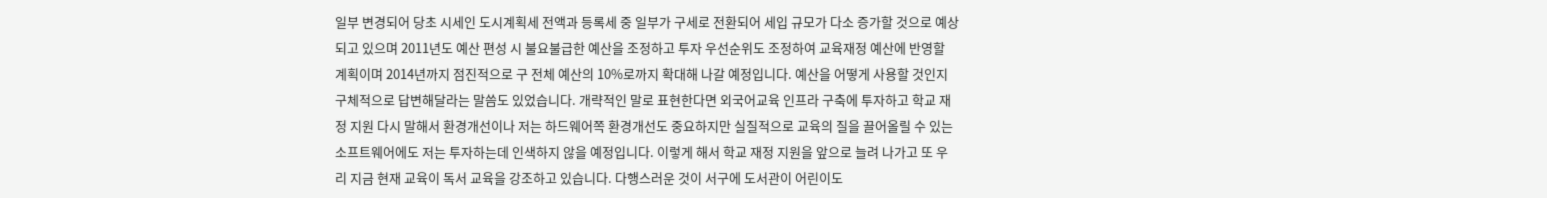일부 변경되어 당초 시세인 도시계획세 전액과 등록세 중 일부가 구세로 전환되어 세입 규모가 다소 증가할 것으로 예상되고 있으며 2011년도 예산 편성 시 불요불급한 예산을 조정하고 투자 우선순위도 조정하여 교육재정 예산에 반영할 계획이며 2014년까지 점진적으로 구 전체 예산의 10%로까지 확대해 나갈 예정입니다. 예산을 어떻게 사용할 것인지 구체적으로 답변해달라는 말씀도 있었습니다. 개략적인 말로 표현한다면 외국어교육 인프라 구축에 투자하고 학교 재정 지원 다시 말해서 환경개선이나 저는 하드웨어쪽 환경개선도 중요하지만 실질적으로 교육의 질을 끌어올릴 수 있는 소프트웨어에도 저는 투자하는데 인색하지 않을 예정입니다. 이렇게 해서 학교 재정 지원을 앞으로 늘려 나가고 또 우리 지금 현재 교육이 독서 교육을 강조하고 있습니다. 다행스러운 것이 서구에 도서관이 어린이도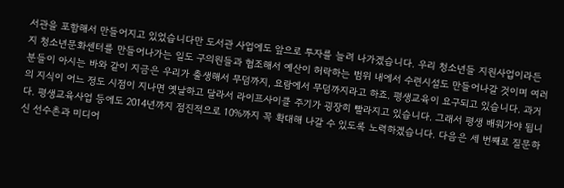서관을 포함해서 만들어지고 있었습니다만 도서관 사업에도 앞으로 투자를 늘려 나가겠습니다. 우리 청소년들 지원사업이라든지 청소년문화센터를 만들어나가는 일도 구의원들과 협조해서 예산이 허락하는 범위 내에서 수련시설도 만들어나갈 것이며 여러분들이 아시는 바와 같이 지금은 우리가 출생해서 무덤까지, 요람에서 무덤까지라고 하죠. 평생교육이 요구되고 있습니다. 과거의 지식이 어느 정도 시점이 지나면 옛날하고 달라서 라이프사이클 주기가 굉장히 빨라지고 있습니다. 그래서 평생 배워가야 됩니다. 평생교육사업 등에도 2014년까지 점진적으로 10%까지 꼭 확대해 나갈 수 있도록 노력하겠습니다. 다음은 세 번째로 질문하신 선수촌과 미디어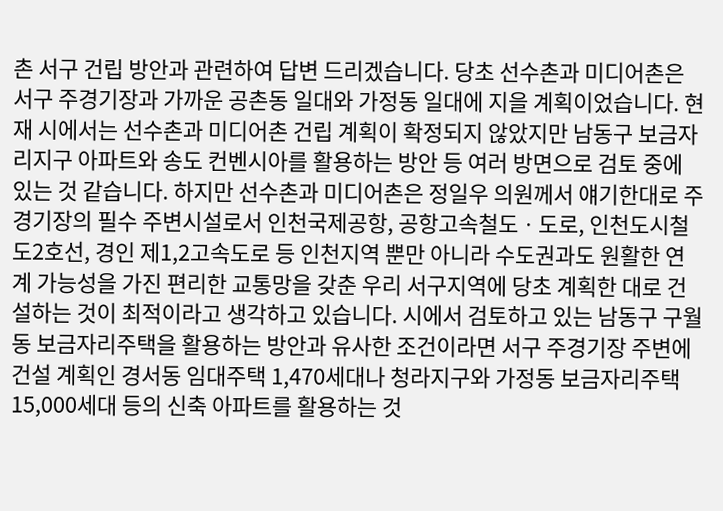촌 서구 건립 방안과 관련하여 답변 드리겠습니다. 당초 선수촌과 미디어촌은 서구 주경기장과 가까운 공촌동 일대와 가정동 일대에 지을 계획이었습니다. 현재 시에서는 선수촌과 미디어촌 건립 계획이 확정되지 않았지만 남동구 보금자리지구 아파트와 송도 컨벤시아를 활용하는 방안 등 여러 방면으로 검토 중에 있는 것 같습니다. 하지만 선수촌과 미디어촌은 정일우 의원께서 얘기한대로 주경기장의 필수 주변시설로서 인천국제공항, 공항고속철도ㆍ도로, 인천도시철도2호선, 경인 제1,2고속도로 등 인천지역 뿐만 아니라 수도권과도 원활한 연계 가능성을 가진 편리한 교통망을 갖춘 우리 서구지역에 당초 계획한 대로 건설하는 것이 최적이라고 생각하고 있습니다. 시에서 검토하고 있는 남동구 구월동 보금자리주택을 활용하는 방안과 유사한 조건이라면 서구 주경기장 주변에 건설 계획인 경서동 임대주택 1,470세대나 청라지구와 가정동 보금자리주택 15,000세대 등의 신축 아파트를 활용하는 것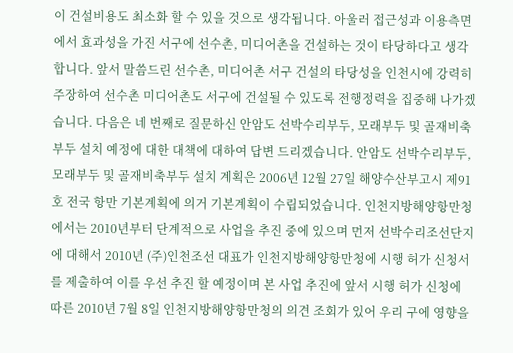이 건설비용도 최소화 할 수 있을 것으로 생각됩니다. 아울러 접근성과 이용측면에서 효과성을 가진 서구에 선수촌, 미디어촌을 건설하는 것이 타당하다고 생각합니다. 앞서 말씀드린 선수촌, 미디어촌 서구 건설의 타당성을 인천시에 강력히 주장하여 선수촌 미디어촌도 서구에 건설될 수 있도록 전행정력을 집중해 나가겠습니다. 다음은 네 번째로 질문하신 안암도 선박수리부두, 모래부두 및 골재비축부두 설치 예정에 대한 대책에 대하여 답변 드리겠습니다. 안암도 선박수리부두, 모래부두 및 골재비축부두 설치 계획은 2006년 12월 27일 해양수산부고시 제91호 전국 항만 기본계획에 의거 기본계획이 수립되었습니다. 인천지방해양항만청에서는 2010년부터 단계적으로 사업을 추진 중에 있으며 먼저 선박수리조선단지에 대해서 2010년 (주)인천조선 대표가 인천지방해양항만청에 시행 허가 신청서를 제출하여 이를 우선 추진 할 예정이며 본 사업 추진에 앞서 시행 허가 신청에 따른 2010년 7월 8일 인천지방해양항만청의 의견 조회가 있어 우리 구에 영향을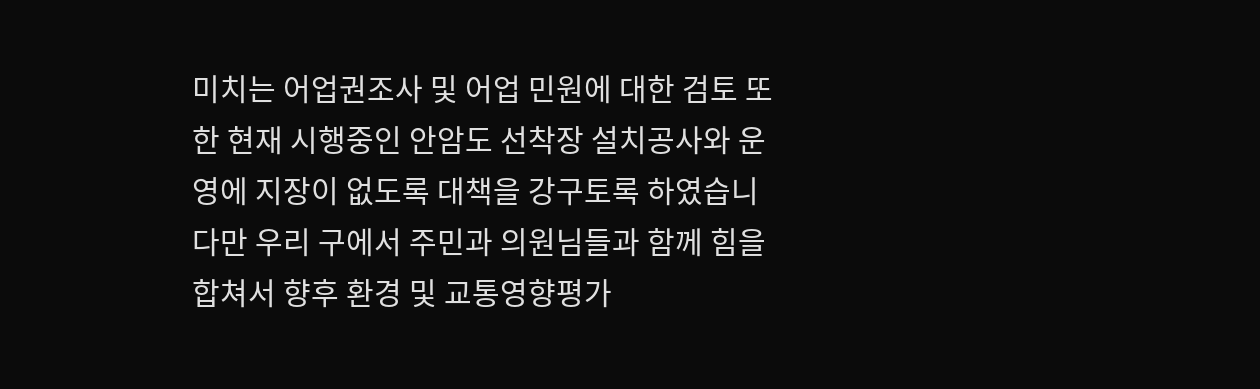미치는 어업권조사 및 어업 민원에 대한 검토 또한 현재 시행중인 안암도 선착장 설치공사와 운영에 지장이 없도록 대책을 강구토록 하였습니다만 우리 구에서 주민과 의원님들과 함께 힘을 합쳐서 향후 환경 및 교통영향평가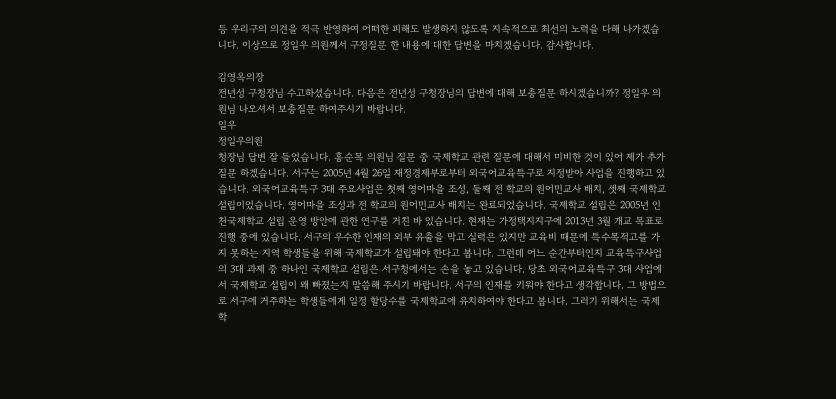등 우리구의 의견을 적극 반영하여 어떠한 피해도 발생하지 않도록 지속적으로 최선의 노력을 다해 나가겠습니다. 이상으로 정일우 의원께서 구정질문 한 내용에 대한 답변을 마치겠습니다. 감사합니다.

김영옥의장
전년성 구청장님 수고하셨습니다. 다음은 전년성 구청장님의 답변에 대해 보충질문 하시겠습니까? 정일우 의원님 나오셔서 보충질문 하여주시기 바랍니다.
일우
정일우의원
청장님 답변 잘 들었습니다. 홍순목 의원님 질문 중 국제학교 관련 질문에 대해서 미비한 것이 있어 제가 추가 질문 하겠습니다. 서구는 2005년 4월 26일 재정경제부로부터 외국어교육특구로 지정받아 사업을 진행하고 있습니다. 외국어교육특구 3대 주요사업은 첫째 영어마을 조성, 둘째 전 학교의 원어민교사 배치, 셋째 국제학교 설립이었습니다. 영어마을 조성과 전 학교의 원어민교사 배치는 완료되었습니다. 국제학교 설립은 2005년 인천국제학교 설립 운영 방안에 관한 연구를 거친 바 있습니다. 현재는 가정택지지구에 2013년 3월 개교 목표로 진행 중에 있습니다. 서구의 우수한 인재의 외부 유출을 막고 실력은 있지만 교육비 때문에 특수목적고를 가지 못하는 지역 학생들을 위해 국제학교가 설립돼야 한다고 봅니다. 그런데 어느 순간부터인지 교육특구사업의 3대 과제 중 하나인 국제학교 설립은 서구청에서는 손을 놓고 있습니다. 당초 외국어교육특구 3대 사업에서 국제학교 설립이 왜 빠졌는지 말씀해 주시기 바랍니다. 서구의 인재를 키워야 한다고 생각합니다. 그 방법으로 서구에 거주하는 학생들에게 일정 할당수를 국제학교에 유치하여야 한다고 봅니다. 그러기 위해서는 국제학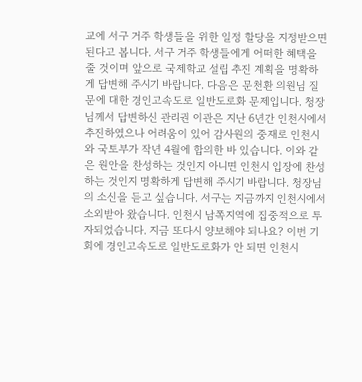교에 서구 거주 학생들을 위한 일정 할당을 지정받으면 된다고 봅니다. 서구 거주 학생들에게 어떠한 혜택을 줄 것이며 앞으로 국제학교 설립 추진 계획을 명확하게 답변해 주시기 바랍니다. 다음은 문천환 의원님 질문에 대한 경인고속도로 일반도로화 문제입니다. 청장님께서 답변하신 관리권 이관은 지난 6년간 인천시에서 추진하였으나 어려움이 있어 감사원의 중재로 인천시와 국토부가 작년 4월에 합의한 바 있습니다. 이와 같은 원안을 찬성하는 것인지 아니면 인천시 입장에 찬성하는 것인지 명확하게 답변해 주시기 바랍니다. 청장님의 소신을 듣고 싶습니다. 서구는 지금까지 인천시에서 소외받아 왔습니다. 인천시 남쪽지역에 집중적으로 투자되었습니다. 지금 또다시 양보해야 되나요? 이번 기회에 경인고속도로 일반도로화가 안 되면 인천시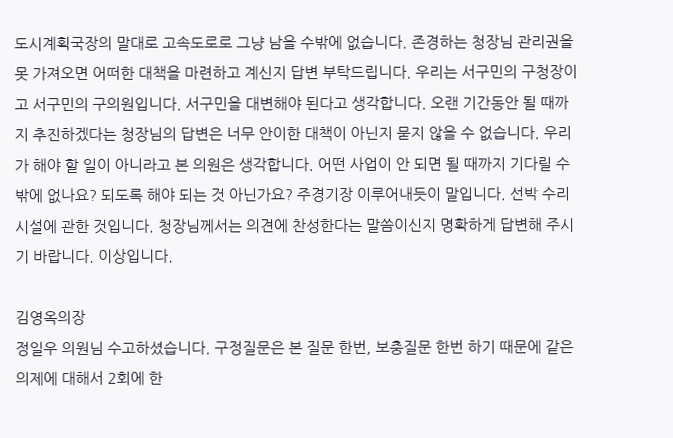도시계획국장의 말대로 고속도로로 그냥 남을 수밖에 없습니다. 존경하는 청장님 관리권을 못 가져오면 어떠한 대책을 마련하고 계신지 답변 부탁드립니다. 우리는 서구민의 구청장이고 서구민의 구의원입니다. 서구민을 대변해야 된다고 생각합니다. 오랜 기간동안 될 때까지 추진하겠다는 청장님의 답변은 너무 안이한 대책이 아닌지 묻지 않을 수 없습니다. 우리가 해야 할 일이 아니라고 본 의원은 생각합니다. 어떤 사업이 안 되면 될 때까지 기다릴 수밖에 없나요? 되도록 해야 되는 것 아닌가요? 주경기장 이루어내듯이 말입니다. 선박 수리시설에 관한 것입니다. 청장님께서는 의견에 찬성한다는 말씀이신지 명확하게 답변해 주시기 바랍니다. 이상입니다.

김영옥의장
정일우 의원님 수고하셨습니다. 구정질문은 본 질문 한번, 보충질문 한번 하기 때문에 같은 의제에 대해서 2회에 한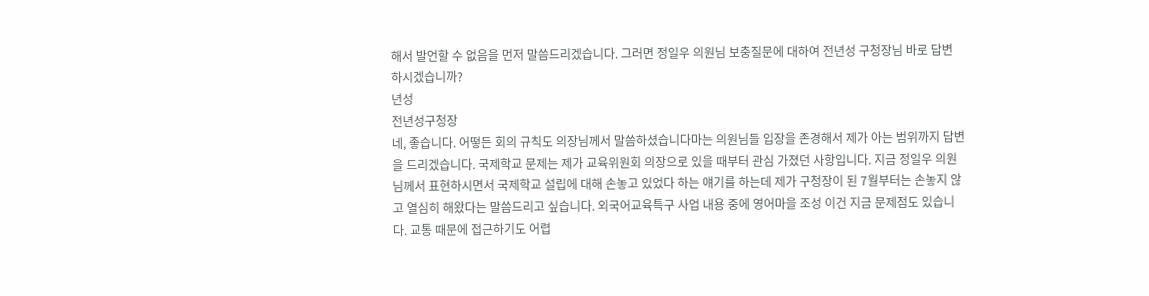해서 발언할 수 없음을 먼저 말씀드리겠습니다. 그러면 정일우 의원님 보충질문에 대하여 전년성 구청장님 바로 답변 하시겠습니까?
년성
전년성구청장
네, 좋습니다. 어떻든 회의 규칙도 의장님께서 말씀하셨습니다마는 의원님들 입장을 존경해서 제가 아는 범위까지 답변을 드리겠습니다. 국제학교 문제는 제가 교육위원회 의장으로 있을 때부터 관심 가졌던 사항입니다. 지금 정일우 의원님께서 표현하시면서 국제학교 설립에 대해 손놓고 있었다 하는 얘기를 하는데 제가 구청장이 된 7월부터는 손놓지 않고 열심히 해왔다는 말씀드리고 싶습니다. 외국어교육특구 사업 내용 중에 영어마을 조성 이건 지금 문제점도 있습니다. 교통 때문에 접근하기도 어렵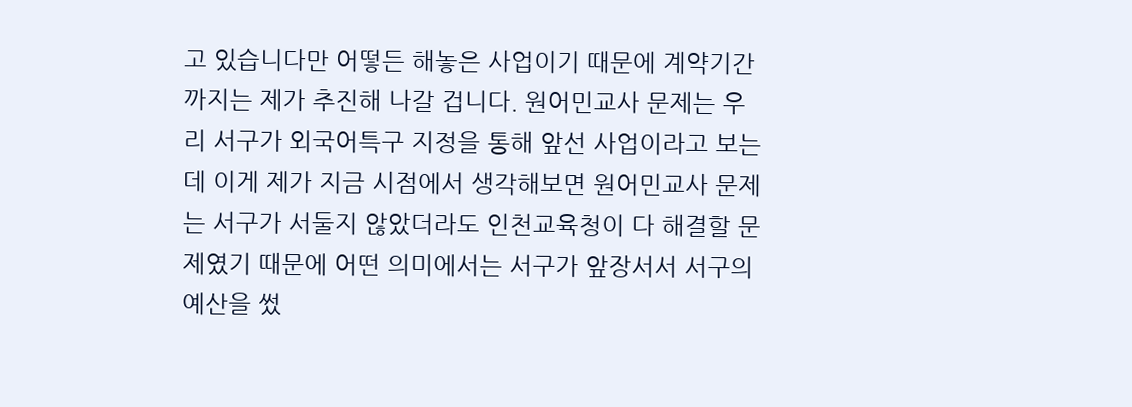고 있습니다만 어떻든 해놓은 사업이기 때문에 계약기간까지는 제가 추진해 나갈 겁니다. 원어민교사 문제는 우리 서구가 외국어특구 지정을 통해 앞선 사업이라고 보는데 이게 제가 지금 시점에서 생각해보면 원어민교사 문제는 서구가 서둘지 않았더라도 인천교육청이 다 해결할 문제였기 때문에 어떤 의미에서는 서구가 앞장서서 서구의 예산을 썼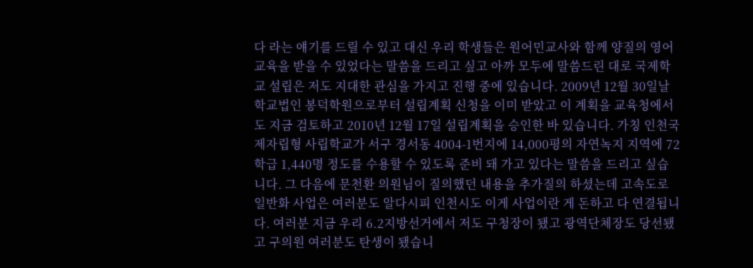다 라는 얘기를 드릴 수 있고 대신 우리 학생들은 원어민교사와 함께 양질의 영어교육을 받을 수 있었다는 말씀을 드리고 싶고 아까 모두에 말씀드린 대로 국제학교 설립은 저도 지대한 관심을 가지고 진행 중에 있습니다. 2009년 12월 30일날 학교법인 봉덕학원으로부터 설립계획 신청을 이미 받았고 이 계획을 교육청에서도 지금 검토하고 2010년 12월 17일 설립계획을 승인한 바 있습니다. 가칭 인천국제자립형 사립학교가 서구 경서동 4004-1번지에 14,000평의 자연녹지 지역에 72학급 1,440명 정도를 수용할 수 있도록 준비 돼 가고 있다는 말씀을 드리고 싶습니다. 그 다음에 문천환 의원님이 질의했던 내용을 추가질의 하셨는데 고속도로 일반화 사업은 여러분도 알다시피 인천시도 이게 사업이란 게 돈하고 다 연결됩니다. 여러분 지금 우리 6.2지방선거에서 저도 구청장이 됐고 광역단체장도 당선됐고 구의원 여러분도 탄생이 됐습니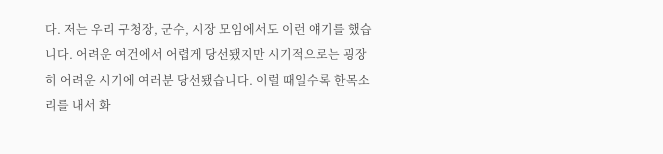다. 저는 우리 구청장, 군수, 시장 모임에서도 이런 얘기를 했습니다. 어려운 여건에서 어렵게 당선됐지만 시기적으로는 굉장히 어려운 시기에 여러분 당선됐습니다. 이럴 때일수록 한목소리를 내서 화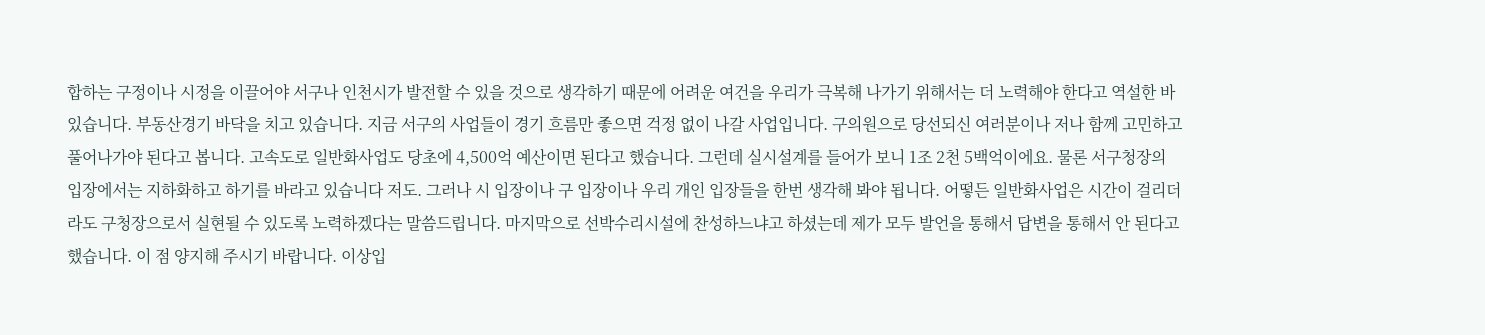합하는 구정이나 시정을 이끌어야 서구나 인천시가 발전할 수 있을 것으로 생각하기 때문에 어려운 여건을 우리가 극복해 나가기 위해서는 더 노력해야 한다고 역설한 바 있습니다. 부동산경기 바닥을 치고 있습니다. 지금 서구의 사업들이 경기 흐름만 좋으면 걱정 없이 나갈 사업입니다. 구의원으로 당선되신 여러분이나 저나 함께 고민하고 풀어나가야 된다고 봅니다. 고속도로 일반화사업도 당초에 4,500억 예산이면 된다고 했습니다. 그런데 실시설계를 들어가 보니 1조 2천 5백억이에요. 물론 서구청장의 입장에서는 지하화하고 하기를 바라고 있습니다 저도. 그러나 시 입장이나 구 입장이나 우리 개인 입장들을 한번 생각해 봐야 됩니다. 어떻든 일반화사업은 시간이 걸리더라도 구청장으로서 실현될 수 있도록 노력하겠다는 말씀드립니다. 마지막으로 선박수리시설에 찬성하느냐고 하셨는데 제가 모두 발언을 통해서 답변을 통해서 안 된다고 했습니다. 이 점 양지해 주시기 바랍니다. 이상입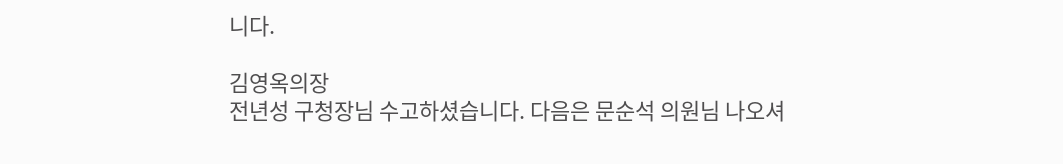니다.

김영옥의장
전년성 구청장님 수고하셨습니다. 다음은 문순석 의원님 나오셔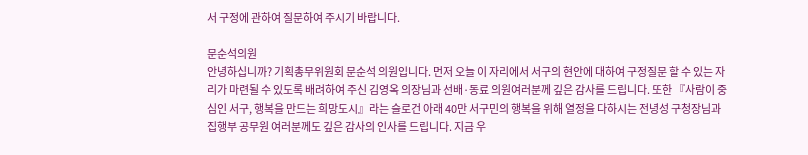서 구정에 관하여 질문하여 주시기 바랍니다.

문순석의원
안녕하십니까? 기획총무위원회 문순석 의원입니다. 먼저 오늘 이 자리에서 서구의 현안에 대하여 구정질문 할 수 있는 자리가 마련될 수 있도록 배려하여 주신 김영옥 의장님과 선배·동료 의원여러분께 깊은 감사를 드립니다. 또한 『사람이 중심인 서구, 행복을 만드는 희망도시』라는 슬로건 아래 40만 서구민의 행복을 위해 열정을 다하시는 전녕성 구청장님과 집행부 공무원 여러분께도 깊은 감사의 인사를 드립니다. 지금 우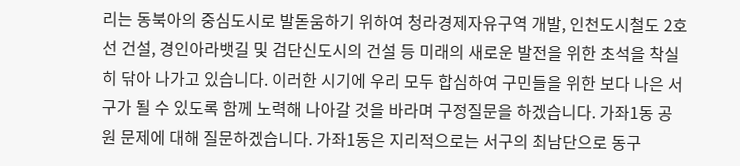리는 동북아의 중심도시로 발돋움하기 위하여 청라경제자유구역 개발, 인천도시철도 2호선 건설, 경인아라뱃길 및 검단신도시의 건설 등 미래의 새로운 발전을 위한 초석을 착실히 닦아 나가고 있습니다. 이러한 시기에 우리 모두 합심하여 구민들을 위한 보다 나은 서구가 될 수 있도록 함께 노력해 나아갈 것을 바라며 구정질문을 하겠습니다. 가좌1동 공원 문제에 대해 질문하겠습니다. 가좌1동은 지리적으로는 서구의 최남단으로 동구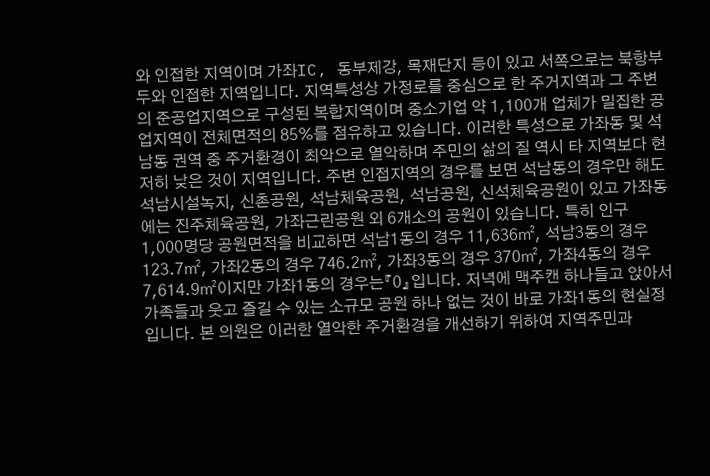와 인접한 지역이며 가좌IC, 동부제강, 목재단지 등이 있고 서쪽으로는 북항부두와 인접한 지역입니다. 지역특성상 가정로를 중심으로 한 주거지역과 그 주변의 준공업지역으로 구성된 복합지역이며 중소기업 약 1,100개 업체가 밀집한 공업지역이 전체면적의 85%를 점유하고 있습니다. 이러한 특성으로 가좌동 및 석남동 권역 중 주거환경이 최악으로 열악하며 주민의 삶의 질 역시 타 지역보다 현저히 낮은 것이 지역입니다. 주변 인접지역의 경우를 보면 석남동의 경우만 해도 석남시설녹지, 신촌공원, 석남체육공원, 석남공원, 신석체육공원이 있고 가좌동에는 진주체육공원, 가좌근린공원 외 6개소의 공원이 있습니다. 특히 인구 1,000명당 공원면적을 비교하면 석남1동의 경우 11,636㎡, 석남3동의 경우 123.7㎡, 가좌2동의 경우 746.2㎡, 가좌3동의 경우 370㎡, 가좌4동의 경우 7,614.9㎡이지만 가좌1동의 경우는『0』입니다. 저녁에 맥주캔 하나들고 앉아서 가족들과 웃고 즐길 수 있는 소규모 공원 하나 없는 것이 바로 가좌1동의 현실정입니다. 본 의원은 이러한 열악한 주거환경을 개선하기 위하여 지역주민과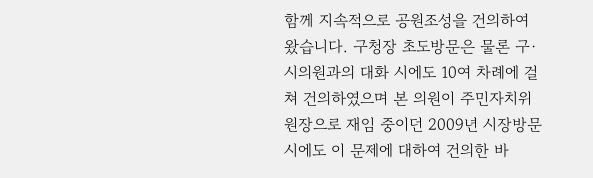함께 지속적으로 공원조성을 건의하여 왔습니다. 구청장 초도방문은 물론 구·시의원과의 대화 시에도 10여 차례에 걸쳐 건의하였으며 본 의원이 주민자치위원장으로 재임 중이던 2009년 시장방문 시에도 이 문제에 대하여 건의한 바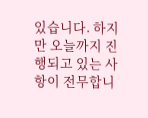있습니다. 하지만 오늘까지 진행되고 있는 사항이 전무합니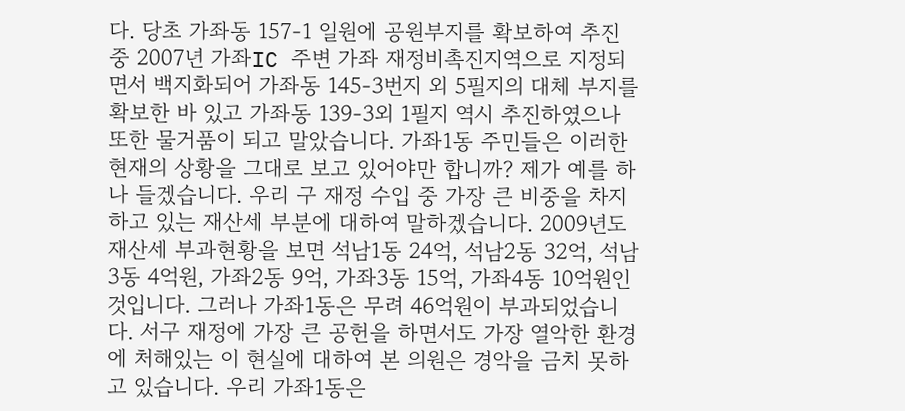다. 당초 가좌동 157-1 일원에 공원부지를 확보하여 추진 중 2007년 가좌IC 주변 가좌 재정비촉진지역으로 지정되면서 백지화되어 가좌동 145-3번지 외 5필지의 대체 부지를 확보한 바 있고 가좌동 139-3외 1필지 역시 추진하였으나 또한 물거품이 되고 말았습니다. 가좌1동 주민들은 이러한 현재의 상황을 그대로 보고 있어야만 합니까? 제가 예를 하나 들겠습니다. 우리 구 재정 수입 중 가장 큰 비중을 차지하고 있는 재산세 부분에 대하여 말하겠습니다. 2009년도 재산세 부과현황을 보면 석남1동 24억, 석남2동 32억, 석남3동 4억원, 가좌2동 9억, 가좌3동 15억, 가좌4동 10억원인 것입니다. 그러나 가좌1동은 무려 46억원이 부과되었습니다. 서구 재정에 가장 큰 공헌을 하면서도 가장 열악한 환경에 처해있는 이 현실에 대하여 본 의원은 경악을 금치 못하고 있습니다. 우리 가좌1동은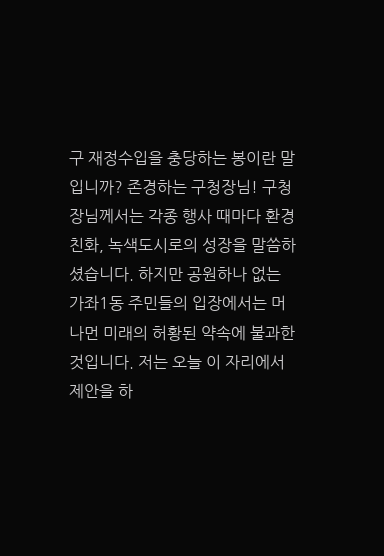구 재정수입을 충당하는 봉이란 말입니까? 존경하는 구청장님! 구청장님께서는 각종 행사 때마다 환경친화, 녹색도시로의 성장을 말씀하셨습니다. 하지만 공원하나 없는 가좌1동 주민들의 입장에서는 머나먼 미래의 허황된 약속에 불과한 것입니다. 저는 오늘 이 자리에서 제안을 하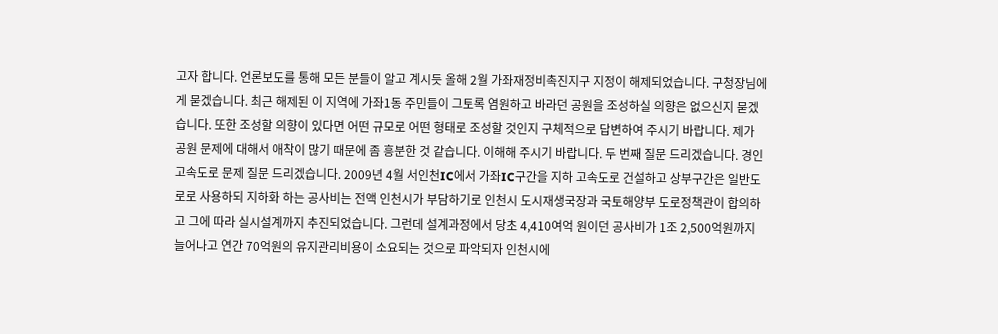고자 합니다. 언론보도를 통해 모든 분들이 알고 계시듯 올해 2월 가좌재정비촉진지구 지정이 해제되었습니다. 구청장님에게 묻겠습니다. 최근 해제된 이 지역에 가좌1동 주민들이 그토록 염원하고 바라던 공원을 조성하실 의향은 없으신지 묻겠습니다. 또한 조성할 의향이 있다면 어떤 규모로 어떤 형태로 조성할 것인지 구체적으로 답변하여 주시기 바랍니다. 제가 공원 문제에 대해서 애착이 많기 때문에 좀 흥분한 것 같습니다. 이해해 주시기 바랍니다. 두 번째 질문 드리겠습니다. 경인고속도로 문제 질문 드리겠습니다. 2009년 4월 서인천IC에서 가좌IC구간을 지하 고속도로 건설하고 상부구간은 일반도로로 사용하되 지하화 하는 공사비는 전액 인천시가 부담하기로 인천시 도시재생국장과 국토해양부 도로정책관이 합의하고 그에 따라 실시설계까지 추진되었습니다. 그런데 설계과정에서 당초 4,410여억 원이던 공사비가 1조 2,500억원까지 늘어나고 연간 70억원의 유지관리비용이 소요되는 것으로 파악되자 인천시에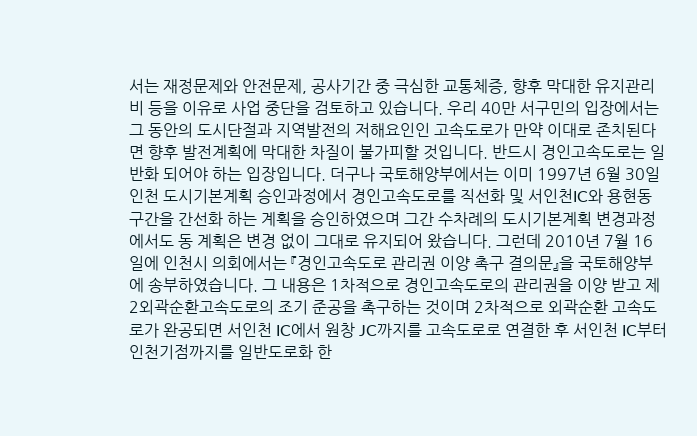서는 재정문제와 안전문제, 공사기간 중 극심한 교통체증, 향후 막대한 유지관리비 등을 이유로 사업 중단을 검토하고 있습니다. 우리 40만 서구민의 입장에서는 그 동안의 도시단절과 지역발전의 저해요인인 고속도로가 만약 이대로 존치된다면 향후 발전계획에 막대한 차질이 불가피할 것입니다. 반드시 경인고속도로는 일반화 되어야 하는 입장입니다. 더구나 국토해양부에서는 이미 1997년 6월 30일 인천 도시기본계획 승인과정에서 경인고속도로를 직선화 및 서인천IC와 용현동 구간을 간선화 하는 계획을 승인하였으며 그간 수차례의 도시기본계획 변경과정에서도 동 계획은 변경 없이 그대로 유지되어 왔습니다. 그런데 2010년 7월 16일에 인천시 의회에서는 『경인고속도로 관리권 이양 촉구 결의문』을 국토해양부에 송부하였습니다. 그 내용은 1차적으로 경인고속도로의 관리권을 이양 받고 제2외곽순환고속도로의 조기 준공을 촉구하는 것이며 2차적으로 외곽순환 고속도로가 완공되면 서인천 IC에서 원창 JC까지를 고속도로로 연결한 후 서인천 IC부터 인천기점까지를 일반도로화 한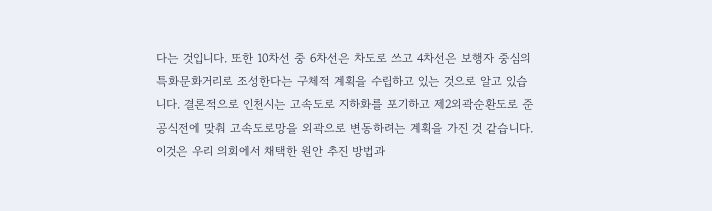다는 것입니다. 또한 10차선 중 6차선은 차도로 쓰고 4차선은 보행자 중심의 특화문화거리로 조성한다는 구체적 계획을 수립하고 있는 것으로 알고 있습니다. 결론적으로 인천시는 고속도로 지하화를 포기하고 제2외곽순환도로 준공식전에 맞춰 고속도로망을 외곽으로 변동하려는 계획을 가진 것 같습니다. 이것은 우리 의회에서 채택한 원안 추진 방법과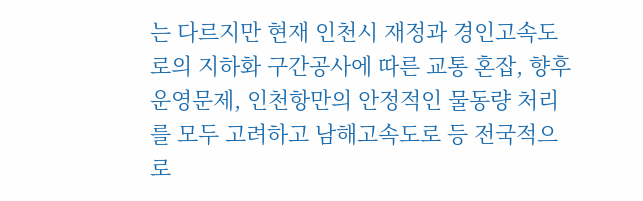는 다르지만 현재 인천시 재정과 경인고속도로의 지하화 구간공사에 따른 교통 혼잡, 향후 운영문제, 인천항만의 안정적인 물동량 처리를 모두 고려하고 남해고속도로 등 전국적으로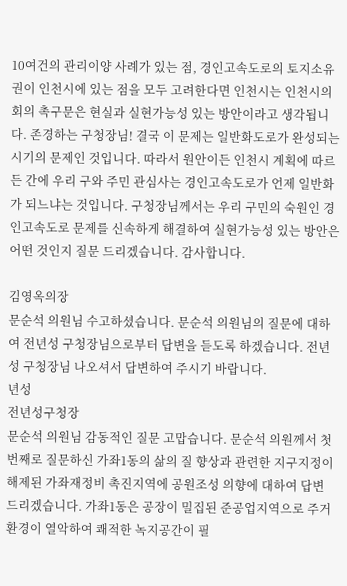10여건의 관리이양 사례가 있는 점, 경인고속도로의 토지소유권이 인천시에 있는 점을 모두 고려한다면 인천시는 인천시의회의 촉구문은 현실과 실현가능성 있는 방안이라고 생각됩니다. 존경하는 구청장님! 결국 이 문제는 일반화도로가 완성되는 시기의 문제인 것입니다. 따라서 원안이든 인천시 계획에 따르든 간에 우리 구와 주민 관심사는 경인고속도로가 언제 일반화가 되느냐는 것입니다. 구청장님께서는 우리 구민의 숙원인 경인고속도로 문제를 신속하게 해결하여 실현가능성 있는 방안은 어떤 것인지 질문 드리겠습니다. 감사합니다.

김영옥의장
문순석 의원님 수고하셨습니다. 문순석 의원님의 질문에 대하여 전년성 구청장님으로부터 답변을 듣도록 하겠습니다. 전년성 구청장님 나오셔서 답변하여 주시기 바랍니다.
년성
전년성구청장
문순석 의원님 감동적인 질문 고맙습니다. 문순석 의원께서 첫 번째로 질문하신 가좌1동의 삶의 질 향상과 관련한 지구지정이 해제된 가좌재정비 촉진지역에 공원조성 의향에 대하여 답변 드리겠습니다. 가좌1동은 공장이 밀집된 준공업지역으로 주거환경이 열악하여 쾌적한 녹지공간이 필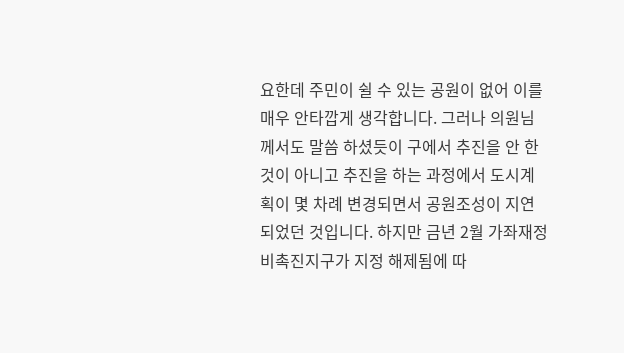요한데 주민이 쉴 수 있는 공원이 없어 이를 매우 안타깝게 생각합니다. 그러나 의원님께서도 말씀 하셨듯이 구에서 추진을 안 한 것이 아니고 추진을 하는 과정에서 도시계획이 몇 차례 변경되면서 공원조성이 지연되었던 것입니다. 하지만 금년 2월 가좌재정비촉진지구가 지정 해제됨에 따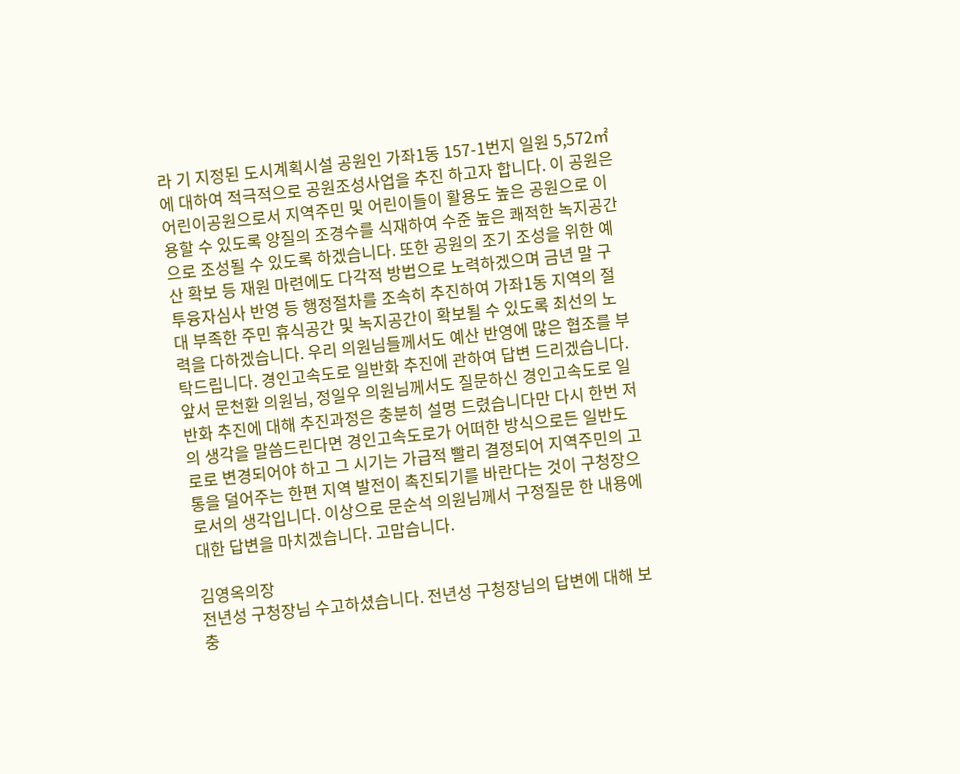라 기 지정된 도시계획시설 공원인 가좌1동 157-1번지 일원 5,572㎡에 대하여 적극적으로 공원조성사업을 추진 하고자 합니다. 이 공원은 어린이공원으로서 지역주민 및 어린이들이 활용도 높은 공원으로 이용할 수 있도록 양질의 조경수를 식재하여 수준 높은 쾌적한 녹지공간으로 조성될 수 있도록 하겠습니다. 또한 공원의 조기 조성을 위한 예산 확보 등 재원 마련에도 다각적 방법으로 노력하겠으며 금년 말 구 투융자심사 반영 등 행정절차를 조속히 추진하여 가좌1동 지역의 절대 부족한 주민 휴식공간 및 녹지공간이 확보될 수 있도록 최선의 노력을 다하겠습니다. 우리 의원님들께서도 예산 반영에 많은 협조를 부탁드립니다. 경인고속도로 일반화 추진에 관하여 답변 드리겠습니다. 앞서 문천환 의원님, 정일우 의원님께서도 질문하신 경인고속도로 일반화 추진에 대해 추진과정은 충분히 설명 드렸습니다만 다시 한번 저의 생각을 말씀드린다면 경인고속도로가 어떠한 방식으로든 일반도로로 변경되어야 하고 그 시기는 가급적 빨리 결정되어 지역주민의 고통을 덜어주는 한편 지역 발전이 촉진되기를 바란다는 것이 구청장으로서의 생각입니다. 이상으로 문순석 의원님께서 구정질문 한 내용에 대한 답변을 마치겠습니다. 고맙습니다.

김영옥의장
전년성 구청장님 수고하셨습니다. 전년성 구청장님의 답변에 대해 보충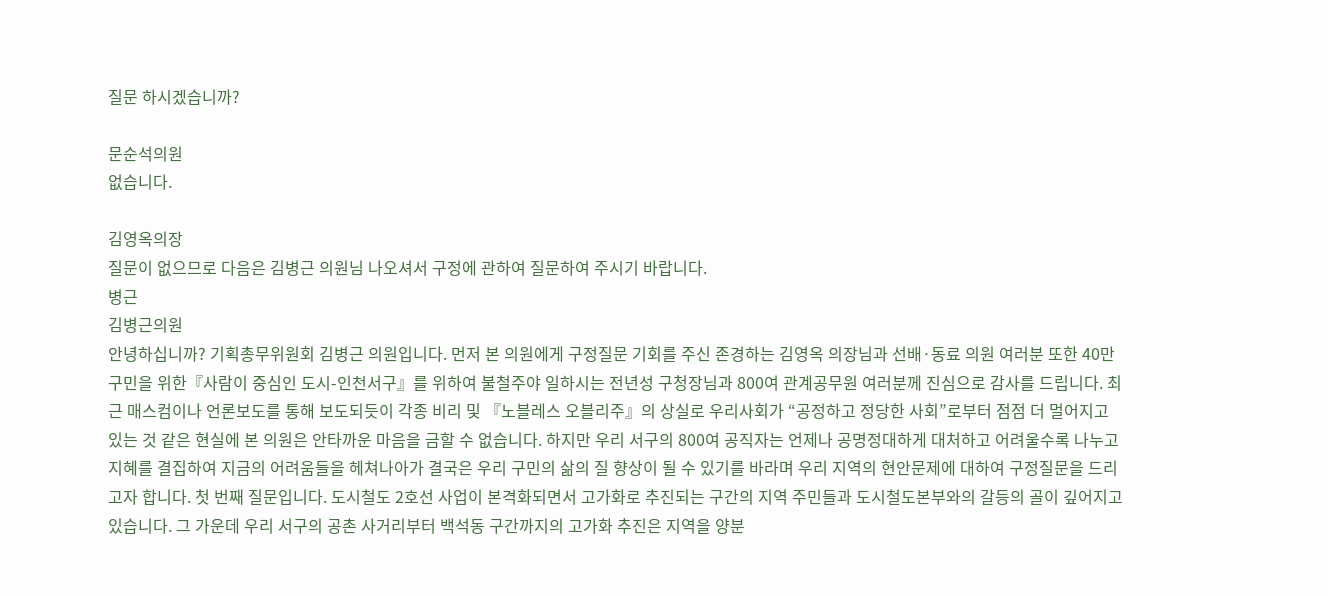질문 하시겠습니까?

문순석의원
없습니다.

김영옥의장
질문이 없으므로 다음은 김병근 의원님 나오셔서 구정에 관하여 질문하여 주시기 바랍니다.
병근
김병근의원
안녕하십니까? 기획총무위원회 김병근 의원입니다. 먼저 본 의원에게 구정질문 기회를 주신 존경하는 김영옥 의장님과 선배·동료 의원 여러분 또한 40만 구민을 위한『사람이 중심인 도시-인천서구』를 위하여 불철주야 일하시는 전년성 구청장님과 800여 관계공무원 여러분께 진심으로 감사를 드립니다. 최근 매스컴이나 언론보도를 통해 보도되듯이 각종 비리 및 『노블레스 오블리주』의 상실로 우리사회가 “공정하고 정당한 사회”로부터 점점 더 멀어지고 있는 것 같은 현실에 본 의원은 안타까운 마음을 금할 수 없습니다. 하지만 우리 서구의 800여 공직자는 언제나 공명정대하게 대처하고 어려울수록 나누고 지혜를 결집하여 지금의 어려움들을 헤쳐나아가 결국은 우리 구민의 삶의 질 향상이 될 수 있기를 바라며 우리 지역의 현안문제에 대하여 구정질문을 드리고자 합니다. 첫 번째 질문입니다. 도시철도 2호선 사업이 본격화되면서 고가화로 추진되는 구간의 지역 주민들과 도시철도본부와의 갈등의 골이 깊어지고 있습니다. 그 가운데 우리 서구의 공촌 사거리부터 백석동 구간까지의 고가화 추진은 지역을 양분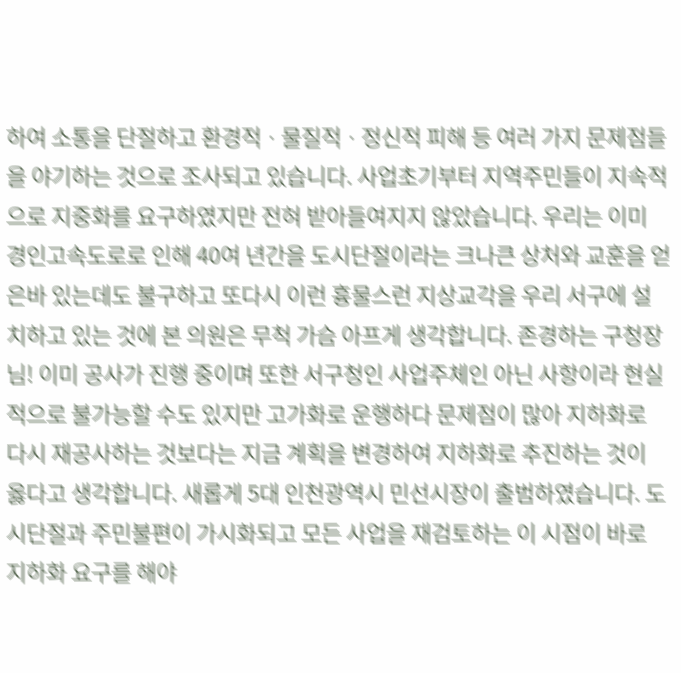하여 소통을 단절하고 환경적ㆍ물질적ㆍ정신적 피해 등 여러 가지 문제점들을 야기하는 것으로 조사되고 있습니다. 사업초기부터 지역주민들이 지속적으로 지중화를 요구하였지만 전혀 받아들여지지 않았습니다. 우리는 이미 경인고속도로로 인해 40여 년간을 도시단절이라는 크나큰 상처와 교훈을 얻은바 있는데도 불구하고 또다시 이런 흉물스런 지상교각을 우리 서구에 설치하고 있는 것에 본 의원은 무척 가슴 아프게 생각합니다. 존경하는 구청장님! 이미 공사가 진행 중이며 또한 서구청인 사업주체인 아닌 사항이라 현실적으로 불가능할 수도 있지만 고가화로 운행하다 문제점이 많아 지하화로 다시 재공사하는 것보다는 지금 계획을 변경하여 지하화로 추진하는 것이 옳다고 생각합니다. 새롭게 5대 인천광역시 민선시장이 출범하였습니다. 도시단절과 주민불편이 가시화되고 모든 사업을 재검토하는 이 시점이 바로 지하화 요구를 해야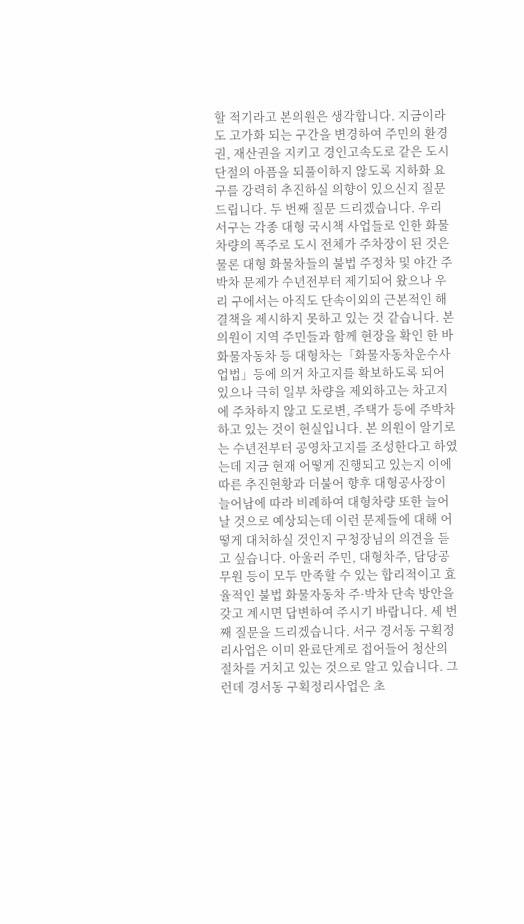할 적기라고 본의원은 생각합니다. 지금이라도 고가화 되는 구간을 변경하여 주민의 환경권, 재산권을 지키고 경인고속도로 같은 도시단절의 아픔을 되풀이하지 않도록 지하화 요구를 강력히 추진하실 의향이 있으신지 질문 드립니다. 두 번째 질문 드리겠습니다. 우리 서구는 각종 대형 국시책 사업들로 인한 화물차량의 폭주로 도시 전체가 주차장이 된 것은 물론 대형 화물차들의 불법 주정차 및 야간 주박차 문제가 수년전부터 제기되어 왔으나 우리 구에서는 아직도 단속이외의 근본적인 해결책을 제시하지 못하고 있는 것 같습니다. 본 의원이 지역 주민들과 함께 현장을 확인 한 바 화물자동차 등 대형차는「화물자동차운수사업법」등에 의거 차고지를 확보하도록 되어 있으나 극히 일부 차량을 제외하고는 차고지에 주차하지 않고 도로변, 주택가 등에 주박차하고 있는 것이 현실입니다. 본 의원이 알기로는 수년전부터 공영차고지를 조성한다고 하였는데 지금 현재 어떻게 진행되고 있는지 이에 따른 추진현황과 더불어 향후 대형공사장이 늘어남에 따라 비례하여 대형차량 또한 늘어날 것으로 예상되는데 이런 문제들에 대해 어떻게 대처하실 것인지 구청장님의 의견을 듣고 싶습니다. 아울러 주민, 대형차주, 담당공무원 등이 모두 만족할 수 있는 합리적이고 효율적인 불법 화물자동차 주·박차 단속 방안을 갖고 계시면 답변하여 주시기 바랍니다. 세 번째 질문을 드리겠습니다. 서구 경서동 구획정리사업은 이미 완료단계로 접어들어 청산의 절차를 거치고 있는 것으로 알고 있습니다. 그런데 경서동 구획정리사업은 초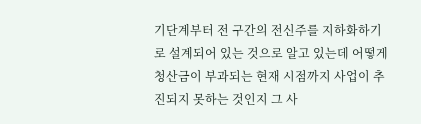기단계부터 전 구간의 전신주를 지하화하기로 설계되어 있는 것으로 알고 있는데 어떻게 청산금이 부과되는 현재 시점까지 사업이 추진되지 못하는 것인지 그 사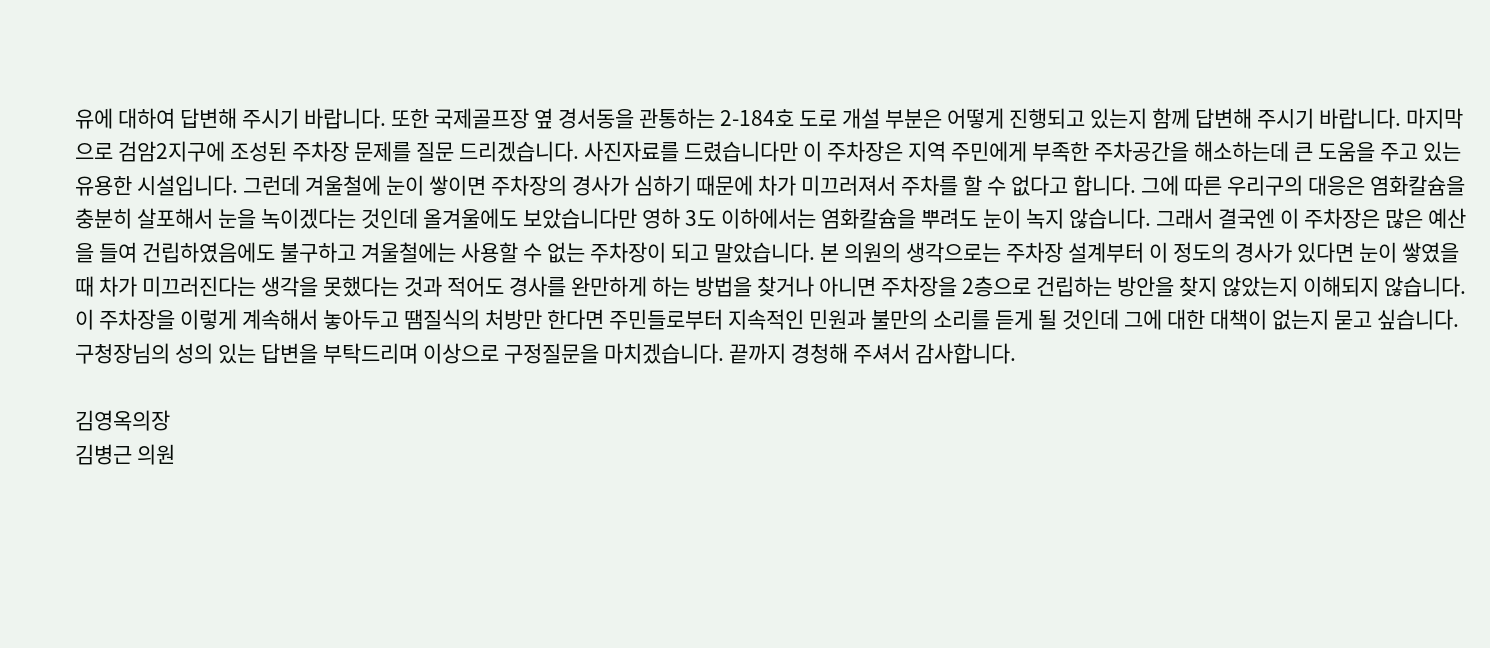유에 대하여 답변해 주시기 바랍니다. 또한 국제골프장 옆 경서동을 관통하는 2-184호 도로 개설 부분은 어떻게 진행되고 있는지 함께 답변해 주시기 바랍니다. 마지막으로 검암2지구에 조성된 주차장 문제를 질문 드리겠습니다. 사진자료를 드렸습니다만 이 주차장은 지역 주민에게 부족한 주차공간을 해소하는데 큰 도움을 주고 있는 유용한 시설입니다. 그런데 겨울철에 눈이 쌓이면 주차장의 경사가 심하기 때문에 차가 미끄러져서 주차를 할 수 없다고 합니다. 그에 따른 우리구의 대응은 염화칼슘을 충분히 살포해서 눈을 녹이겠다는 것인데 올겨울에도 보았습니다만 영하 3도 이하에서는 염화칼슘을 뿌려도 눈이 녹지 않습니다. 그래서 결국엔 이 주차장은 많은 예산을 들여 건립하였음에도 불구하고 겨울철에는 사용할 수 없는 주차장이 되고 말았습니다. 본 의원의 생각으로는 주차장 설계부터 이 정도의 경사가 있다면 눈이 쌓였을 때 차가 미끄러진다는 생각을 못했다는 것과 적어도 경사를 완만하게 하는 방법을 찾거나 아니면 주차장을 2층으로 건립하는 방안을 찾지 않았는지 이해되지 않습니다. 이 주차장을 이렇게 계속해서 놓아두고 땜질식의 처방만 한다면 주민들로부터 지속적인 민원과 불만의 소리를 듣게 될 것인데 그에 대한 대책이 없는지 묻고 싶습니다. 구청장님의 성의 있는 답변을 부탁드리며 이상으로 구정질문을 마치겠습니다. 끝까지 경청해 주셔서 감사합니다.

김영옥의장
김병근 의원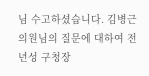님 수고하셨습니다. 김병근 의원님의 질문에 대하여 전년성 구청장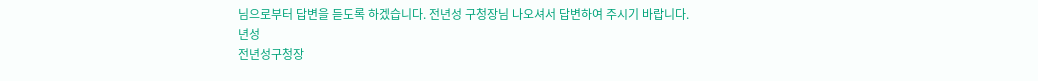님으로부터 답변을 듣도록 하겠습니다. 전년성 구청장님 나오셔서 답변하여 주시기 바랍니다.
년성
전년성구청장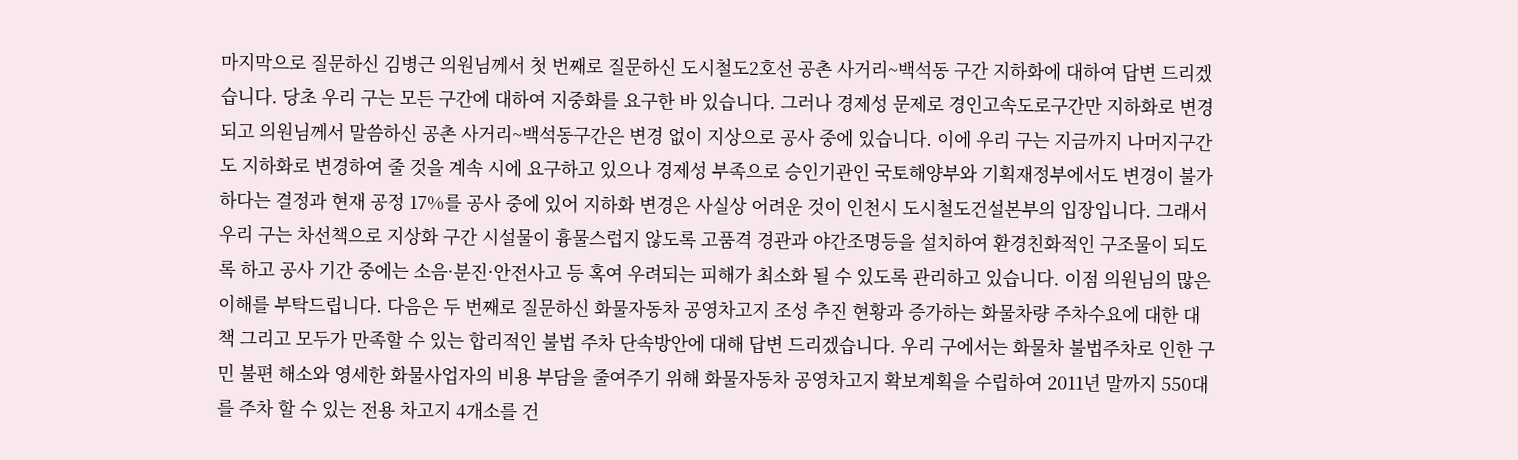마지막으로 질문하신 김병근 의원님께서 첫 번째로 질문하신 도시철도2호선 공촌 사거리~백석동 구간 지하화에 대하여 답변 드리겠습니다. 당초 우리 구는 모든 구간에 대하여 지중화를 요구한 바 있습니다. 그러나 경제성 문제로 경인고속도로구간만 지하화로 변경되고 의원님께서 말씀하신 공촌 사거리~백석동구간은 변경 없이 지상으로 공사 중에 있습니다. 이에 우리 구는 지금까지 나머지구간도 지하화로 변경하여 줄 것을 계속 시에 요구하고 있으나 경제성 부족으로 승인기관인 국토해양부와 기획재정부에서도 변경이 불가하다는 결정과 현재 공정 17%를 공사 중에 있어 지하화 변경은 사실상 어려운 것이 인천시 도시철도건설본부의 입장입니다. 그래서 우리 구는 차선책으로 지상화 구간 시설물이 흉물스럽지 않도록 고품격 경관과 야간조명등을 설치하여 환경친화적인 구조물이 되도록 하고 공사 기간 중에는 소음·분진·안전사고 등 혹여 우려되는 피해가 최소화 될 수 있도록 관리하고 있습니다. 이점 의원님의 많은 이해를 부탁드립니다. 다음은 두 번째로 질문하신 화물자동차 공영차고지 조성 추진 현황과 증가하는 화물차량 주차수요에 대한 대책 그리고 모두가 만족할 수 있는 합리적인 불법 주차 단속방안에 대해 답변 드리겠습니다. 우리 구에서는 화물차 불법주차로 인한 구민 불편 해소와 영세한 화물사업자의 비용 부담을 줄여주기 위해 화물자동차 공영차고지 확보계획을 수립하여 2011년 말까지 550대를 주차 할 수 있는 전용 차고지 4개소를 건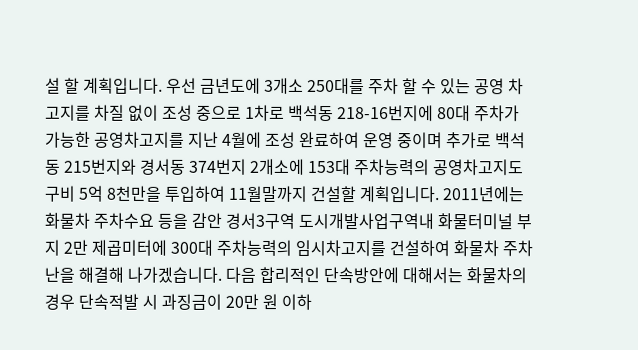설 할 계획입니다. 우선 금년도에 3개소 250대를 주차 할 수 있는 공영 차고지를 차질 없이 조성 중으로 1차로 백석동 218-16번지에 80대 주차가 가능한 공영차고지를 지난 4월에 조성 완료하여 운영 중이며 추가로 백석동 215번지와 경서동 374번지 2개소에 153대 주차능력의 공영차고지도 구비 5억 8천만을 투입하여 11월말까지 건설할 계획입니다. 2011년에는 화물차 주차수요 등을 감안 경서3구역 도시개발사업구역내 화물터미널 부지 2만 제곱미터에 300대 주차능력의 임시차고지를 건설하여 화물차 주차난을 해결해 나가겠습니다. 다음 합리적인 단속방안에 대해서는 화물차의 경우 단속적발 시 과징금이 20만 원 이하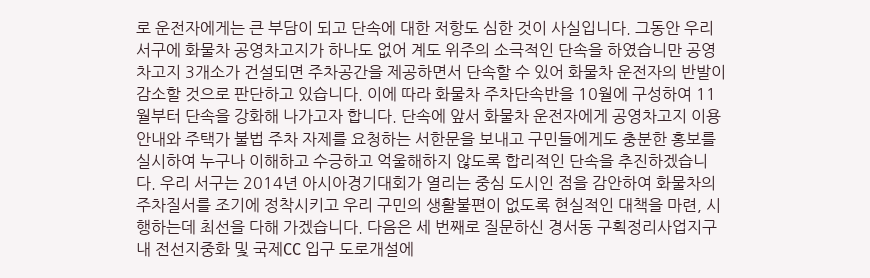로 운전자에게는 큰 부담이 되고 단속에 대한 저항도 심한 것이 사실입니다. 그동안 우리 서구에 화물차 공영차고지가 하나도 없어 계도 위주의 소극적인 단속을 하였습니만 공영차고지 3개소가 건설되면 주차공간을 제공하면서 단속할 수 있어 화물차 운전자의 반발이 감소할 것으로 판단하고 있습니다. 이에 따라 화물차 주차단속반을 10월에 구성하여 11월부터 단속을 강화해 나가고자 합니다. 단속에 앞서 화물차 운전자에게 공영차고지 이용 안내와 주택가 불법 주차 자제를 요청하는 서한문을 보내고 구민들에게도 충분한 홍보를 실시하여 누구나 이해하고 수긍하고 억울해하지 않도록 합리적인 단속을 추진하겠습니다. 우리 서구는 2014년 아시아경기대회가 열리는 중심 도시인 점을 감안하여 화물차의 주차질서를 조기에 정착시키고 우리 구민의 생활불편이 없도록 현실적인 대책을 마련, 시행하는데 최선을 다해 가겠습니다. 다음은 세 번째로 질문하신 경서동 구획정리사업지구 내 전선지중화 및 국제CC 입구 도로개설에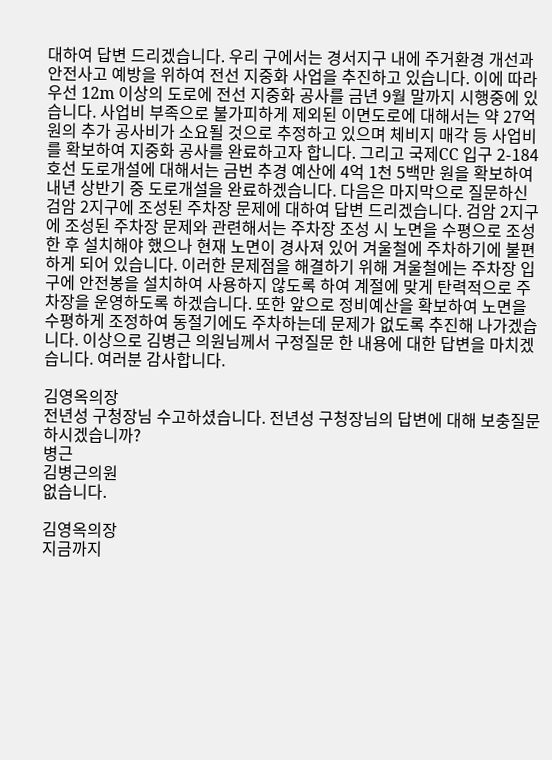대하여 답변 드리겠습니다. 우리 구에서는 경서지구 내에 주거환경 개선과 안전사고 예방을 위하여 전선 지중화 사업을 추진하고 있습니다. 이에 따라 우선 12m 이상의 도로에 전선 지중화 공사를 금년 9월 말까지 시행중에 있습니다. 사업비 부족으로 불가피하게 제외된 이면도로에 대해서는 약 27억원의 추가 공사비가 소요될 것으로 추정하고 있으며 체비지 매각 등 사업비를 확보하여 지중화 공사를 완료하고자 합니다. 그리고 국제CC 입구 2-184호선 도로개설에 대해서는 금번 추경 예산에 4억 1천 5백만 원을 확보하여 내년 상반기 중 도로개설을 완료하겠습니다. 다음은 마지막으로 질문하신 검암 2지구에 조성된 주차장 문제에 대하여 답변 드리겠습니다. 검암 2지구에 조성된 주차장 문제와 관련해서는 주차장 조성 시 노면을 수평으로 조성한 후 설치해야 했으나 현재 노면이 경사져 있어 겨울철에 주차하기에 불편하게 되어 있습니다. 이러한 문제점을 해결하기 위해 겨울철에는 주차장 입구에 안전봉을 설치하여 사용하지 않도록 하여 계절에 맞게 탄력적으로 주차장을 운영하도록 하겠습니다. 또한 앞으로 정비예산을 확보하여 노면을 수평하게 조정하여 동절기에도 주차하는데 문제가 없도록 추진해 나가겠습니다. 이상으로 김병근 의원님께서 구정질문 한 내용에 대한 답변을 마치겠습니다. 여러분 감사합니다.

김영옥의장
전년성 구청장님 수고하셨습니다. 전년성 구청장님의 답변에 대해 보충질문 하시겠습니까?
병근
김병근의원
없습니다.

김영옥의장
지금까지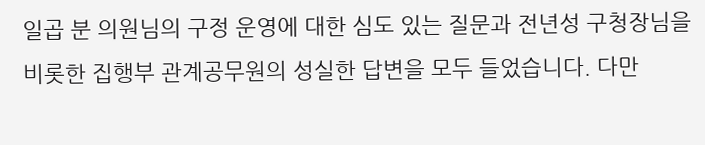일곱 분 의원님의 구정 운영에 대한 심도 있는 질문과 전년성 구청장님을 비롯한 집행부 관계공무원의 성실한 답변을 모두 들었습니다. 다만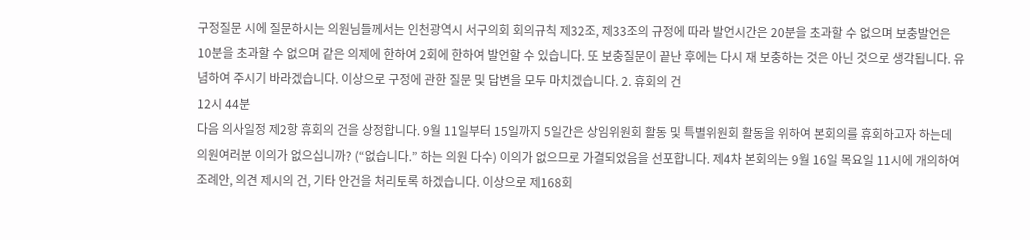구정질문 시에 질문하시는 의원님들께서는 인천광역시 서구의회 회의규칙 제32조, 제33조의 규정에 따라 발언시간은 20분을 초과할 수 없으며 보충발언은 10분을 초과할 수 없으며 같은 의제에 한하여 2회에 한하여 발언할 수 있습니다. 또 보충질문이 끝난 후에는 다시 재 보충하는 것은 아닌 것으로 생각됩니다. 유념하여 주시기 바라겠습니다. 이상으로 구정에 관한 질문 및 답변을 모두 마치겠습니다. 2. 휴회의 건
12시 44분
다음 의사일정 제2항 휴회의 건을 상정합니다. 9월 11일부터 15일까지 5일간은 상임위원회 활동 및 특별위원회 활동을 위하여 본회의를 휴회하고자 하는데 의원여러분 이의가 없으십니까? (“없습니다.” 하는 의원 다수) 이의가 없으므로 가결되었음을 선포합니다. 제4차 본회의는 9월 16일 목요일 11시에 개의하여 조례안, 의견 제시의 건, 기타 안건을 처리토록 하겠습니다. 이상으로 제168회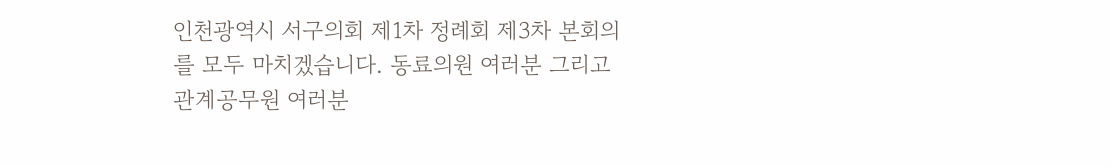인천광역시 서구의회 제1차 정례회 제3차 본회의를 모두 마치겠습니다. 동료의원 여러분 그리고 관계공무원 여러분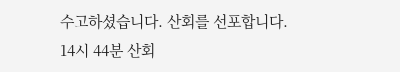수고하셨습니다. 산회를 선포합니다.
14시 44분 산회